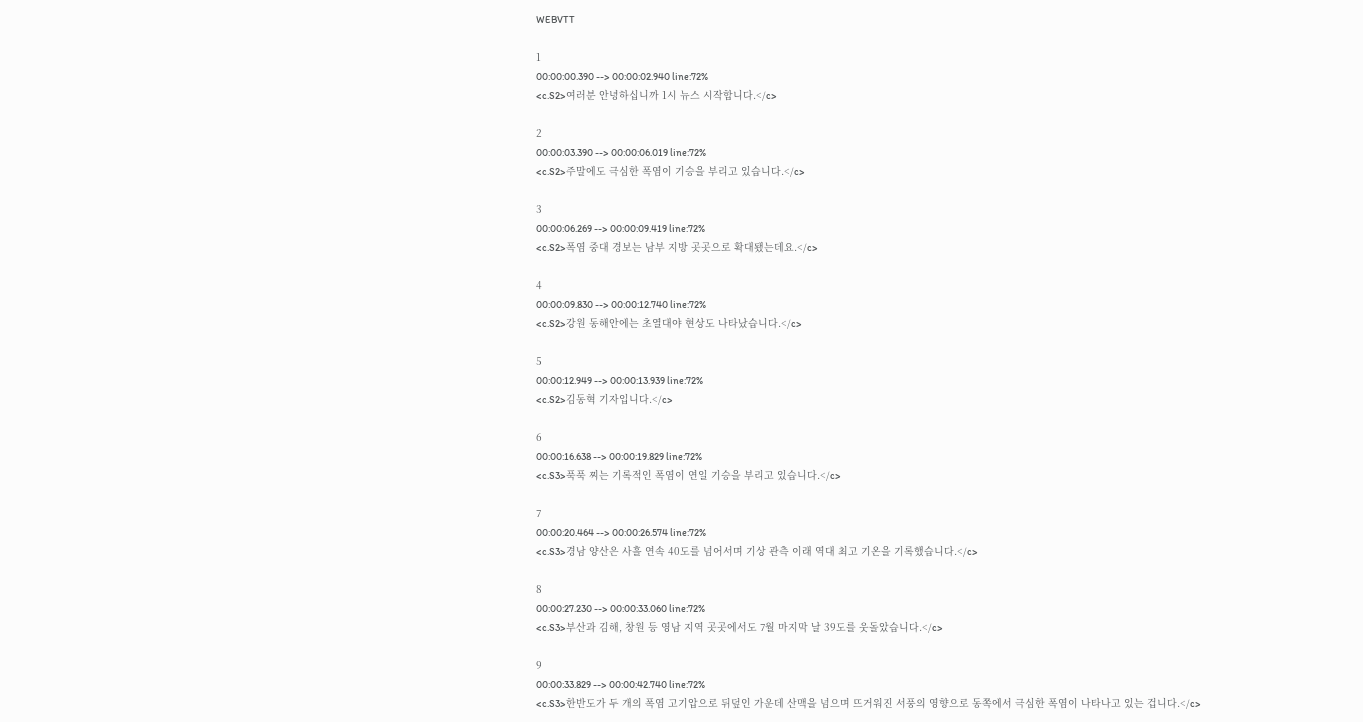WEBVTT

1
00:00:00.390 --> 00:00:02.940 line:72%
<c.S2>여러분 안녕하십니까 1시 뉴스 시작합니다.</c>

2
00:00:03.390 --> 00:00:06.019 line:72%
<c.S2>주말에도 극심한 폭염이 기승을 부리고 있습니다.</c>

3
00:00:06.269 --> 00:00:09.419 line:72%
<c.S2>폭염 중대 경보는 남부 지방 곳곳으로 확대됐는데요.</c>

4
00:00:09.830 --> 00:00:12.740 line:72%
<c.S2>강원 동해안에는 초열대야 현상도 나타났습니다.</c>

5
00:00:12.949 --> 00:00:13.939 line:72%
<c.S2>김동혁 기자입니다.</c>

6
00:00:16.638 --> 00:00:19.829 line:72%
<c.S3>푹푹 찌는 기록적인 폭염이 연일 기승을 부리고 있습니다.</c>

7
00:00:20.464 --> 00:00:26.574 line:72%
<c.S3>경남 양산은 사흘 연속 40도를 넘어서며 기상 관측 이래 역대 최고 기온을 기록했습니다.</c>

8
00:00:27.230 --> 00:00:33.060 line:72%
<c.S3>부산과 김해, 창원 등 영남 지역 곳곳에서도 7월 마지막 날 39도를 웃돌았습니다.</c>

9
00:00:33.829 --> 00:00:42.740 line:72%
<c.S3>한반도가 두 개의 폭염 고기압으로 뒤덮인 가운데 산맥을 넘으며 뜨거워진 서풍의 영향으로 동쪽에서 극심한 폭염이 나타나고 있는 겁니다.</c>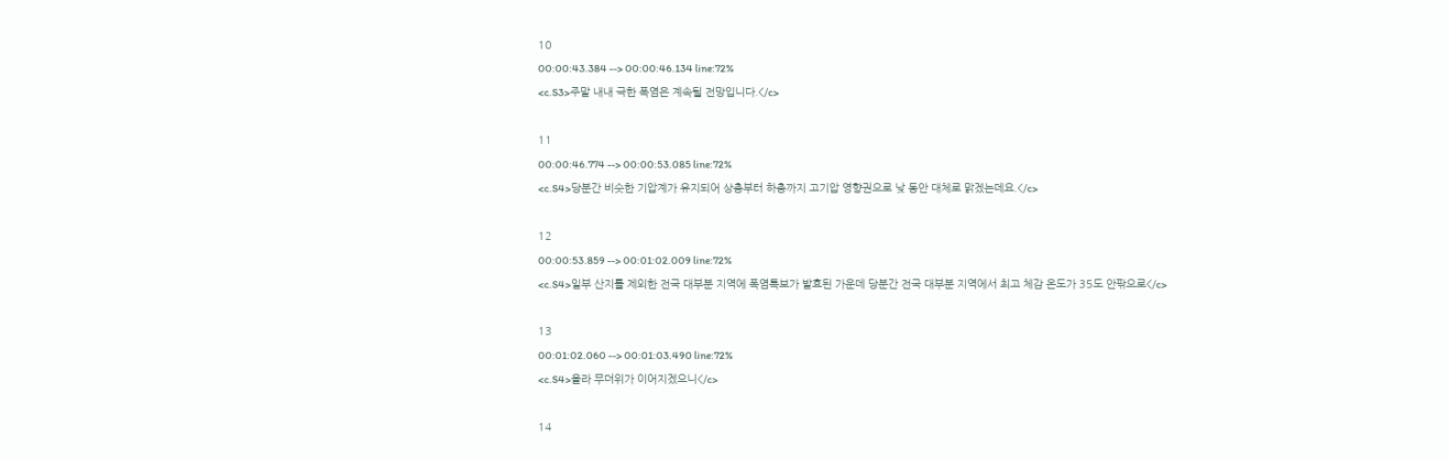10
00:00:43.384 --> 00:00:46.134 line:72%
<c.S3>주말 내내 극한 폭염은 계속될 전망입니다.</c>

11
00:00:46.774 --> 00:00:53.085 line:72%
<c.S4>당분간 비슷한 기압계가 유지되어 상층부터 하층까지 고기압 영향권으로 낮 동안 대체로 맑겠는데요.</c>

12
00:00:53.859 --> 00:01:02.009 line:72%
<c.S4>일부 산지를 제외한 전국 대부분 지역에 폭염특보가 발효된 가운데 당분간 전국 대부분 지역에서 최고 체감 온도가 35도 안팎으로</c>

13
00:01:02.060 --> 00:01:03.490 line:72%
<c.S4>올라 무더위가 이어지겠으니</c>

14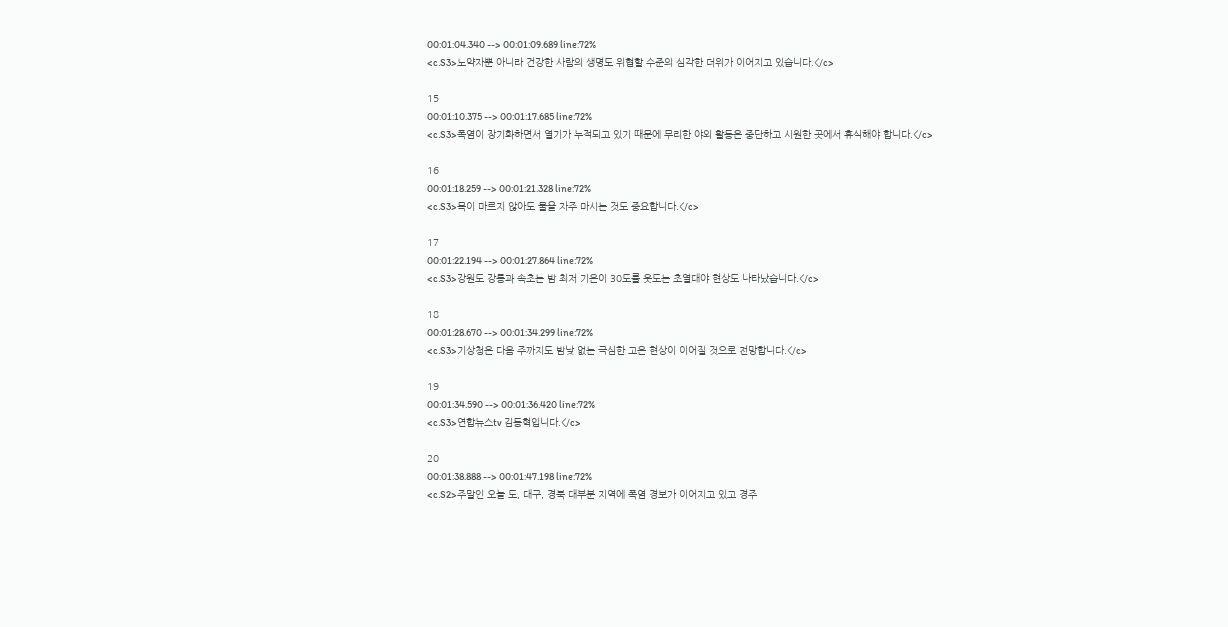00:01:04.340 --> 00:01:09.689 line:72%
<c.S3>노약자뿐 아니라 건강한 사람의 생명도 위협할 수준의 심각한 더위가 이어지고 있습니다.</c>

15
00:01:10.375 --> 00:01:17.685 line:72%
<c.S3>폭염이 장기화하면서 열기가 누적되고 있기 때문에 무리한 야외 활동은 중단하고 시원한 곳에서 휴식해야 합니다.</c>

16
00:01:18.259 --> 00:01:21.328 line:72%
<c.S3>목이 마르지 않아도 물을 자주 마시는 것도 중요합니다.</c>

17
00:01:22.194 --> 00:01:27.864 line:72%
<c.S3>강원도 강릉과 속초는 밤 최저 기온이 30도를 웃도는 초열대야 현상도 나타났습니다.</c>

18
00:01:28.670 --> 00:01:34.299 line:72%
<c.S3>기상청은 다음 주까지도 밤낮 없는 극심한 고온 현상이 이어질 것으로 전망합니다.</c>

19
00:01:34.590 --> 00:01:36.420 line:72%
<c.S3>연합뉴스tv 김동혁입니다.</c>

20
00:01:38.888 --> 00:01:47.198 line:72%
<c.S2>주말인 오늘 도, 대구, 경북 대부분 지역에 폭염 경보가 이어지고 있고 경주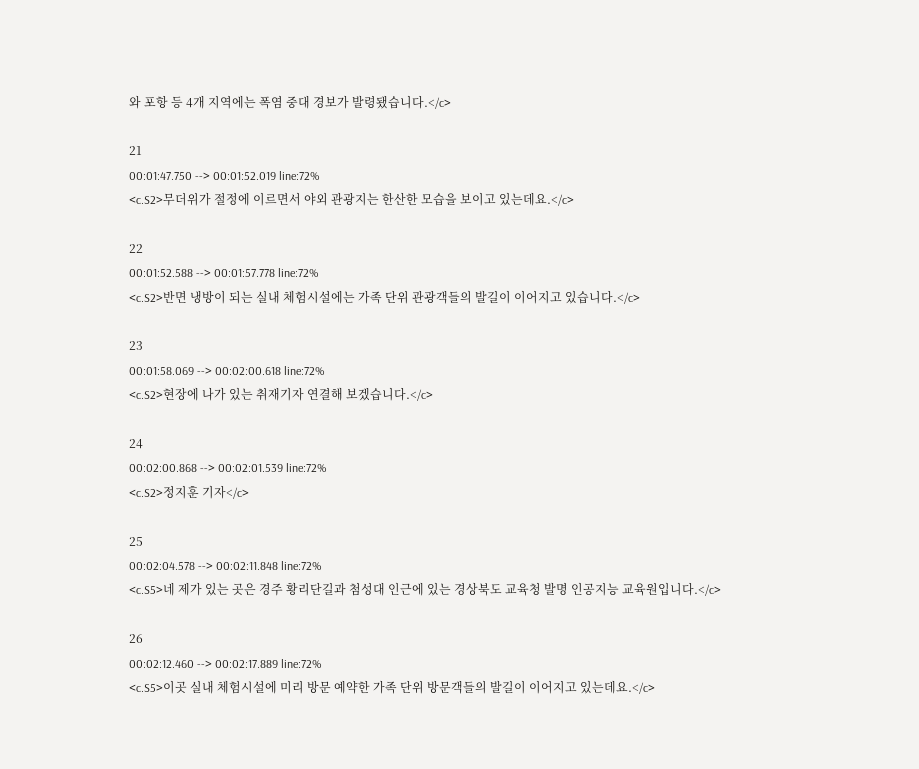와 포항 등 4개 지역에는 폭염 중대 경보가 발령됐습니다.</c>

21
00:01:47.750 --> 00:01:52.019 line:72%
<c.S2>무더위가 절정에 이르면서 야외 관광지는 한산한 모습을 보이고 있는데요.</c>

22
00:01:52.588 --> 00:01:57.778 line:72%
<c.S2>반면 냉방이 되는 실내 체험시설에는 가족 단위 관광객들의 발길이 이어지고 있습니다.</c>

23
00:01:58.069 --> 00:02:00.618 line:72%
<c.S2>현장에 나가 있는 취재기자 연결해 보겠습니다.</c>

24
00:02:00.868 --> 00:02:01.539 line:72%
<c.S2>정지훈 기자</c>

25
00:02:04.578 --> 00:02:11.848 line:72%
<c.S5>네 제가 있는 곳은 경주 황리단길과 첨성대 인근에 있는 경상북도 교육청 발명 인공지능 교육원입니다.</c>

26
00:02:12.460 --> 00:02:17.889 line:72%
<c.S5>이곳 실내 체험시설에 미리 방문 예약한 가족 단위 방문객들의 발길이 이어지고 있는데요.</c>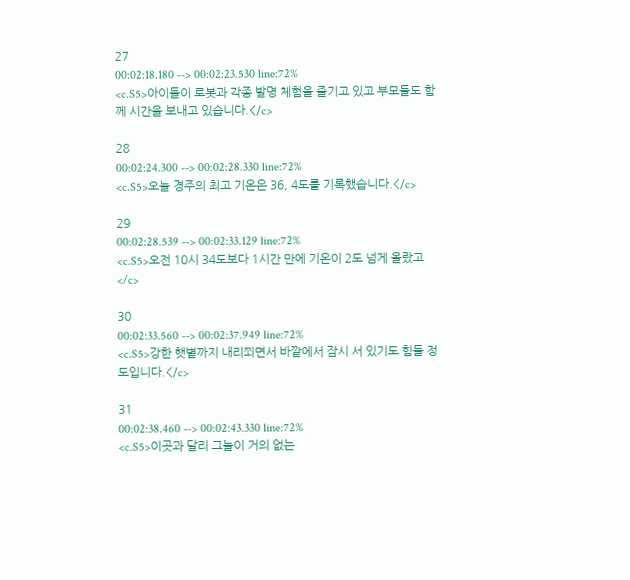27
00:02:18.180 --> 00:02:23.530 line:72%
<c.S5>아이들이 로봇과 각종 발명 체험을 즐기고 있고 부모들도 함께 시간을 보내고 있습니다.</c>

28
00:02:24.300 --> 00:02:28.330 line:72%
<c.S5>오늘 경주의 최고 기온은 36, 4도를 기록했습니다.</c>

29
00:02:28.539 --> 00:02:33.129 line:72%
<c.S5>오전 10시 34도보다 1시간 만에 기온이 2도 넘게 올랐고</c>

30
00:02:33.560 --> 00:02:37.949 line:72%
<c.S5>강한 햇볕까지 내리쬐면서 바깥에서 잠시 서 있기도 힘들 정도입니다.</c>

31
00:02:38.460 --> 00:02:43.330 line:72%
<c.S5>이곳과 달리 그늘이 거의 없는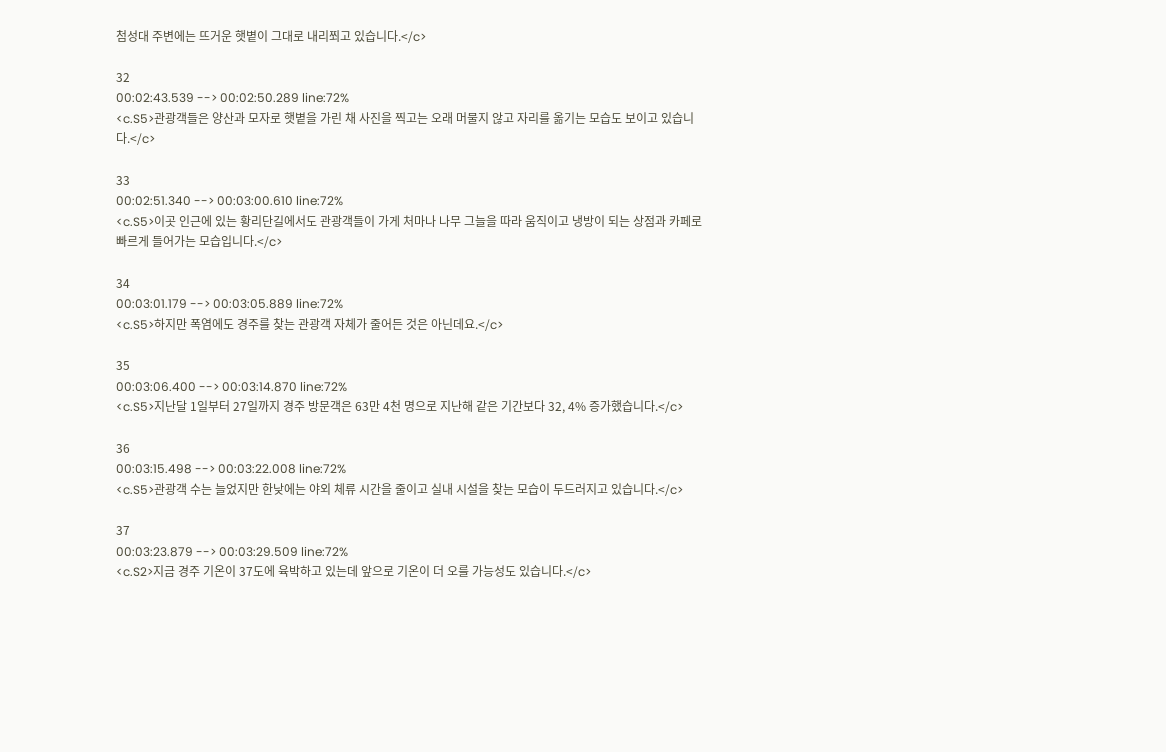첨성대 주변에는 뜨거운 햇볕이 그대로 내리쬐고 있습니다.</c>

32
00:02:43.539 --> 00:02:50.289 line:72%
<c.S5>관광객들은 양산과 모자로 햇볕을 가린 채 사진을 찍고는 오래 머물지 않고 자리를 옮기는 모습도 보이고 있습니다.</c>

33
00:02:51.340 --> 00:03:00.610 line:72%
<c.S5>이곳 인근에 있는 황리단길에서도 관광객들이 가게 처마나 나무 그늘을 따라 움직이고 냉방이 되는 상점과 카페로 빠르게 들어가는 모습입니다.</c>

34
00:03:01.179 --> 00:03:05.889 line:72%
<c.S5>하지만 폭염에도 경주를 찾는 관광객 자체가 줄어든 것은 아닌데요.</c>

35
00:03:06.400 --> 00:03:14.870 line:72%
<c.S5>지난달 1일부터 27일까지 경주 방문객은 63만 4천 명으로 지난해 같은 기간보다 32, 4% 증가했습니다.</c>

36
00:03:15.498 --> 00:03:22.008 line:72%
<c.S5>관광객 수는 늘었지만 한낮에는 야외 체류 시간을 줄이고 실내 시설을 찾는 모습이 두드러지고 있습니다.</c>

37
00:03:23.879 --> 00:03:29.509 line:72%
<c.S2>지금 경주 기온이 37도에 육박하고 있는데 앞으로 기온이 더 오를 가능성도 있습니다.</c>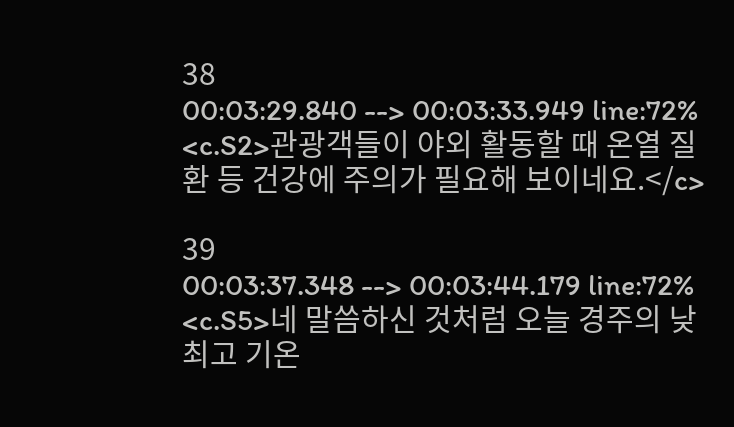38
00:03:29.840 --> 00:03:33.949 line:72%
<c.S2>관광객들이 야외 활동할 때 온열 질환 등 건강에 주의가 필요해 보이네요.</c>

39
00:03:37.348 --> 00:03:44.179 line:72%
<c.S5>네 말씀하신 것처럼 오늘 경주의 낮 최고 기온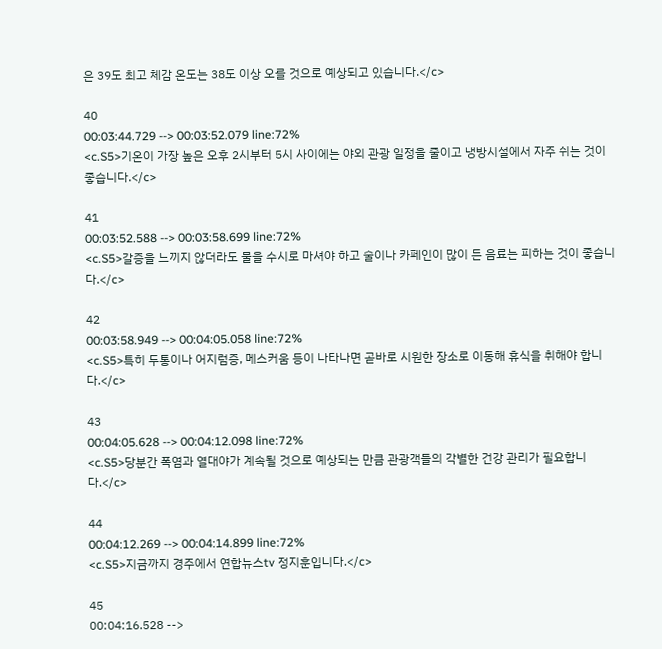은 39도 최고 체감 온도는 38도 이상 오를 것으로 예상되고 있습니다.</c>

40
00:03:44.729 --> 00:03:52.079 line:72%
<c.S5>기온이 가장 높은 오후 2시부터 5시 사이에는 야외 관광 일정을 줄이고 냉방시설에서 자주 쉬는 것이 좋습니다.</c>

41
00:03:52.588 --> 00:03:58.699 line:72%
<c.S5>갈증을 느끼지 않더라도 물을 수시로 마셔야 하고 술이나 카페인이 많이 든 음료는 피하는 것이 좋습니다.</c>

42
00:03:58.949 --> 00:04:05.058 line:72%
<c.S5>특히 두통이나 어지럼증, 메스커움 등이 나타나면 곧바로 시원한 장소로 이동해 휴식을 취해야 합니다.</c>

43
00:04:05.628 --> 00:04:12.098 line:72%
<c.S5>당분간 폭염과 열대야가 계속될 것으로 예상되는 만큼 관광객들의 각별한 건강 관리가 필요합니다.</c>

44
00:04:12.269 --> 00:04:14.899 line:72%
<c.S5>지금까지 경주에서 연합뉴스tv 정지훈입니다.</c>

45
00:04:16.528 -->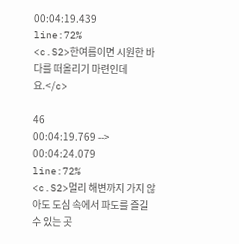00:04:19.439 line:72%
<c.S2>한여름이면 시원한 바다를 떠올리기 마련인데요.</c>

46
00:04:19.769 --> 00:04:24.079 line:72%
<c.S2>멀리 해변까지 가지 않아도 도심 속에서 파도를 즐길 수 있는 곳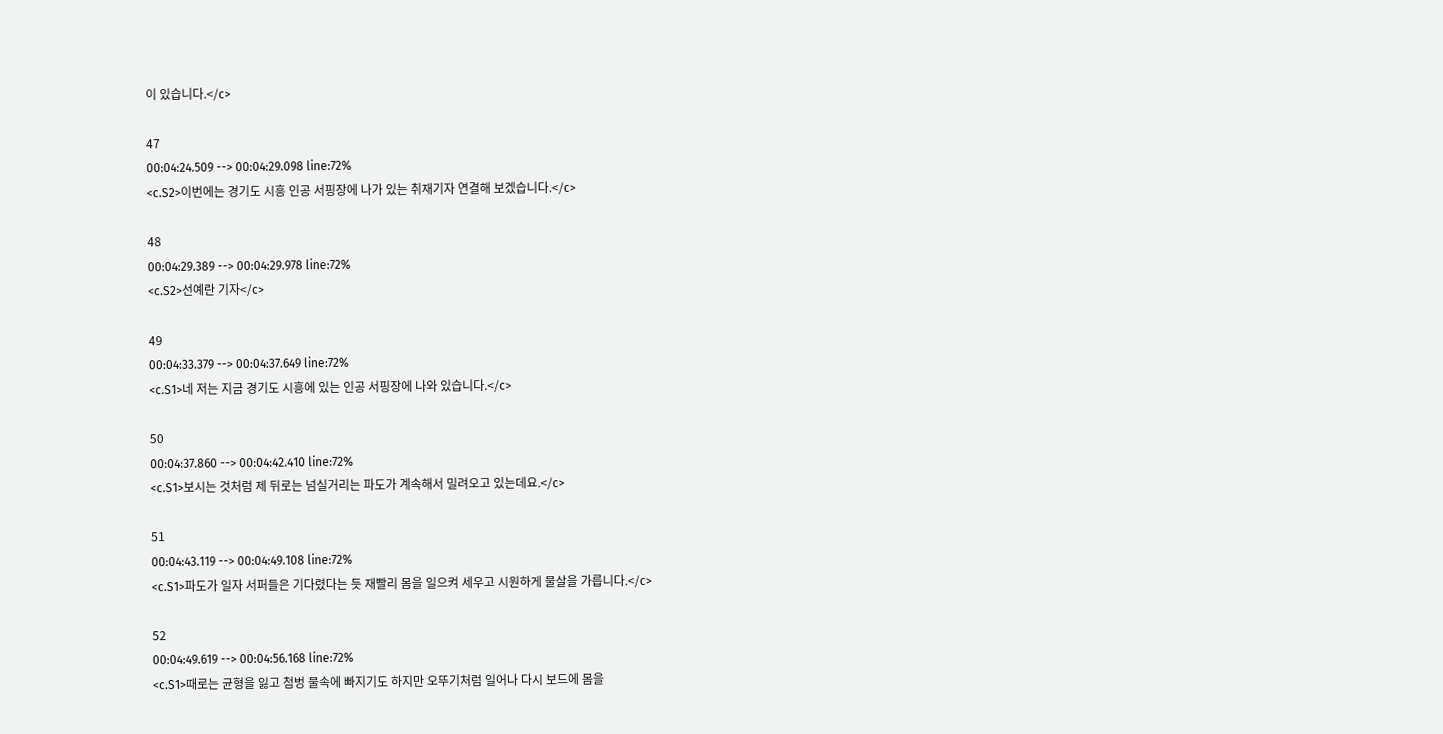이 있습니다.</c>

47
00:04:24.509 --> 00:04:29.098 line:72%
<c.S2>이번에는 경기도 시흥 인공 서핑장에 나가 있는 취재기자 연결해 보겠습니다.</c>

48
00:04:29.389 --> 00:04:29.978 line:72%
<c.S2>선예란 기자</c>

49
00:04:33.379 --> 00:04:37.649 line:72%
<c.S1>네 저는 지금 경기도 시흥에 있는 인공 서핑장에 나와 있습니다.</c>

50
00:04:37.860 --> 00:04:42.410 line:72%
<c.S1>보시는 것처럼 제 뒤로는 넘실거리는 파도가 계속해서 밀려오고 있는데요.</c>

51
00:04:43.119 --> 00:04:49.108 line:72%
<c.S1>파도가 일자 서퍼들은 기다렸다는 듯 재빨리 몸을 일으켜 세우고 시원하게 물살을 가릅니다.</c>

52
00:04:49.619 --> 00:04:56.168 line:72%
<c.S1>때로는 균형을 잃고 첨벙 물속에 빠지기도 하지만 오뚜기처럼 일어나 다시 보드에 몸을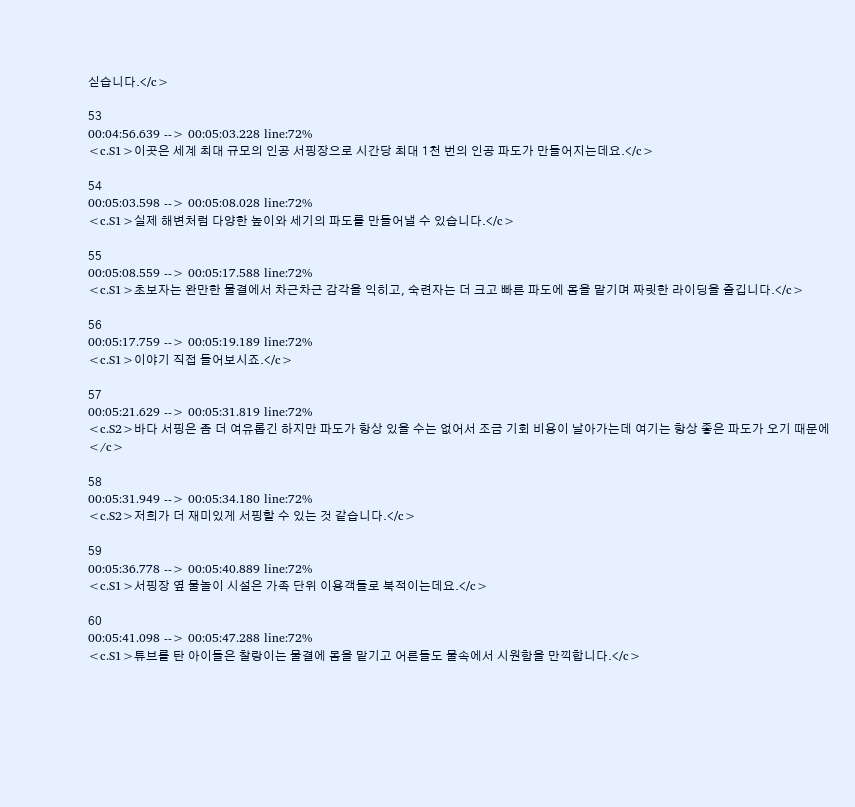싣습니다.</c>

53
00:04:56.639 --> 00:05:03.228 line:72%
<c.S1>이곳은 세계 최대 규모의 인공 서핑장으로 시간당 최대 1천 번의 인공 파도가 만들어지는데요.</c>

54
00:05:03.598 --> 00:05:08.028 line:72%
<c.S1>실제 해변처럼 다양한 높이와 세기의 파도를 만들어낼 수 있습니다.</c>

55
00:05:08.559 --> 00:05:17.588 line:72%
<c.S1>초보자는 완만한 물결에서 차근차근 감각을 익히고, 숙련자는 더 크고 빠른 파도에 몸을 맡기며 짜릿한 라이딩을 즐깁니다.</c>

56
00:05:17.759 --> 00:05:19.189 line:72%
<c.S1>이야기 직접 들어보시죠.</c>

57
00:05:21.629 --> 00:05:31.819 line:72%
<c.S2>바다 서핑은 좀 더 여유롭긴 하지만 파도가 항상 있을 수는 없어서 조금 기회 비용이 날아가는데 여기는 항상 좋은 파도가 오기 때문에</c>

58
00:05:31.949 --> 00:05:34.180 line:72%
<c.S2>저희가 더 재미있게 서핑할 수 있는 것 같습니다.</c>

59
00:05:36.778 --> 00:05:40.889 line:72%
<c.S1>서핑장 옆 물놀이 시설은 가족 단위 이용객들로 북적이는데요.</c>

60
00:05:41.098 --> 00:05:47.288 line:72%
<c.S1>튜브를 탄 아이들은 찰랑이는 물결에 몸을 맡기고 어른들도 물속에서 시원함을 만끽합니다.</c>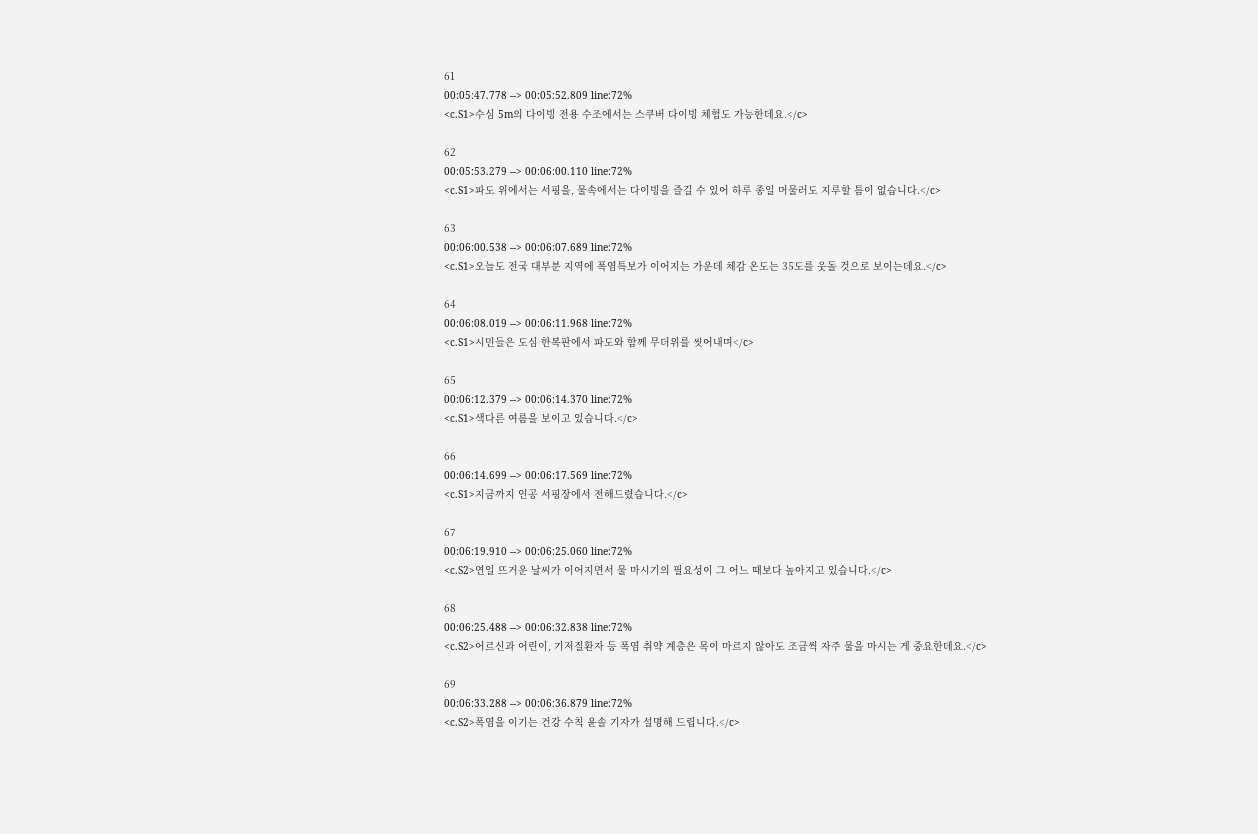61
00:05:47.778 --> 00:05:52.809 line:72%
<c.S1>수심 5m의 다이빙 전용 수조에서는 스쿠버 다이빙 체험도 가능한데요.</c>

62
00:05:53.279 --> 00:06:00.110 line:72%
<c.S1>파도 위에서는 서핑을, 물속에서는 다이빙을 즐길 수 있어 하루 종일 머물러도 지루할 틈이 없습니다.</c>

63
00:06:00.538 --> 00:06:07.689 line:72%
<c.S1>오늘도 전국 대부분 지역에 폭염특보가 이어지는 가운데 체감 온도는 35도를 웃돌 것으로 보이는데요.</c>

64
00:06:08.019 --> 00:06:11.968 line:72%
<c.S1>시민들은 도심 한복판에서 파도와 함께 무더위를 씻어내며</c>

65
00:06:12.379 --> 00:06:14.370 line:72%
<c.S1>색다른 여름을 보이고 있습니다.</c>

66
00:06:14.699 --> 00:06:17.569 line:72%
<c.S1>지금까지 인공 서핑장에서 전해드렸습니다.</c>

67
00:06:19.910 --> 00:06:25.060 line:72%
<c.S2>연일 뜨거운 날씨가 이어지면서 물 마시기의 필요성이 그 어느 때보다 높아지고 있습니다.</c>

68
00:06:25.488 --> 00:06:32.838 line:72%
<c.S2>어르신과 어린이, 기저질환자 등 폭염 취약 계층은 목이 마르지 않아도 조금씩 자주 물을 마시는 게 중요한데요.</c>

69
00:06:33.288 --> 00:06:36.879 line:72%
<c.S2>폭염을 이기는 건강 수칙 윤솔 기자가 설명해 드립니다.</c>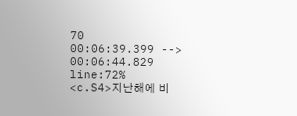70
00:06:39.399 --> 00:06:44.829 line:72%
<c.S4>지난해에 비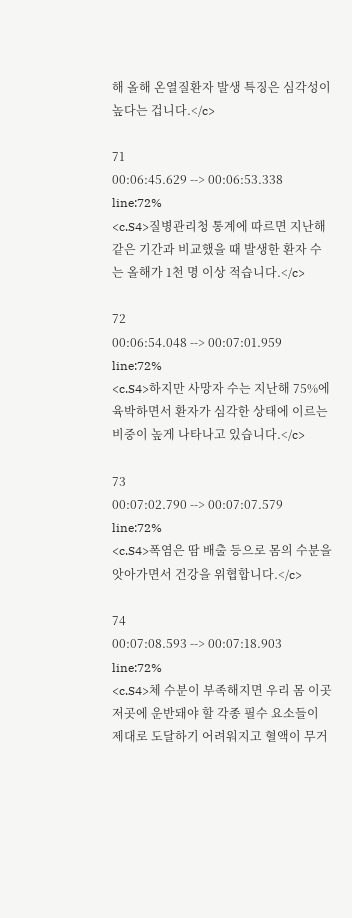해 올해 온열질환자 발생 특징은 심각성이 높다는 겁니다.</c>

71
00:06:45.629 --> 00:06:53.338 line:72%
<c.S4>질병관리청 통계에 따르면 지난해 같은 기간과 비교했을 때 발생한 환자 수는 올해가 1천 명 이상 적습니다.</c>

72
00:06:54.048 --> 00:07:01.959 line:72%
<c.S4>하지만 사망자 수는 지난해 75%에 육박하면서 환자가 심각한 상태에 이르는 비중이 높게 나타나고 있습니다.</c>

73
00:07:02.790 --> 00:07:07.579 line:72%
<c.S4>폭염은 땀 배출 등으로 몸의 수분을 앗아가면서 건강을 위협합니다.</c>

74
00:07:08.593 --> 00:07:18.903 line:72%
<c.S4>체 수분이 부족해지면 우리 몸 이곳저곳에 운반돼야 할 각종 필수 요소들이 제대로 도달하기 어려워지고 혈액이 무거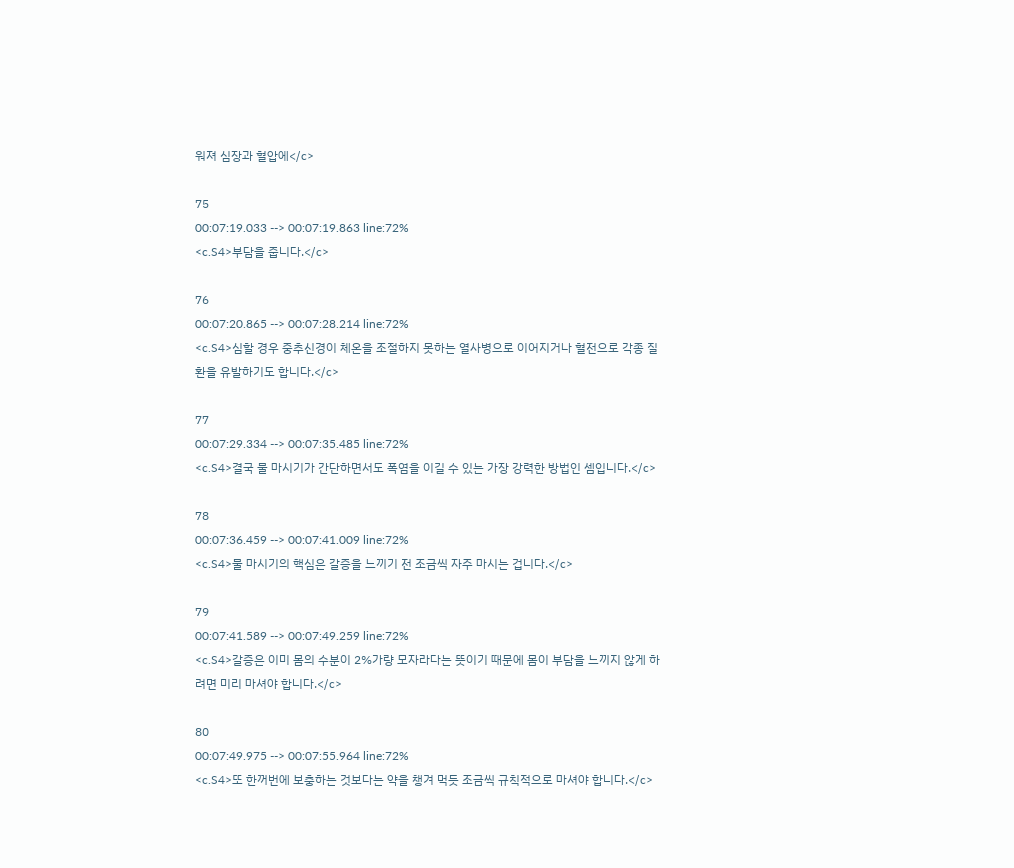워져 심장과 혈압에</c>

75
00:07:19.033 --> 00:07:19.863 line:72%
<c.S4>부담을 줍니다.</c>

76
00:07:20.865 --> 00:07:28.214 line:72%
<c.S4>심할 경우 중추신경이 체온을 조절하지 못하는 열사병으로 이어지거나 혈전으로 각종 질환을 유발하기도 합니다.</c>

77
00:07:29.334 --> 00:07:35.485 line:72%
<c.S4>결국 물 마시기가 간단하면서도 폭염을 이길 수 있는 가장 강력한 방법인 셈입니다.</c>

78
00:07:36.459 --> 00:07:41.009 line:72%
<c.S4>물 마시기의 핵심은 갈증을 느끼기 전 조금씩 자주 마시는 겁니다.</c>

79
00:07:41.589 --> 00:07:49.259 line:72%
<c.S4>갈증은 이미 몸의 수분이 2%가량 모자라다는 뜻이기 때문에 몸이 부담을 느끼지 않게 하려면 미리 마셔야 합니다.</c>

80
00:07:49.975 --> 00:07:55.964 line:72%
<c.S4>또 한꺼번에 보충하는 것보다는 약을 챙겨 먹듯 조금씩 규칙적으로 마셔야 합니다.</c>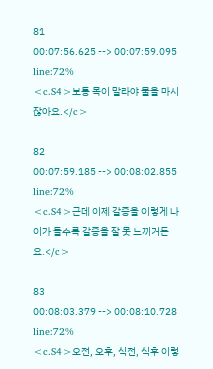81
00:07:56.625 --> 00:07:59.095 line:72%
<c.S4>보통 목이 말라야 물을 마시잖아요.</c>

82
00:07:59.185 --> 00:08:02.855 line:72%
<c.S4>근데 이제 갈증을 이렇게 나이가 들수록 갈증을 잘 못 느끼거든요.</c>

83
00:08:03.379 --> 00:08:10.728 line:72%
<c.S4>오전, 오후, 식전, 식후 이렇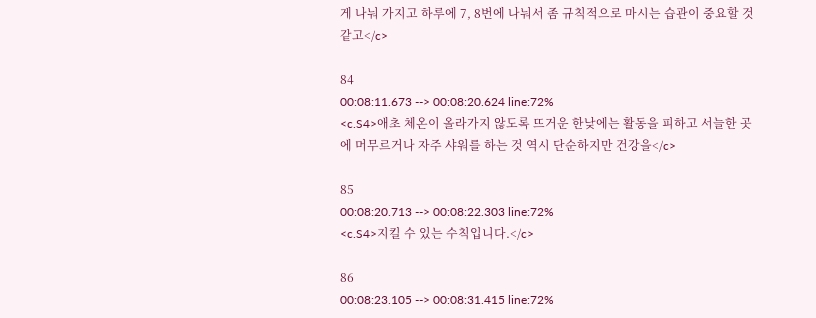게 나눠 가지고 하루에 7, 8번에 나눠서 좀 규칙적으로 마시는 습관이 중요할 것 같고</c>

84
00:08:11.673 --> 00:08:20.624 line:72%
<c.S4>애초 체온이 올라가지 않도록 뜨거운 한낮에는 활동을 피하고 서늘한 곳에 머무르거나 자주 샤워를 하는 것 역시 단순하지만 건강을</c>

85
00:08:20.713 --> 00:08:22.303 line:72%
<c.S4>지킬 수 있는 수칙입니다.</c>

86
00:08:23.105 --> 00:08:31.415 line:72%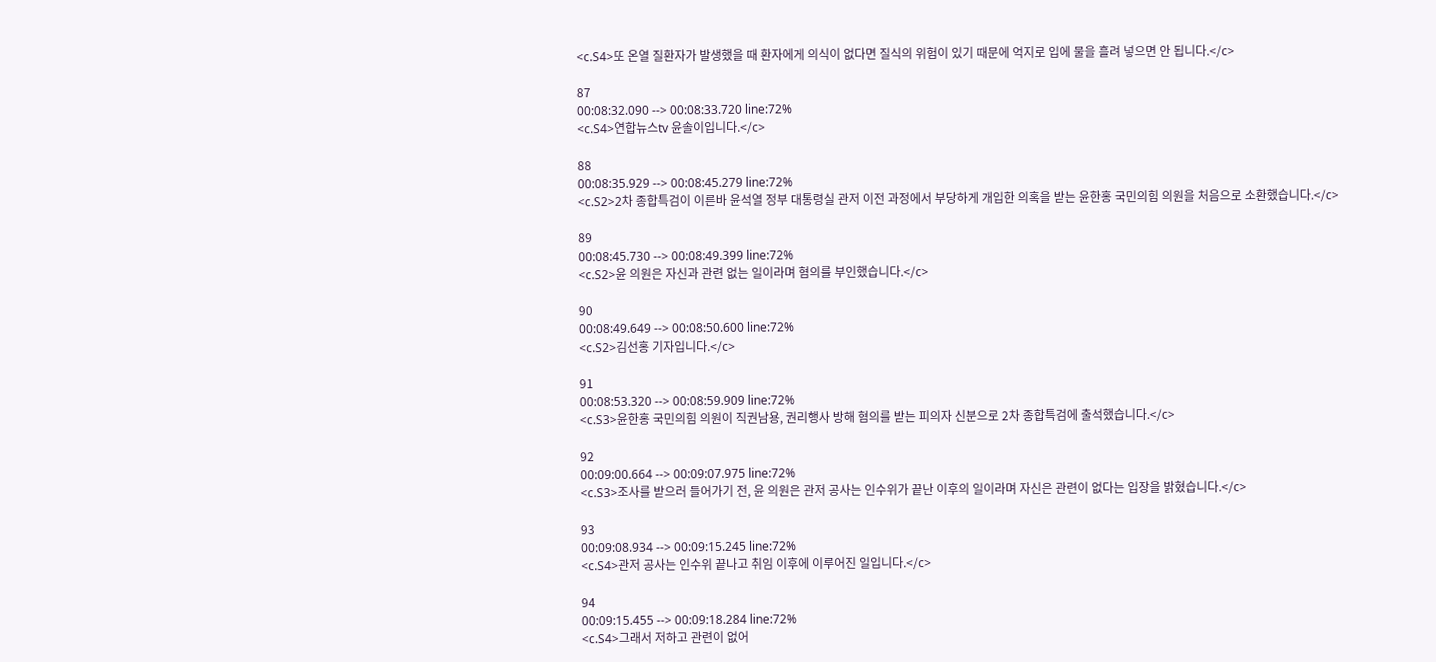<c.S4>또 온열 질환자가 발생했을 때 환자에게 의식이 없다면 질식의 위험이 있기 때문에 억지로 입에 물을 흘려 넣으면 안 됩니다.</c>

87
00:08:32.090 --> 00:08:33.720 line:72%
<c.S4>연합뉴스tv 윤솔이입니다.</c>

88
00:08:35.929 --> 00:08:45.279 line:72%
<c.S2>2차 종합특검이 이른바 윤석열 정부 대통령실 관저 이전 과정에서 부당하게 개입한 의혹을 받는 윤한홍 국민의힘 의원을 처음으로 소환했습니다.</c>

89
00:08:45.730 --> 00:08:49.399 line:72%
<c.S2>윤 의원은 자신과 관련 없는 일이라며 혐의를 부인했습니다.</c>

90
00:08:49.649 --> 00:08:50.600 line:72%
<c.S2>김선홍 기자입니다.</c>

91
00:08:53.320 --> 00:08:59.909 line:72%
<c.S3>윤한홍 국민의힘 의원이 직권남용, 권리행사 방해 혐의를 받는 피의자 신분으로 2차 종합특검에 출석했습니다.</c>

92
00:09:00.664 --> 00:09:07.975 line:72%
<c.S3>조사를 받으러 들어가기 전, 윤 의원은 관저 공사는 인수위가 끝난 이후의 일이라며 자신은 관련이 없다는 입장을 밝혔습니다.</c>

93
00:09:08.934 --> 00:09:15.245 line:72%
<c.S4>관저 공사는 인수위 끝나고 취임 이후에 이루어진 일입니다.</c>

94
00:09:15.455 --> 00:09:18.284 line:72%
<c.S4>그래서 저하고 관련이 없어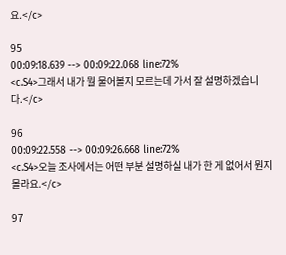요.</c>

95
00:09:18.639 --> 00:09:22.068 line:72%
<c.S4>그래서 내가 뭘 물어볼지 모르는데 가서 잘 설명하겠습니다.</c>

96
00:09:22.558 --> 00:09:26.668 line:72%
<c.S4>오늘 조사에서는 어떤 부분 설명하실 내가 한 게 없어서 뭔지 몰라요.</c>

97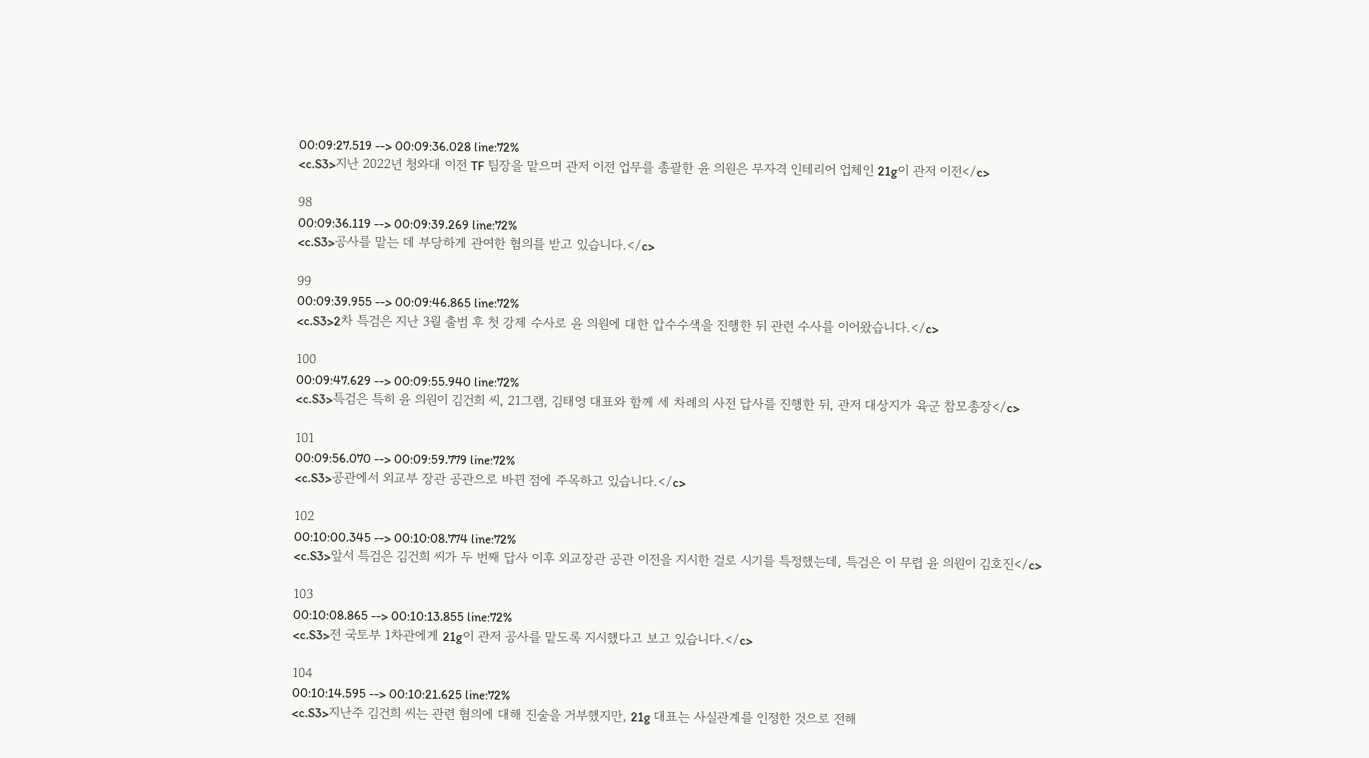00:09:27.519 --> 00:09:36.028 line:72%
<c.S3>지난 2022년 청와대 이전 TF 팀장을 맡으며 관저 이전 업무를 총괄한 윤 의원은 무자격 인테리어 업체인 21g이 관저 이전</c>

98
00:09:36.119 --> 00:09:39.269 line:72%
<c.S3>공사를 맡는 데 부당하게 관여한 혐의를 받고 있습니다.</c>

99
00:09:39.955 --> 00:09:46.865 line:72%
<c.S3>2차 특검은 지난 3월 출범 후 첫 강제 수사로 윤 의원에 대한 압수수색을 진행한 뒤 관련 수사를 이어왔습니다.</c>

100
00:09:47.629 --> 00:09:55.940 line:72%
<c.S3>특검은 특히 윤 의원이 김건희 씨, 21그램, 김태영 대표와 함께 세 차례의 사전 답사를 진행한 뒤, 관저 대상지가 육군 참모총장</c>

101
00:09:56.070 --> 00:09:59.779 line:72%
<c.S3>공관에서 외교부 장관 공관으로 바뀐 점에 주목하고 있습니다.</c>

102
00:10:00.345 --> 00:10:08.774 line:72%
<c.S3>앞서 특검은 김건희 씨가 두 번째 답사 이후 외교장관 공관 이전을 지시한 걸로 시기를 특정했는데, 특검은 이 무렵 윤 의원이 김호진</c>

103
00:10:08.865 --> 00:10:13.855 line:72%
<c.S3>전 국토부 1차관에게 21g이 관저 공사를 맡도록 지시했다고 보고 있습니다.</c>

104
00:10:14.595 --> 00:10:21.625 line:72%
<c.S3>지난주 김건희 씨는 관련 혐의에 대해 진술을 거부했지만, 21g 대표는 사실관계를 인정한 것으로 전해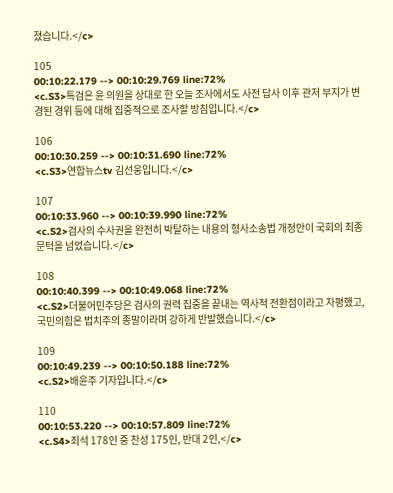졌습니다.</c>

105
00:10:22.179 --> 00:10:29.769 line:72%
<c.S3>특검은 윤 의원을 상대로 한 오늘 조사에서도 사전 답사 이후 관저 부지가 변경된 경위 등에 대해 집중적으로 조사할 방침입니다.</c>

106
00:10:30.259 --> 00:10:31.690 line:72%
<c.S3>연합뉴스tv 김선웅입니다.</c>

107
00:10:33.960 --> 00:10:39.990 line:72%
<c.S2>검사의 수사권을 완전히 박탈하는 내용의 형사소송법 개정안이 국회의 최종 문턱을 넘었습니다.</c>

108
00:10:40.399 --> 00:10:49.068 line:72%
<c.S2>더불어민주당은 검사의 권력 집중을 끝내는 역사적 전환점이라고 자평했고, 국민의힘은 법치주의 종말이라며 강하게 반발했습니다.</c>

109
00:10:49.239 --> 00:10:50.188 line:72%
<c.S2>배윤주 기자입니다.</c>

110
00:10:53.220 --> 00:10:57.809 line:72%
<c.S4>죄석 178인 중 찬성 175인, 반대 2인,</c>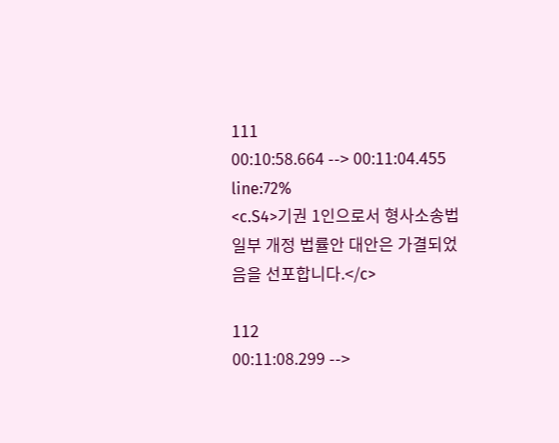111
00:10:58.664 --> 00:11:04.455 line:72%
<c.S4>기권 1인으로서 형사소송법 일부 개정 법률안 대안은 가결되었음을 선포합니다.</c>

112
00:11:08.299 -->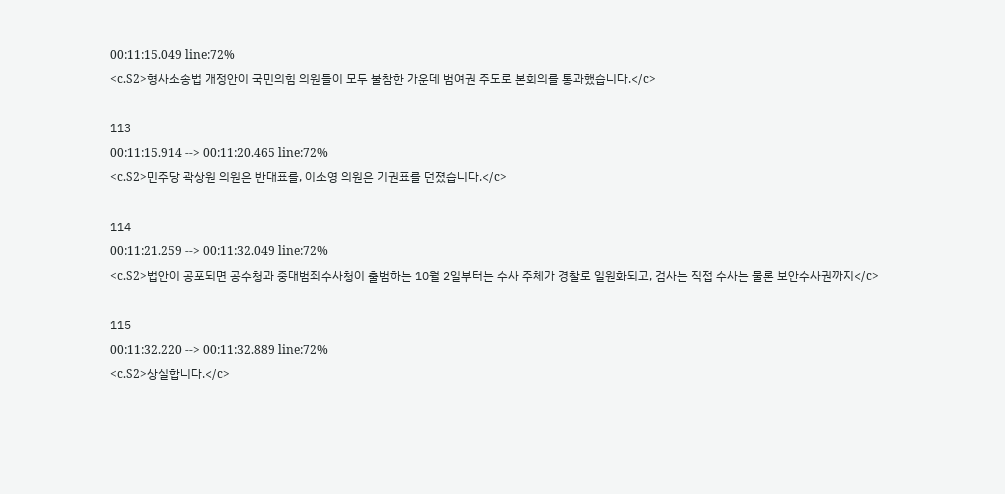00:11:15.049 line:72%
<c.S2>형사소송법 개정안이 국민의힘 의원들이 모두 불참한 가운데 범여권 주도로 본회의를 통과했습니다.</c>

113
00:11:15.914 --> 00:11:20.465 line:72%
<c.S2>민주당 곽상원 의원은 반대표를, 이소영 의원은 기권표를 던졌습니다.</c>

114
00:11:21.259 --> 00:11:32.049 line:72%
<c.S2>법안이 공포되면 공수청과 중대범죄수사청이 출범하는 10월 2일부터는 수사 주체가 경찰로 일원화되고, 검사는 직접 수사는 물론 보안수사권까지</c>

115
00:11:32.220 --> 00:11:32.889 line:72%
<c.S2>상실합니다.</c>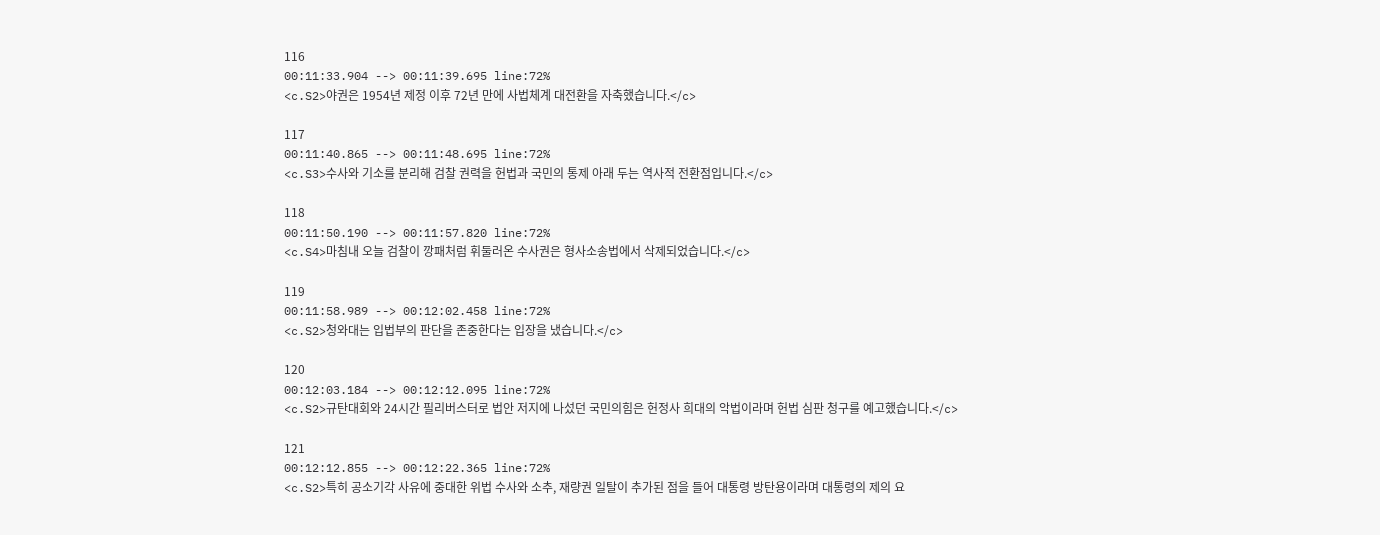116
00:11:33.904 --> 00:11:39.695 line:72%
<c.S2>야권은 1954년 제정 이후 72년 만에 사법체계 대전환을 자축했습니다.</c>

117
00:11:40.865 --> 00:11:48.695 line:72%
<c.S3>수사와 기소를 분리해 검찰 권력을 헌법과 국민의 통제 아래 두는 역사적 전환점입니다.</c>

118
00:11:50.190 --> 00:11:57.820 line:72%
<c.S4>마침내 오늘 검찰이 깡패처럼 휘둘러온 수사권은 형사소송법에서 삭제되었습니다.</c>

119
00:11:58.989 --> 00:12:02.458 line:72%
<c.S2>청와대는 입법부의 판단을 존중한다는 입장을 냈습니다.</c>

120
00:12:03.184 --> 00:12:12.095 line:72%
<c.S2>규탄대회와 24시간 필리버스터로 법안 저지에 나섰던 국민의힘은 헌정사 희대의 악법이라며 헌법 심판 청구를 예고했습니다.</c>

121
00:12:12.855 --> 00:12:22.365 line:72%
<c.S2>특히 공소기각 사유에 중대한 위법 수사와 소추, 재량권 일탈이 추가된 점을 들어 대통령 방탄용이라며 대통령의 제의 요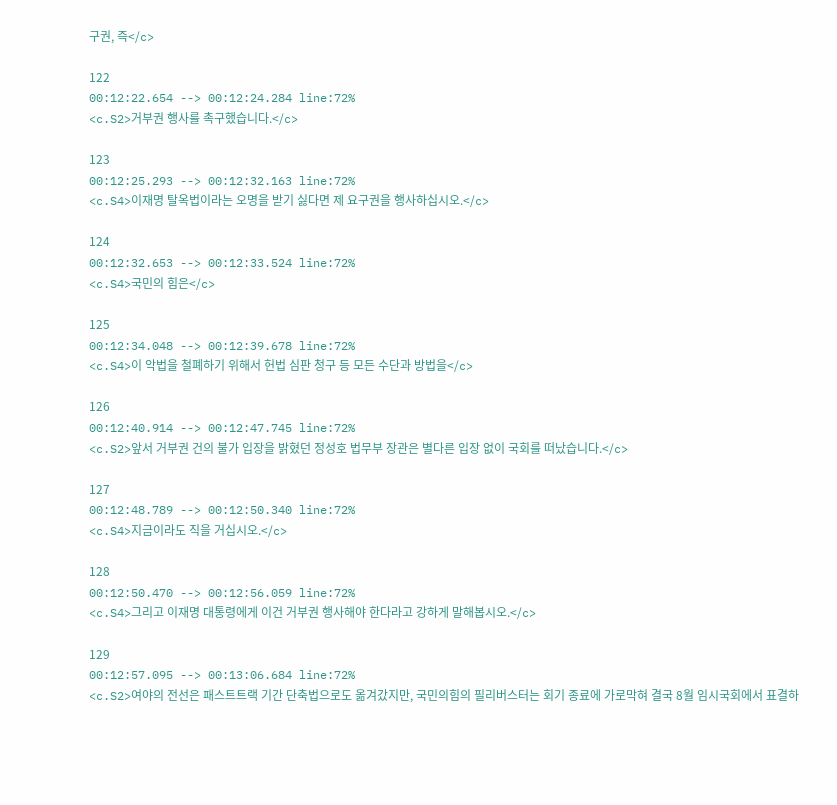구권, 즉</c>

122
00:12:22.654 --> 00:12:24.284 line:72%
<c.S2>거부권 행사를 촉구했습니다.</c>

123
00:12:25.293 --> 00:12:32.163 line:72%
<c.S4>이재명 탈옥법이라는 오명을 받기 싫다면 제 요구권을 행사하십시오.</c>

124
00:12:32.653 --> 00:12:33.524 line:72%
<c.S4>국민의 힘은</c>

125
00:12:34.048 --> 00:12:39.678 line:72%
<c.S4>이 악법을 철폐하기 위해서 헌법 심판 청구 등 모든 수단과 방법을</c>

126
00:12:40.914 --> 00:12:47.745 line:72%
<c.S2>앞서 거부권 건의 불가 입장을 밝혔던 정성호 법무부 장관은 별다른 입장 없이 국회를 떠났습니다.</c>

127
00:12:48.789 --> 00:12:50.340 line:72%
<c.S4>지금이라도 직을 거십시오.</c>

128
00:12:50.470 --> 00:12:56.059 line:72%
<c.S4>그리고 이재명 대통령에게 이건 거부권 행사해야 한다라고 강하게 말해봅시오.</c>

129
00:12:57.095 --> 00:13:06.684 line:72%
<c.S2>여야의 전선은 패스트트랙 기간 단축법으로도 옮겨갔지만, 국민의힘의 필리버스터는 회기 종료에 가로막혀 결국 8월 임시국회에서 표결하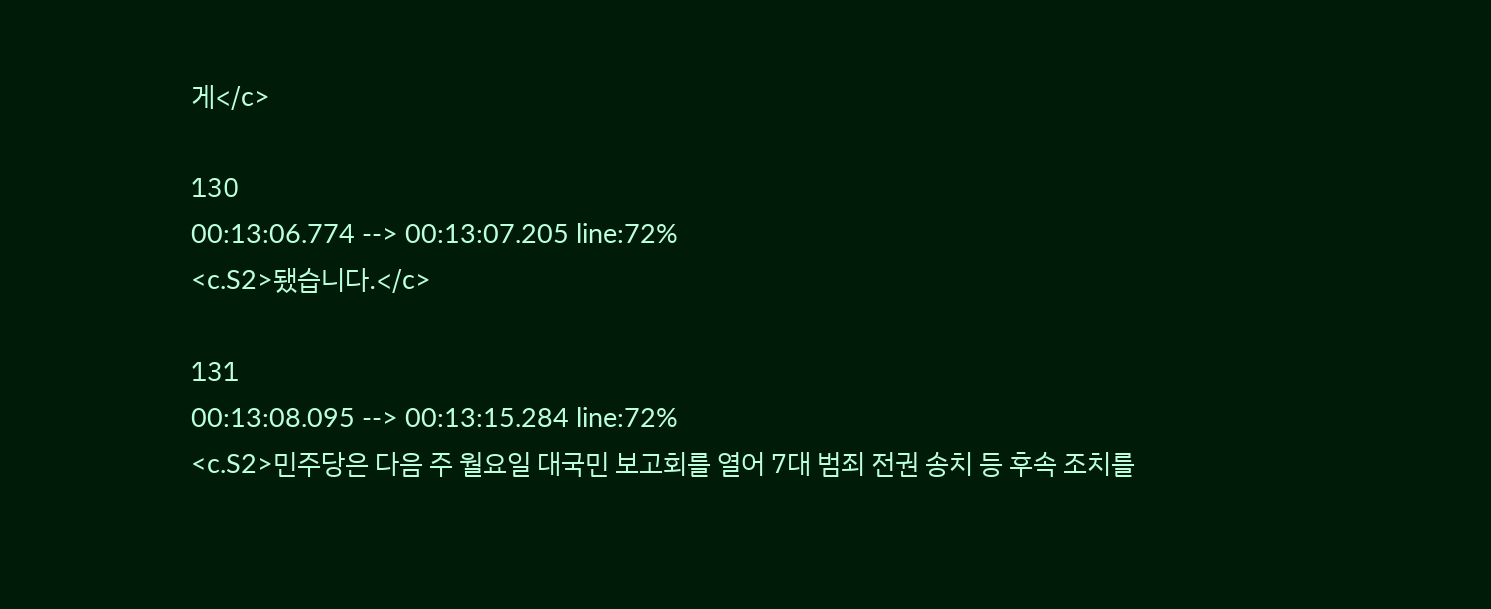게</c>

130
00:13:06.774 --> 00:13:07.205 line:72%
<c.S2>됐습니다.</c>

131
00:13:08.095 --> 00:13:15.284 line:72%
<c.S2>민주당은 다음 주 월요일 대국민 보고회를 열어 7대 범죄 전권 송치 등 후속 조치를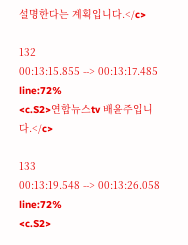설명한다는 계획입니다.</c>

132
00:13:15.855 --> 00:13:17.485 line:72%
<c.S2>연합뉴스tv 배윤주입니다.</c>

133
00:13:19.548 --> 00:13:26.058 line:72%
<c.S2>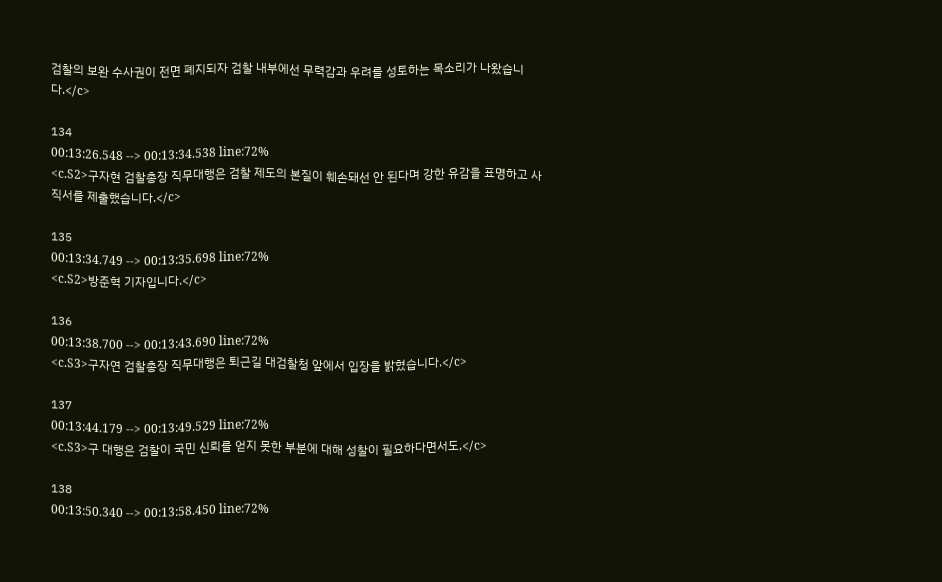검찰의 보완 수사권이 전면 폐지되자 검찰 내부에선 무력감과 우려를 성토하는 목소리가 나왔습니다.</c>

134
00:13:26.548 --> 00:13:34.538 line:72%
<c.S2>구자현 검찰총장 직무대행은 검찰 제도의 본질이 훼손돼선 안 된다며 강한 유감을 표명하고 사직서를 제출했습니다.</c>

135
00:13:34.749 --> 00:13:35.698 line:72%
<c.S2>방준혁 기자입니다.</c>

136
00:13:38.700 --> 00:13:43.690 line:72%
<c.S3>구자연 검찰총장 직무대행은 퇴근길 대검찰청 앞에서 입장을 밝혔습니다.</c>

137
00:13:44.179 --> 00:13:49.529 line:72%
<c.S3>구 대행은 검찰이 국민 신뢰를 얻지 못한 부분에 대해 성찰이 필요하다면서도,</c>

138
00:13:50.340 --> 00:13:58.450 line:72%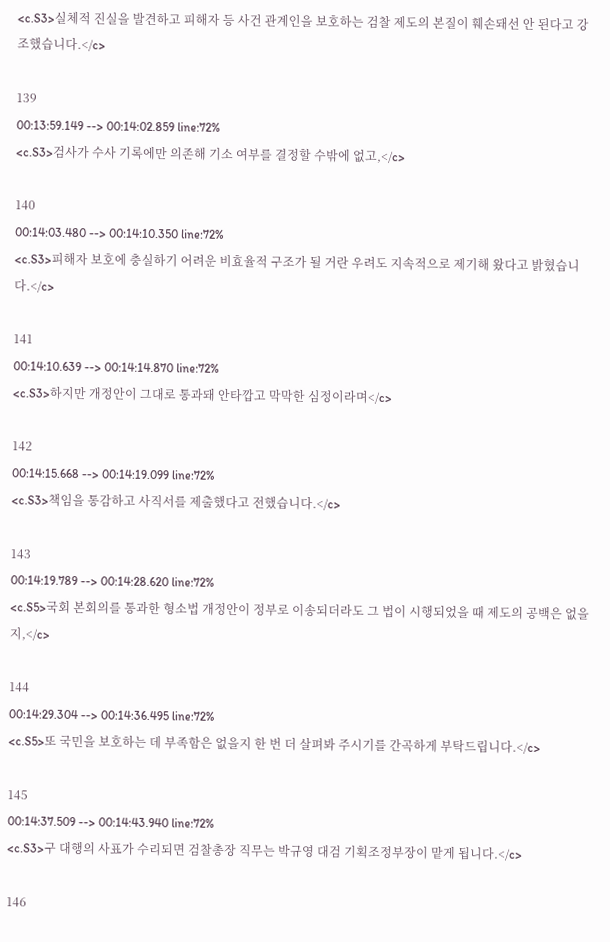<c.S3>실체적 진실을 발견하고 피해자 등 사건 관계인을 보호하는 검찰 제도의 본질이 훼손돼선 안 된다고 강조했습니다.</c>

139
00:13:59.149 --> 00:14:02.859 line:72%
<c.S3>검사가 수사 기록에만 의존해 기소 여부를 결정할 수밖에 없고,</c>

140
00:14:03.480 --> 00:14:10.350 line:72%
<c.S3>피해자 보호에 충실하기 어려운 비효율적 구조가 될 거란 우려도 지속적으로 제기해 왔다고 밝혔습니다.</c>

141
00:14:10.639 --> 00:14:14.870 line:72%
<c.S3>하지만 개정안이 그대로 통과돼 안타깝고 막막한 심정이라며</c>

142
00:14:15.668 --> 00:14:19.099 line:72%
<c.S3>책임을 통감하고 사직서를 제출했다고 전했습니다.</c>

143
00:14:19.789 --> 00:14:28.620 line:72%
<c.S5>국회 본회의를 통과한 형소법 개정안이 정부로 이송되더라도 그 법이 시행되었을 때 제도의 공백은 없을지,</c>

144
00:14:29.304 --> 00:14:36.495 line:72%
<c.S5>또 국민을 보호하는 데 부족함은 없을지 한 번 더 살펴봐 주시기를 간곡하게 부탁드립니다.</c>

145
00:14:37.509 --> 00:14:43.940 line:72%
<c.S3>구 대행의 사표가 수리되면 검찰총장 직무는 박규영 대검 기획조정부장이 맡게 됩니다.</c>

146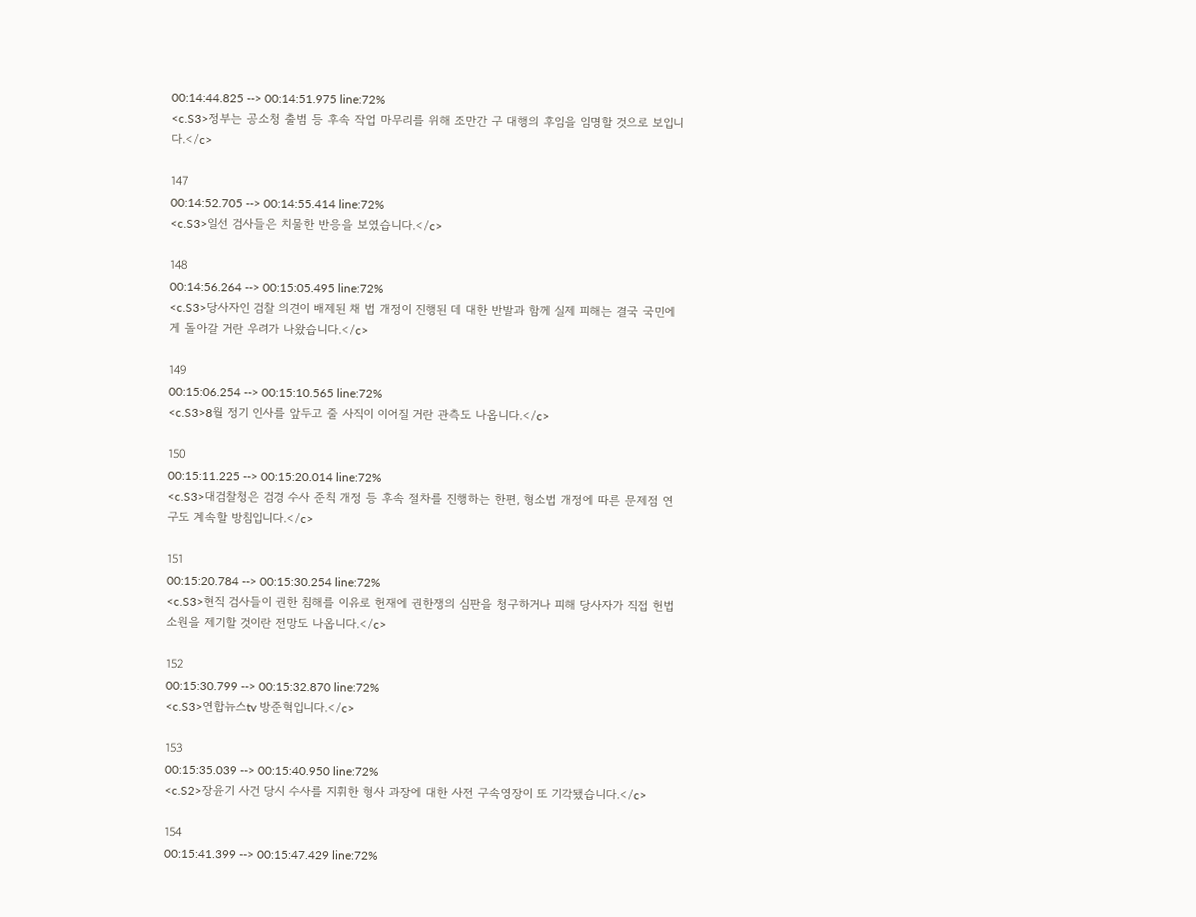00:14:44.825 --> 00:14:51.975 line:72%
<c.S3>정부는 공소청 출범 등 후속 작업 마무리를 위해 조만간 구 대행의 후임을 임명할 것으로 보입니다.</c>

147
00:14:52.705 --> 00:14:55.414 line:72%
<c.S3>일선 검사들은 치물한 반응을 보였습니다.</c>

148
00:14:56.264 --> 00:15:05.495 line:72%
<c.S3>당사자인 검찰 의견이 배제된 채 법 개정이 진행된 데 대한 반발과 함께 실제 피해는 결국 국민에게 돌아갈 거란 우려가 나왔습니다.</c>

149
00:15:06.254 --> 00:15:10.565 line:72%
<c.S3>8월 정기 인사를 앞두고 줄 사직이 이어질 거란 관측도 나옵니다.</c>

150
00:15:11.225 --> 00:15:20.014 line:72%
<c.S3>대검찰청은 검경 수사 준칙 개정 등 후속 절차를 진행하는 한편, 형소법 개정에 따른 문제점 연구도 계속할 방침입니다.</c>

151
00:15:20.784 --> 00:15:30.254 line:72%
<c.S3>현직 검사들이 권한 침해를 이유로 헌재에 권한쟁의 심판을 청구하거나 피해 당사자가 직접 헌법소원을 제기할 것이란 전망도 나옵니다.</c>

152
00:15:30.799 --> 00:15:32.870 line:72%
<c.S3>연합뉴스tv 방준혁입니다.</c>

153
00:15:35.039 --> 00:15:40.950 line:72%
<c.S2>장윤기 사건 당시 수사를 지휘한 형사 과장에 대한 사전 구속영장이 또 기각됐습니다.</c>

154
00:15:41.399 --> 00:15:47.429 line:72%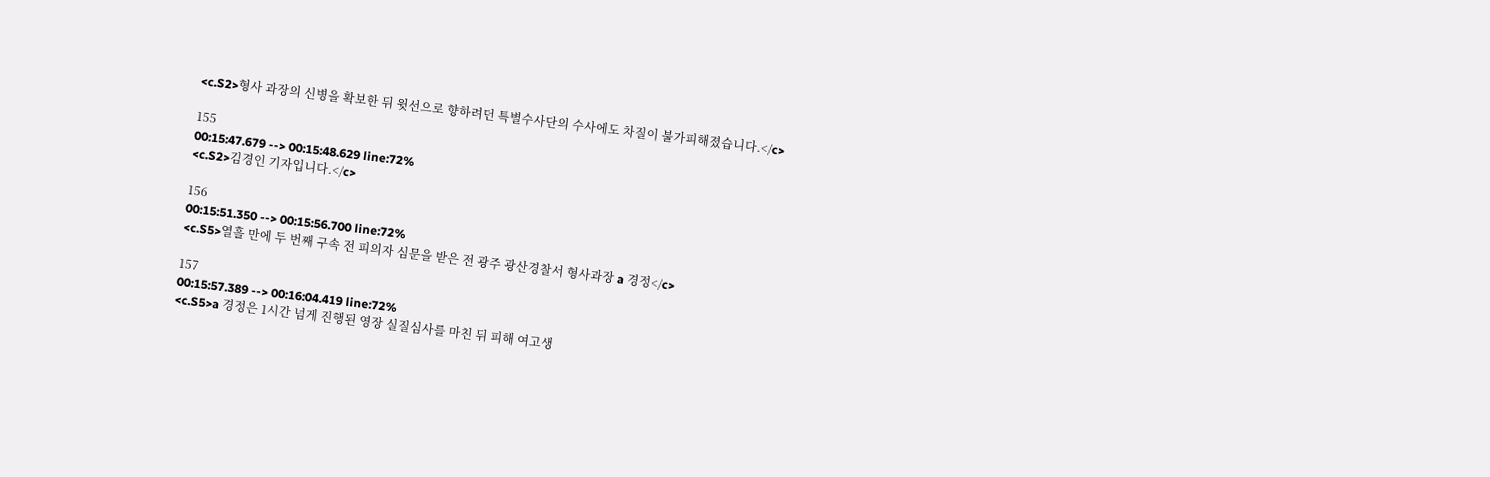<c.S2>형사 과장의 신병을 확보한 뒤 윗선으로 향하려던 특별수사단의 수사에도 차질이 불가피해졌습니다.</c>

155
00:15:47.679 --> 00:15:48.629 line:72%
<c.S2>김경인 기자입니다.</c>

156
00:15:51.350 --> 00:15:56.700 line:72%
<c.S5>열흘 만에 두 번째 구속 전 피의자 심문을 받은 전 광주 광산경찰서 형사과장 a 경정</c>

157
00:15:57.389 --> 00:16:04.419 line:72%
<c.S5>a 경정은 1시간 넘게 진행된 영장 실질심사를 마친 뒤 피해 여고생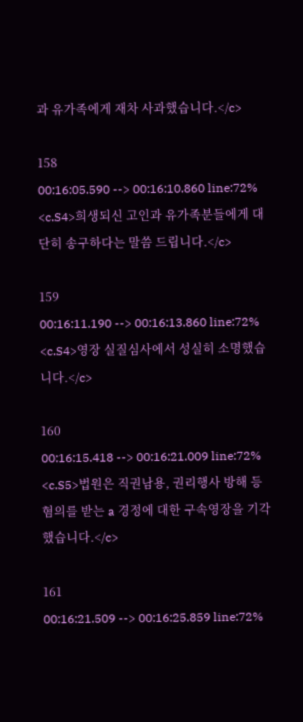과 유가족에게 재차 사과했습니다.</c>

158
00:16:05.590 --> 00:16:10.860 line:72%
<c.S4>희생되신 고인과 유가족분들에게 대단히 송구하다는 말씀 드립니다.</c>

159
00:16:11.190 --> 00:16:13.860 line:72%
<c.S4>영장 실질심사에서 성실히 소명했습니다.</c>

160
00:16:15.418 --> 00:16:21.009 line:72%
<c.S5>법원은 직권남용, 권리행사 방해 등 혐의를 받는 a 경정에 대한 구속영장을 기각했습니다.</c>

161
00:16:21.509 --> 00:16:25.859 line:72%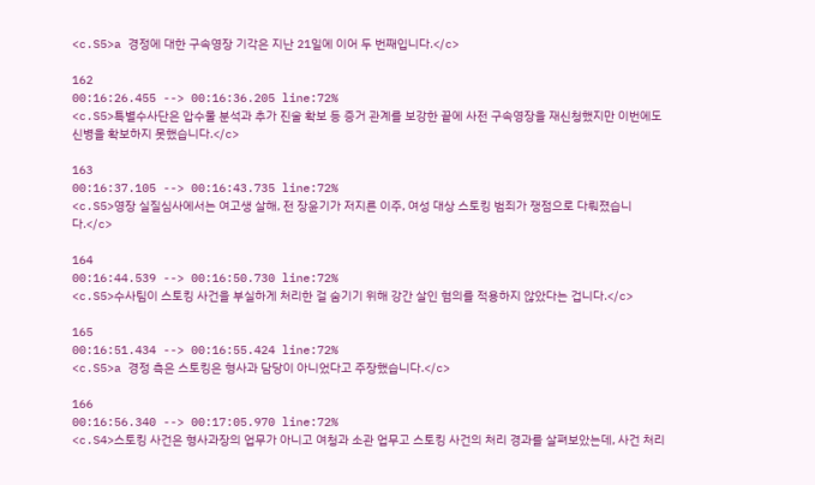<c.S5>a 경정에 대한 구속영장 기각은 지난 21일에 이어 두 번째입니다.</c>

162
00:16:26.455 --> 00:16:36.205 line:72%
<c.S5>특별수사단은 압수물 분석과 추가 진술 확보 등 증거 관계를 보강한 끝에 사전 구속영장을 재신청했지만 이번에도 신병을 확보하지 못했습니다.</c>

163
00:16:37.105 --> 00:16:43.735 line:72%
<c.S5>영장 실질심사에서는 여고생 살해, 전 장윤기가 저지른 이주, 여성 대상 스토킹 범죄가 쟁점으로 다뤄졌습니다.</c>

164
00:16:44.539 --> 00:16:50.730 line:72%
<c.S5>수사팀이 스토킹 사건을 부실하게 처리한 걸 숨기기 위해 강간 살인 혐의를 적용하지 않았다는 겁니다.</c>

165
00:16:51.434 --> 00:16:55.424 line:72%
<c.S5>a 경정 측은 스토킹은 형사과 담당이 아니었다고 주장했습니다.</c>

166
00:16:56.340 --> 00:17:05.970 line:72%
<c.S4>스토킹 사건은 형사과장의 업무가 아니고 여청과 소관 업무고 스토킹 사건의 처리 경과를 살펴보았는데, 사건 처리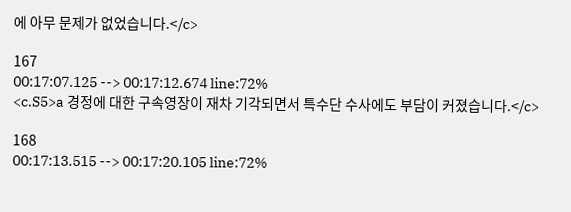에 아무 문제가 없었습니다.</c>

167
00:17:07.125 --> 00:17:12.674 line:72%
<c.S5>a 경정에 대한 구속영장이 재차 기각되면서 특수단 수사에도 부담이 커졌습니다.</c>

168
00:17:13.515 --> 00:17:20.105 line:72%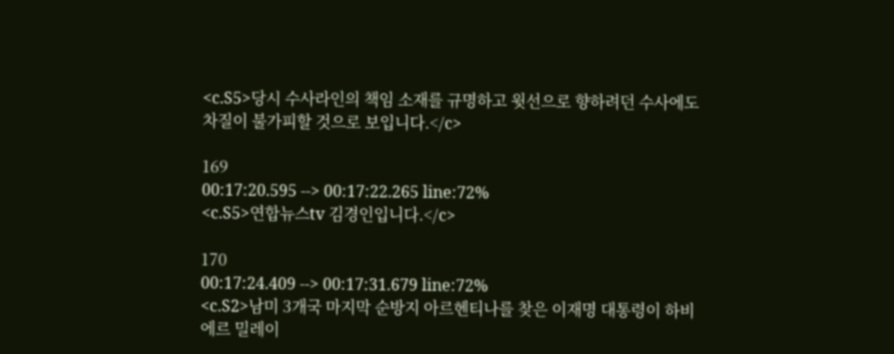<c.S5>당시 수사라인의 책임 소재를 규명하고 윗선으로 향하려던 수사에도 차질이 불가피할 것으로 보입니다.</c>

169
00:17:20.595 --> 00:17:22.265 line:72%
<c.S5>연합뉴스tv 김경인입니다.</c>

170
00:17:24.409 --> 00:17:31.679 line:72%
<c.S2>남미 3개국 마지막 순방지 아르헨티나를 찾은 이재명 대통령이 하비에르 밀레이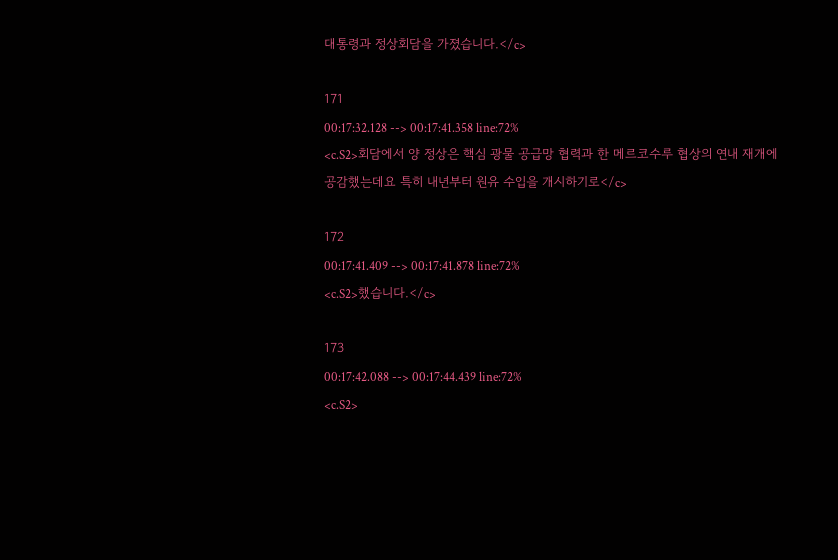대통령과 정상회담을 가졌습니다.</c>

171
00:17:32.128 --> 00:17:41.358 line:72%
<c.S2>회담에서 양 정상은 핵심 광물 공급망 협력과 한 메르코수루 협상의 연내 재개에 공감했는데요 특히 내년부터 원유 수입을 개시하기로</c>

172
00:17:41.409 --> 00:17:41.878 line:72%
<c.S2>했습니다.</c>

173
00:17:42.088 --> 00:17:44.439 line:72%
<c.S2>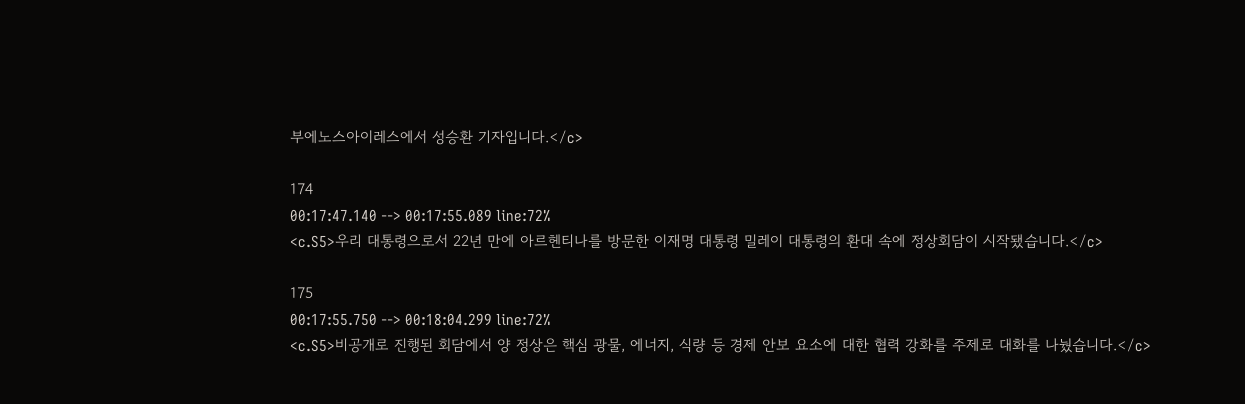부에노스아이레스에서 성승환 기자입니다.</c>

174
00:17:47.140 --> 00:17:55.089 line:72%
<c.S5>우리 대통령으로서 22년 만에 아르헨티나를 방문한 이재명 대통령 밀레이 대통령의 환대 속에 정상회담이 시작됐습니다.</c>

175
00:17:55.750 --> 00:18:04.299 line:72%
<c.S5>비공개로 진행된 회담에서 양 정상은 핵심 광물, 에너지, 식량 등 경제 안보 요소에 대한 협력 강화를 주제로 대화를 나눴습니다.</c>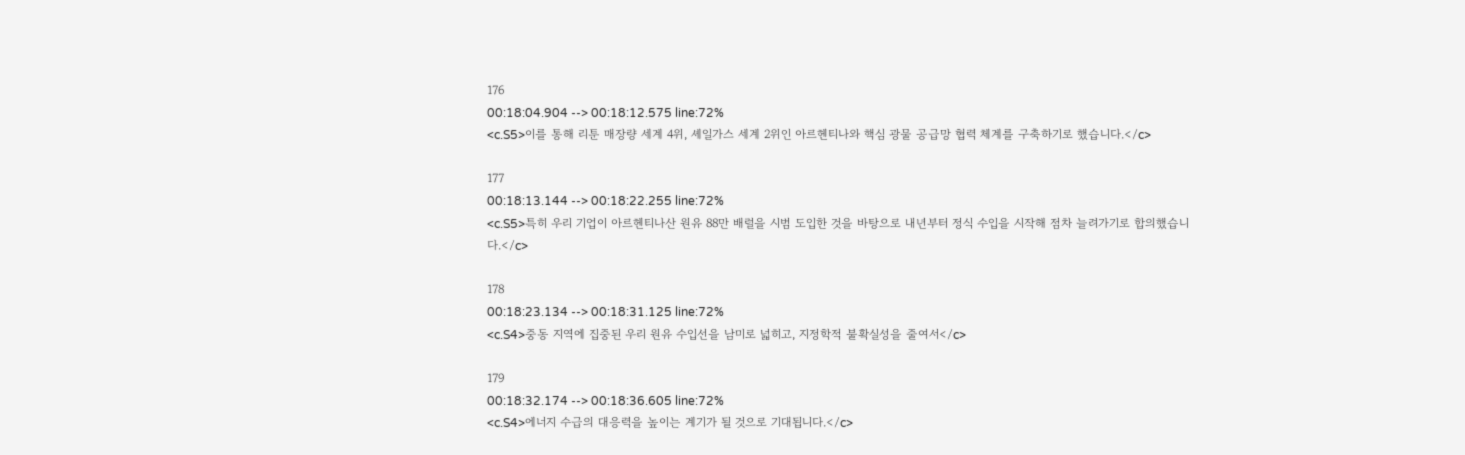176
00:18:04.904 --> 00:18:12.575 line:72%
<c.S5>이를 통해 리툰 매장량 세계 4위, 셰일가스 세계 2위인 아르헨티나와 핵심 광물 공급망 협력 체계를 구축하기로 했습니다.</c>

177
00:18:13.144 --> 00:18:22.255 line:72%
<c.S5>특히 우리 기업이 아르헨티나산 원유 88만 배럴을 시범 도입한 것을 바탕으로 내년부터 정식 수입을 시작해 점차 늘려가기로 합의했습니다.</c>

178
00:18:23.134 --> 00:18:31.125 line:72%
<c.S4>중동 지역에 집중된 우리 원유 수입선을 남미로 넓히고, 지정학적 불확실성을 줄여서</c>

179
00:18:32.174 --> 00:18:36.605 line:72%
<c.S4>에너지 수급의 대응력을 높이는 계기가 될 것으로 기대됩니다.</c>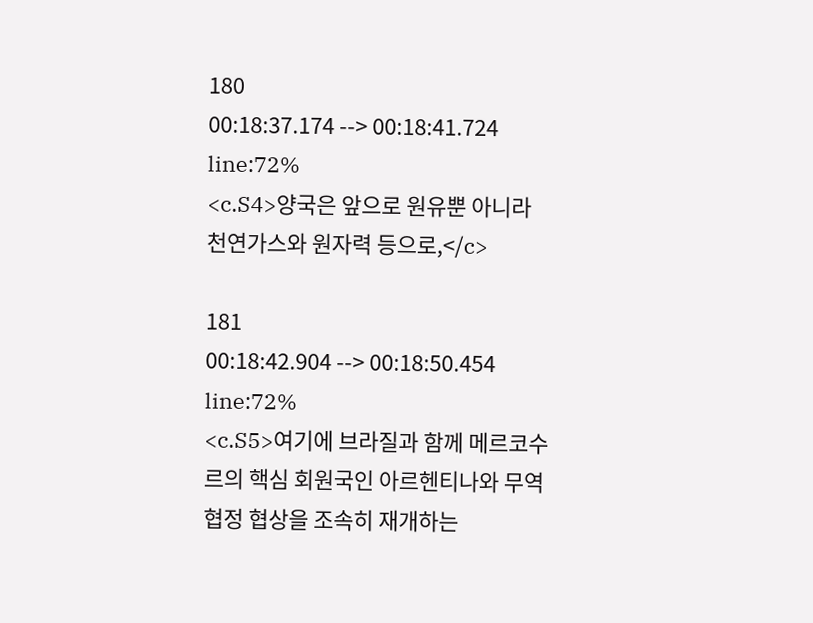180
00:18:37.174 --> 00:18:41.724 line:72%
<c.S4>양국은 앞으로 원유뿐 아니라 천연가스와 원자력 등으로,</c>

181
00:18:42.904 --> 00:18:50.454 line:72%
<c.S5>여기에 브라질과 함께 메르코수르의 핵심 회원국인 아르헨티나와 무역협정 협상을 조속히 재개하는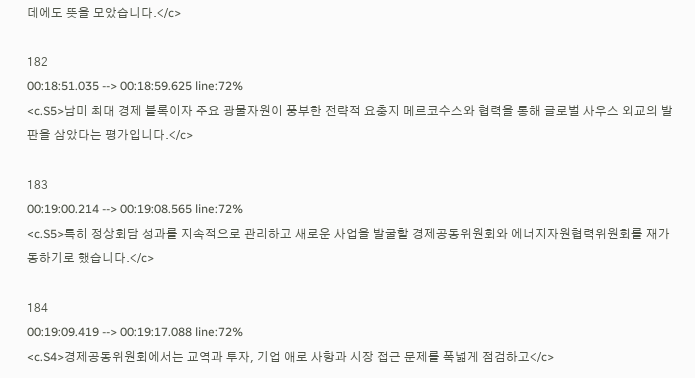데에도 뜻을 모았습니다.</c>

182
00:18:51.035 --> 00:18:59.625 line:72%
<c.S5>남미 최대 경제 블록이자 주요 광물자원이 풍부한 전략적 요충지 메르코수스와 협력을 통해 글로벌 사우스 외교의 발판을 삼았다는 평가입니다.</c>

183
00:19:00.214 --> 00:19:08.565 line:72%
<c.S5>특히 정상회담 성과를 지속적으로 관리하고 새로운 사업을 발굴할 경제공동위원회와 에너지자원협력위원회를 재가동하기로 했습니다.</c>

184
00:19:09.419 --> 00:19:17.088 line:72%
<c.S4>경제공동위원회에서는 교역과 투자, 기업 애로 사항과 시장 접근 문제를 폭넓게 점검하고</c>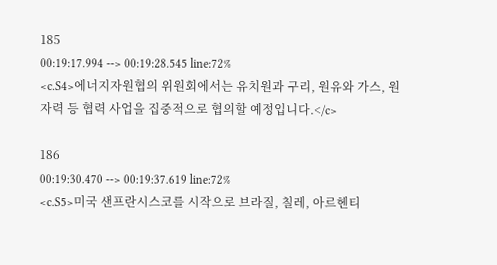185
00:19:17.994 --> 00:19:28.545 line:72%
<c.S4>에너지자원협의 위원회에서는 유치원과 구리, 원유와 가스, 원자력 등 협력 사업을 집중적으로 협의할 예정입니다.</c>

186
00:19:30.470 --> 00:19:37.619 line:72%
<c.S5>미국 샌프란시스코를 시작으로 브라질, 칠레, 아르헨티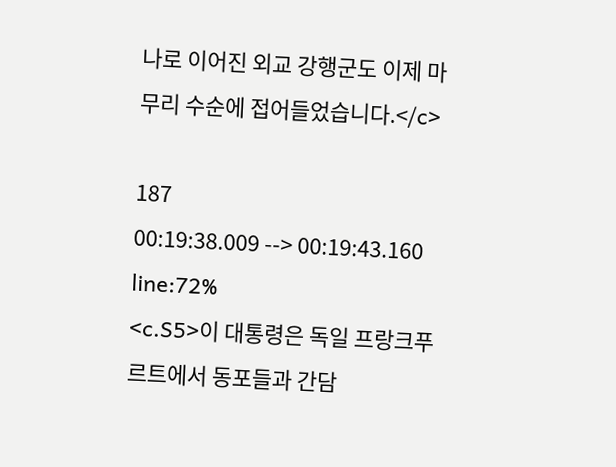나로 이어진 외교 강행군도 이제 마무리 수순에 접어들었습니다.</c>

187
00:19:38.009 --> 00:19:43.160 line:72%
<c.S5>이 대통령은 독일 프랑크푸르트에서 동포들과 간담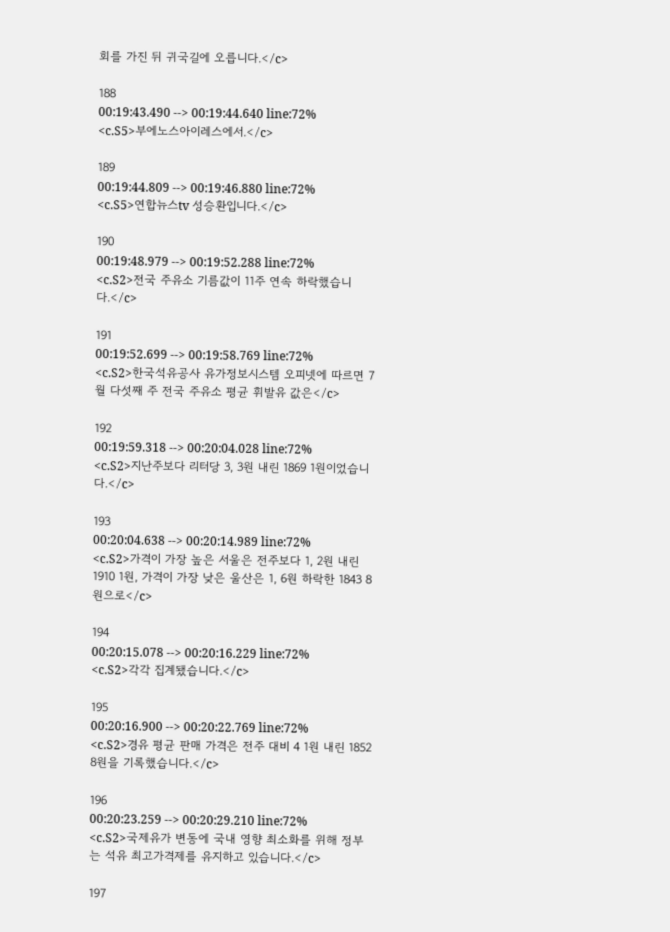회를 가진 뒤 귀국길에 오릅니다.</c>

188
00:19:43.490 --> 00:19:44.640 line:72%
<c.S5>부에노스아이레스에서.</c>

189
00:19:44.809 --> 00:19:46.880 line:72%
<c.S5>연합뉴스tv 성승환입니다.</c>

190
00:19:48.979 --> 00:19:52.288 line:72%
<c.S2>전국 주유소 기름값이 11주 연속 하락했습니다.</c>

191
00:19:52.699 --> 00:19:58.769 line:72%
<c.S2>한국석유공사 유가정보시스템 오피넷에 따르면 7월 다섯째 주 전국 주유소 평균 휘발유 값은</c>

192
00:19:59.318 --> 00:20:04.028 line:72%
<c.S2>지난주보다 리터당 3, 3원 내린 1869 1원이었습니다.</c>

193
00:20:04.638 --> 00:20:14.989 line:72%
<c.S2>가격이 가장 높은 서울은 전주보다 1, 2원 내린 1910 1원, 가격이 가장 낮은 울산은 1, 6원 하락한 1843 8원으로</c>

194
00:20:15.078 --> 00:20:16.229 line:72%
<c.S2>각각 집계됐습니다.</c>

195
00:20:16.900 --> 00:20:22.769 line:72%
<c.S2>경유 평균 판매 가격은 전주 대비 4 1원 내린 1852 8원을 기록했습니다.</c>

196
00:20:23.259 --> 00:20:29.210 line:72%
<c.S2>국제유가 변동에 국내 영향 최소화를 위해 정부는 석유 최고가격제를 유지하고 있습니다.</c>

197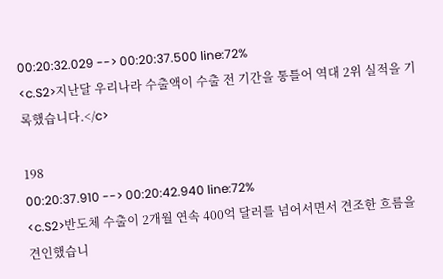00:20:32.029 --> 00:20:37.500 line:72%
<c.S2>지난달 우리나라 수출액이 수출 전 기간을 통틀어 역대 2위 실적을 기록했습니다.</c>

198
00:20:37.910 --> 00:20:42.940 line:72%
<c.S2>반도체 수출이 2개월 연속 400억 달러를 넘어서면서 견조한 흐름을 견인했습니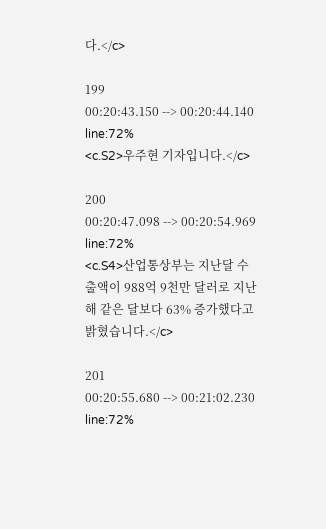다.</c>

199
00:20:43.150 --> 00:20:44.140 line:72%
<c.S2>우주현 기자입니다.</c>

200
00:20:47.098 --> 00:20:54.969 line:72%
<c.S4>산업통상부는 지난달 수출액이 988억 9천만 달러로 지난해 같은 달보다 63% 증가했다고 밝혔습니다.</c>

201
00:20:55.680 --> 00:21:02.230 line:72%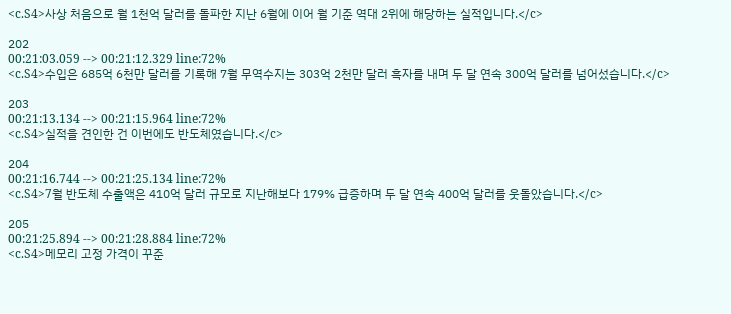<c.S4>사상 처음으로 월 1천억 달러를 돌파한 지난 6월에 이어 월 기준 역대 2위에 해당하는 실적입니다.</c>

202
00:21:03.059 --> 00:21:12.329 line:72%
<c.S4>수입은 685억 6천만 달러를 기록해 7월 무역수지는 303억 2천만 달러 흑자를 내며 두 달 연속 300억 달러를 넘어섰습니다.</c>

203
00:21:13.134 --> 00:21:15.964 line:72%
<c.S4>실적을 견인한 건 이번에도 반도체였습니다.</c>

204
00:21:16.744 --> 00:21:25.134 line:72%
<c.S4>7월 반도체 수출액은 410억 달러 규모로 지난해보다 179% 급증하며 두 달 연속 400억 달러를 웃돌았습니다.</c>

205
00:21:25.894 --> 00:21:28.884 line:72%
<c.S4>메모리 고정 가격이 꾸준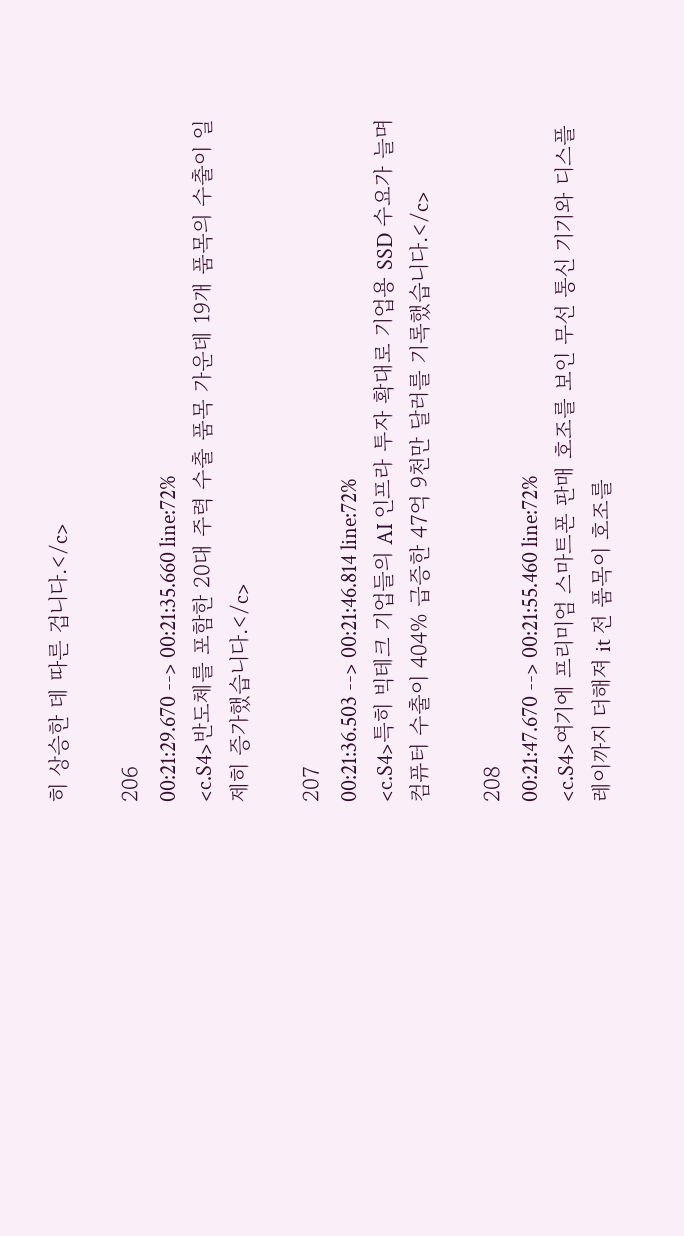히 상승한 데 따른 겁니다.</c>

206
00:21:29.670 --> 00:21:35.660 line:72%
<c.S4>반도체를 포함한 20대 주력 수출 품목 가운데 19개 품목의 수출이 일제히 증가했습니다.</c>

207
00:21:36.503 --> 00:21:46.814 line:72%
<c.S4>특히 빅테크 기업들의 AI 인프라 투자 확대로 기업용 SSD 수요가 늘며 컴퓨터 수출이 404% 급증한 47억 9천만 달러를 기록했습니다.</c>

208
00:21:47.670 --> 00:21:55.460 line:72%
<c.S4>여기에 프리미엄 스마트폰 판매 호조를 보인 무선 통신 기기와 디스플레이까지 더해져 it 전 품목이 호조를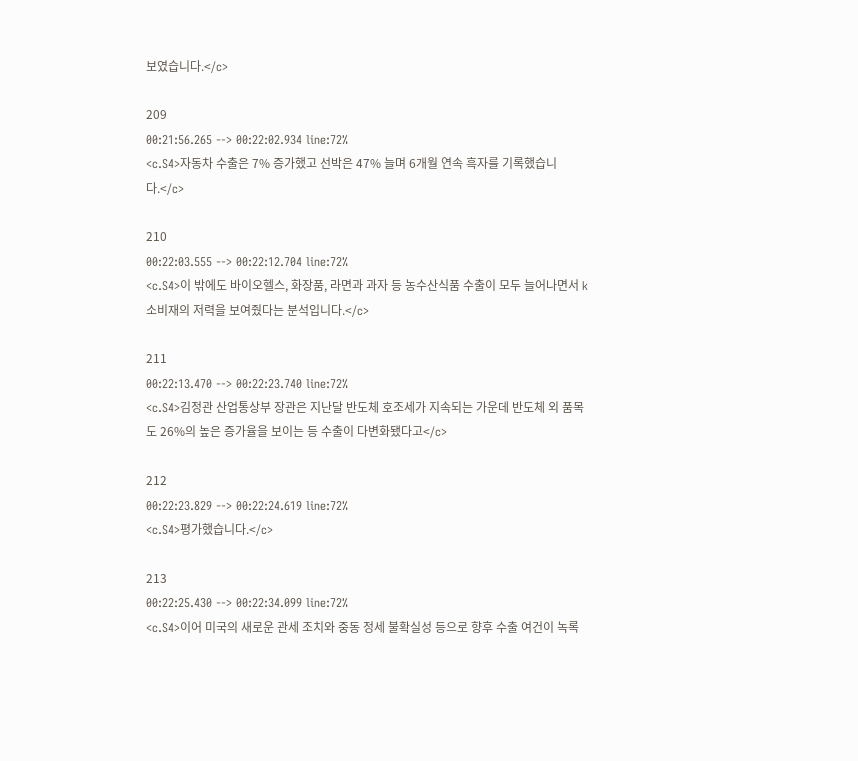보였습니다.</c>

209
00:21:56.265 --> 00:22:02.934 line:72%
<c.S4>자동차 수출은 7% 증가했고 선박은 47% 늘며 6개월 연속 흑자를 기록했습니다.</c>

210
00:22:03.555 --> 00:22:12.704 line:72%
<c.S4>이 밖에도 바이오헬스, 화장품, 라면과 과자 등 농수산식품 수출이 모두 늘어나면서 k 소비재의 저력을 보여줬다는 분석입니다.</c>

211
00:22:13.470 --> 00:22:23.740 line:72%
<c.S4>김정관 산업통상부 장관은 지난달 반도체 호조세가 지속되는 가운데 반도체 외 품목도 26%의 높은 증가율을 보이는 등 수출이 다변화됐다고</c>

212
00:22:23.829 --> 00:22:24.619 line:72%
<c.S4>평가했습니다.</c>

213
00:22:25.430 --> 00:22:34.099 line:72%
<c.S4>이어 미국의 새로운 관세 조치와 중동 정세 불확실성 등으로 향후 수출 여건이 녹록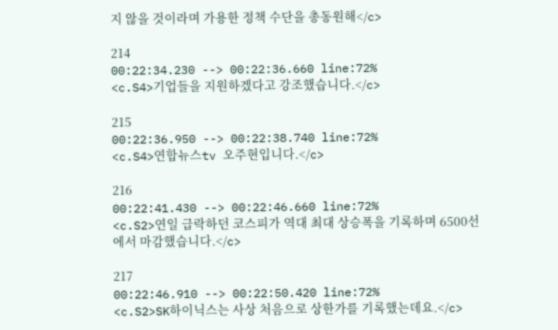지 않을 것이라며 가용한 정책 수단을 총동원해</c>

214
00:22:34.230 --> 00:22:36.660 line:72%
<c.S4>기업들을 지원하겠다고 강조했습니다.</c>

215
00:22:36.950 --> 00:22:38.740 line:72%
<c.S4>연합뉴스tv 오주현입니다.</c>

216
00:22:41.430 --> 00:22:46.660 line:72%
<c.S2>연일 급락하던 코스피가 역대 최대 상승폭을 기록하며 6500선에서 마감했습니다.</c>

217
00:22:46.910 --> 00:22:50.420 line:72%
<c.S2>SK하이닉스는 사상 처음으로 상한가를 기록했는데요.</c>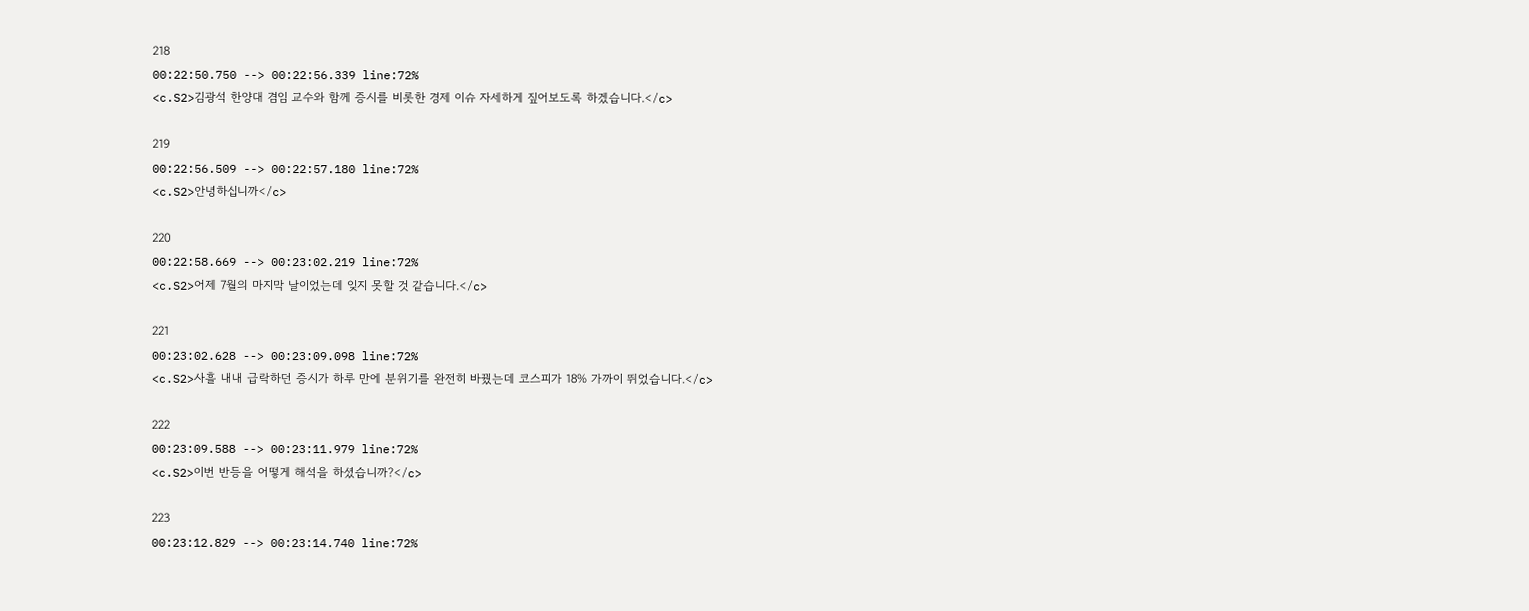218
00:22:50.750 --> 00:22:56.339 line:72%
<c.S2>김광석 한양대 겸임 교수와 함께 증시를 비롯한 경제 이슈 자세하게 짚어보도록 하겠습니다.</c>

219
00:22:56.509 --> 00:22:57.180 line:72%
<c.S2>안녕하십니까</c>

220
00:22:58.669 --> 00:23:02.219 line:72%
<c.S2>어제 7월의 마지막 날이었는데 잊지 못할 것 같습니다.</c>

221
00:23:02.628 --> 00:23:09.098 line:72%
<c.S2>사흘 내내 급락하던 증시가 하루 만에 분위기를 완전히 바꿨는데 코스피가 18% 가까이 뛰었습니다.</c>

222
00:23:09.588 --> 00:23:11.979 line:72%
<c.S2>이번 반등을 어떻게 해석을 하셨습니까?</c>

223
00:23:12.829 --> 00:23:14.740 line:72%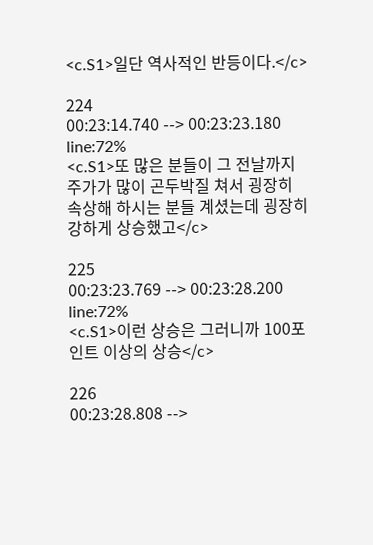<c.S1>일단 역사적인 반등이다.</c>

224
00:23:14.740 --> 00:23:23.180 line:72%
<c.S1>또 많은 분들이 그 전날까지 주가가 많이 곤두박질 쳐서 굉장히 속상해 하시는 분들 계셨는데 굉장히 강하게 상승했고</c>

225
00:23:23.769 --> 00:23:28.200 line:72%
<c.S1>이런 상승은 그러니까 100포인트 이상의 상승</c>

226
00:23:28.808 -->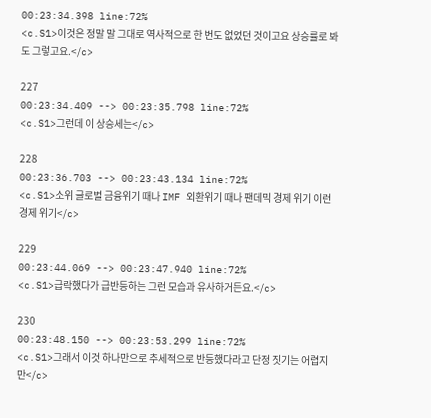00:23:34.398 line:72%
<c.S1>이것은 정말 말 그대로 역사적으로 한 번도 없었던 것이고요 상승률로 봐도 그렇고요.</c>

227
00:23:34.409 --> 00:23:35.798 line:72%
<c.S1>그런데 이 상승세는</c>

228
00:23:36.703 --> 00:23:43.134 line:72%
<c.S1>소위 글로벌 금융위기 때나 IMF 외환위기 때나 팬데믹 경제 위기 이런 경제 위기</c>

229
00:23:44.069 --> 00:23:47.940 line:72%
<c.S1>급락했다가 급반등하는 그런 모습과 유사하거든요.</c>

230
00:23:48.150 --> 00:23:53.299 line:72%
<c.S1>그래서 이것 하나만으로 추세적으로 반등했다라고 단정 짓기는 어렵지만</c>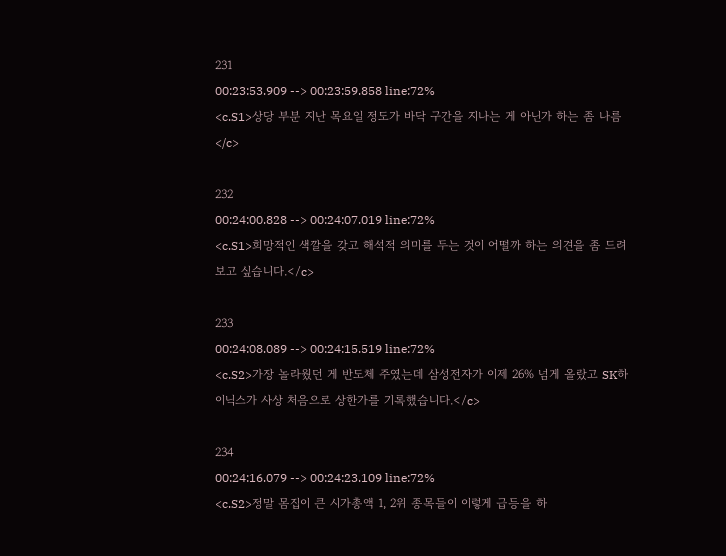231
00:23:53.909 --> 00:23:59.858 line:72%
<c.S1>상당 부분 지난 목요일 정도가 바닥 구간을 지나는 게 아닌가 하는 좀 나름</c>

232
00:24:00.828 --> 00:24:07.019 line:72%
<c.S1>희망적인 색깔을 갖고 해석적 의미를 두는 것이 어떨까 하는 의견을 좀 드려보고 싶습니다.</c>

233
00:24:08.089 --> 00:24:15.519 line:72%
<c.S2>가장 놀라웠던 게 반도체 주였는데 삼성전자가 이제 26% 넘게 올랐고 SK하이닉스가 사상 처음으로 상한가를 기록했습니다.</c>

234
00:24:16.079 --> 00:24:23.109 line:72%
<c.S2>정말 몸집이 큰 시가총액 1, 2위 종목들이 이렇게 급등을 하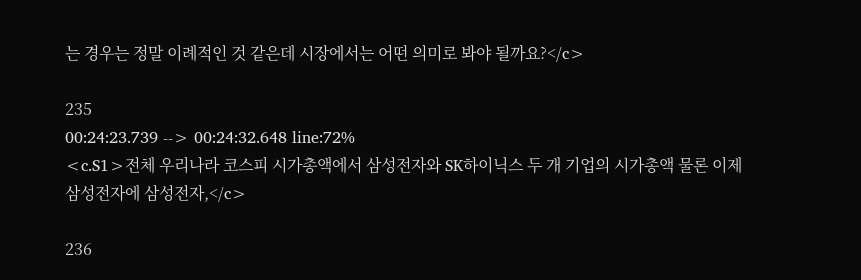는 경우는 정말 이례적인 것 같은데 시장에서는 어떤 의미로 봐야 될까요?</c>

235
00:24:23.739 --> 00:24:32.648 line:72%
<c.S1>전체 우리나라 코스피 시가총액에서 삼성전자와 SK하이닉스 두 개 기업의 시가총액 물론 이제 삼성전자에 삼성전자,</c>

236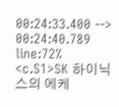00:24:33.400 --> 00:24:40.789 line:72%
<c.S1>SK 하이닉스의 에케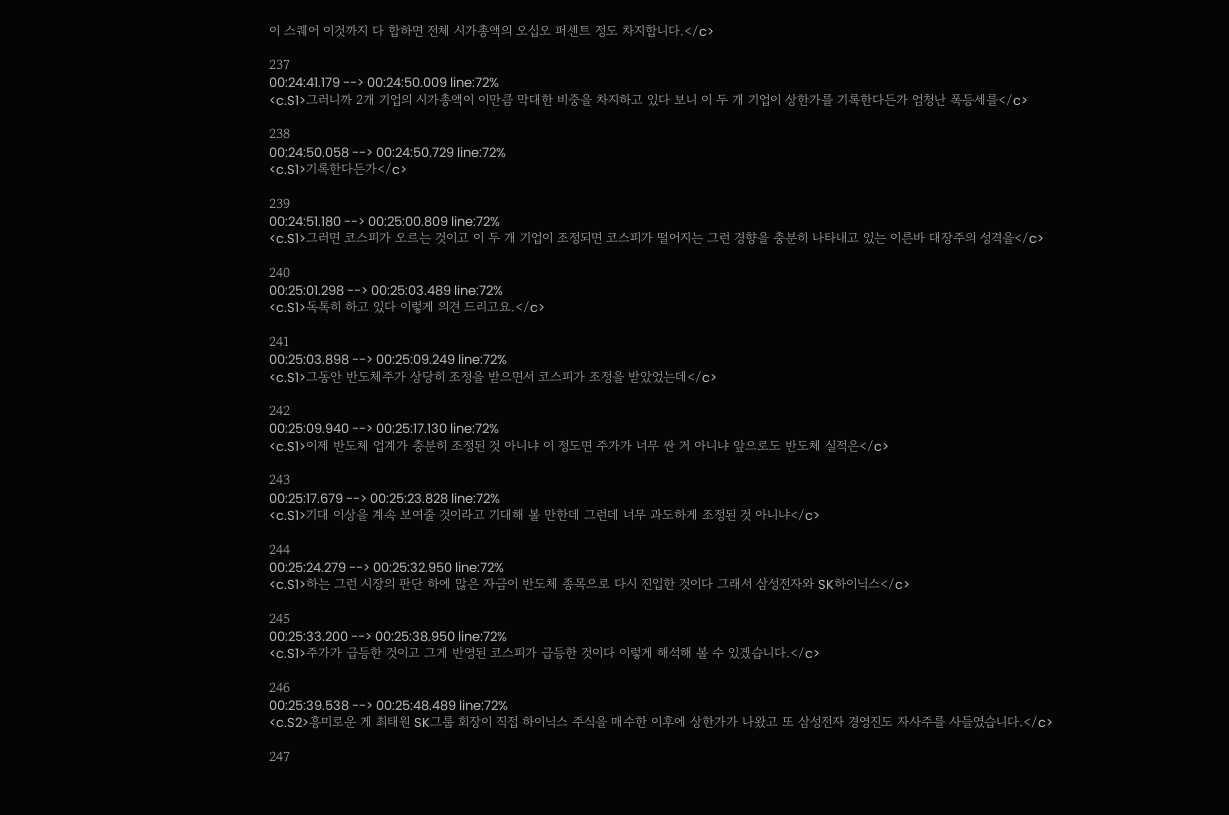이 스퀘어 이것까지 다 합하면 전체 시가총액의 오십오 퍼센트 정도 차지합니다.</c>

237
00:24:41.179 --> 00:24:50.009 line:72%
<c.S1>그러니까 2개 기업의 시가총액이 이만큼 막대한 비중을 차지하고 있다 보니 이 두 개 기업이 상한가를 기록한다든가 엄청난 폭등세를</c>

238
00:24:50.058 --> 00:24:50.729 line:72%
<c.S1>기록한다든가</c>

239
00:24:51.180 --> 00:25:00.809 line:72%
<c.S1>그러면 코스피가 오르는 것이고 이 두 개 기업이 조정되면 코스피가 떨어지는 그런 경향을 충분히 나타내고 있는 이른바 대장주의 성격을</c>

240
00:25:01.298 --> 00:25:03.489 line:72%
<c.S1>독톡히 하고 있다 이렇게 의견 드리고요.</c>

241
00:25:03.898 --> 00:25:09.249 line:72%
<c.S1>그동안 반도체주가 상당히 조정을 받으면서 코스피가 조정을 받았었는데</c>

242
00:25:09.940 --> 00:25:17.130 line:72%
<c.S1>이제 반도체 업계가 충분히 조정된 것 아니냐 이 정도면 주가가 너무 싼 거 아니냐 앞으로도 반도체 실적은</c>

243
00:25:17.679 --> 00:25:23.828 line:72%
<c.S1>기대 이상을 계속 보여줄 것이라고 기대해 볼 만한데 그런데 너무 과도하게 조정된 것 아니냐</c>

244
00:25:24.279 --> 00:25:32.950 line:72%
<c.S1>하는 그런 시장의 판단 하에 많은 자금이 반도체 종목으로 다시 진입한 것이다 그래서 삼성전자와 SK하이닉스</c>

245
00:25:33.200 --> 00:25:38.950 line:72%
<c.S1>주가가 급등한 것이고 그게 반영된 코스피가 급등한 것이다 이렇게 해석해 볼 수 있겠습니다.</c>

246
00:25:39.538 --> 00:25:48.489 line:72%
<c.S2>흥미로운 게 최태원 SK그룹 회장이 직접 하이닉스 주식을 매수한 이후에 상한가가 나왔고 또 삼성전자 경영진도 자사주를 사들였습니다.</c>

247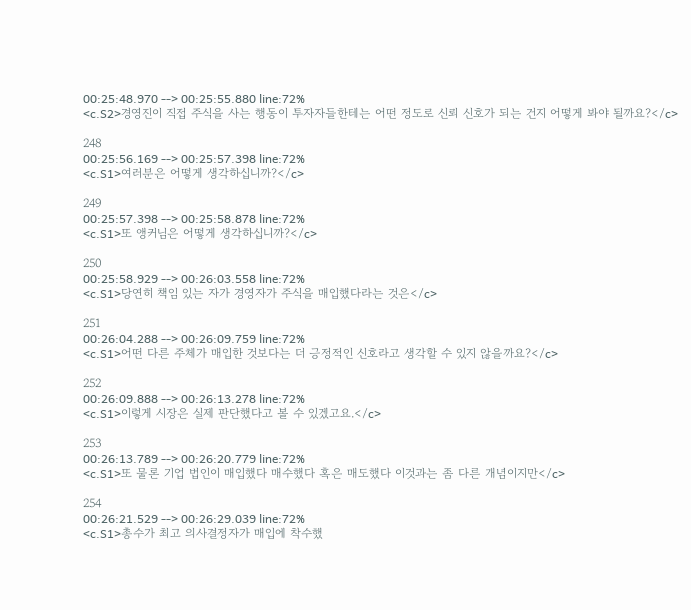00:25:48.970 --> 00:25:55.880 line:72%
<c.S2>경영진이 직접 주식을 사는 행동이 투자자들한테는 어떤 정도로 신뢰 신호가 되는 건지 어떻게 봐야 될까요?</c>

248
00:25:56.169 --> 00:25:57.398 line:72%
<c.S1>여러분은 어떻게 생각하십니까?</c>

249
00:25:57.398 --> 00:25:58.878 line:72%
<c.S1>또 앵커님은 어떻게 생각하십니까?</c>

250
00:25:58.929 --> 00:26:03.558 line:72%
<c.S1>당연히 책임 있는 자가 경영자가 주식을 매입했다라는 것은</c>

251
00:26:04.288 --> 00:26:09.759 line:72%
<c.S1>어떤 다른 주체가 매입한 것보다는 더 긍정적인 신호라고 생각할 수 있지 않을까요?</c>

252
00:26:09.888 --> 00:26:13.278 line:72%
<c.S1>이렇게 시장은 실제 판단했다고 볼 수 있겠고요.</c>

253
00:26:13.789 --> 00:26:20.779 line:72%
<c.S1>또 물론 기업 법인이 매입했다 매수했다 혹은 매도했다 이것과는 좀 다른 개념이지만</c>

254
00:26:21.529 --> 00:26:29.039 line:72%
<c.S1>총수가 최고 의사결정자가 매입에 착수했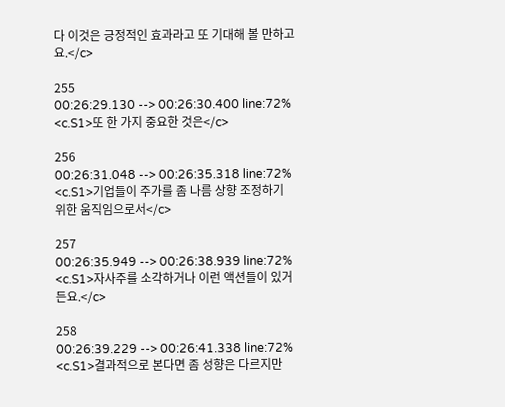다 이것은 긍정적인 효과라고 또 기대해 볼 만하고요.</c>

255
00:26:29.130 --> 00:26:30.400 line:72%
<c.S1>또 한 가지 중요한 것은</c>

256
00:26:31.048 --> 00:26:35.318 line:72%
<c.S1>기업들이 주가를 좀 나름 상향 조정하기 위한 움직임으로서</c>

257
00:26:35.949 --> 00:26:38.939 line:72%
<c.S1>자사주를 소각하거나 이런 액션들이 있거든요.</c>

258
00:26:39.229 --> 00:26:41.338 line:72%
<c.S1>결과적으로 본다면 좀 성향은 다르지만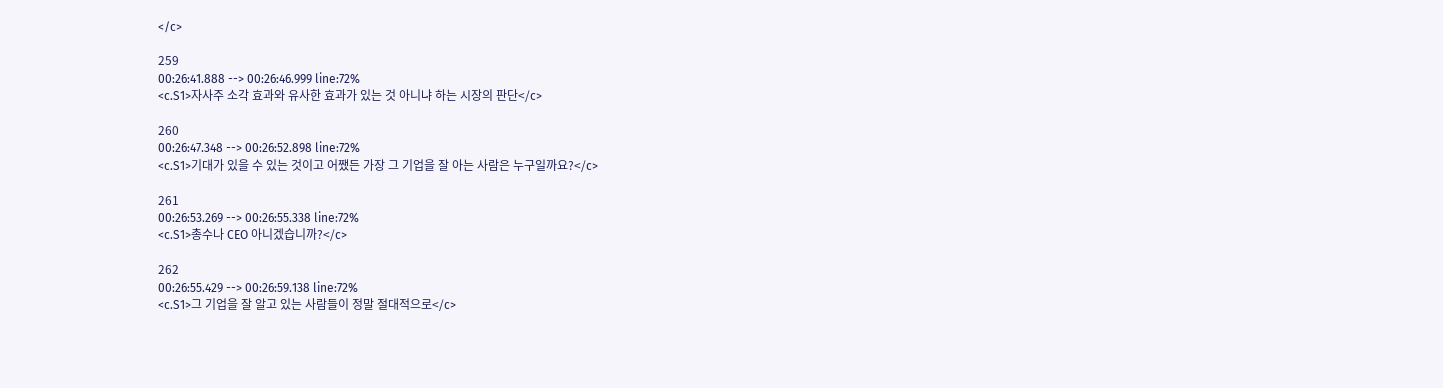</c>

259
00:26:41.888 --> 00:26:46.999 line:72%
<c.S1>자사주 소각 효과와 유사한 효과가 있는 것 아니냐 하는 시장의 판단</c>

260
00:26:47.348 --> 00:26:52.898 line:72%
<c.S1>기대가 있을 수 있는 것이고 어쨌든 가장 그 기업을 잘 아는 사람은 누구일까요?</c>

261
00:26:53.269 --> 00:26:55.338 line:72%
<c.S1>총수나 CEO 아니겠습니까?</c>

262
00:26:55.429 --> 00:26:59.138 line:72%
<c.S1>그 기업을 잘 알고 있는 사람들이 정말 절대적으로</c>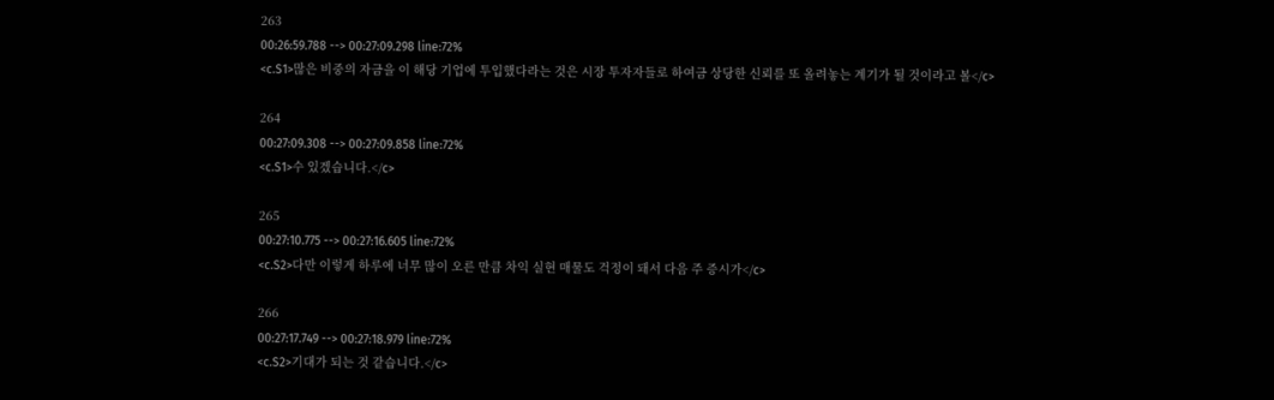263
00:26:59.788 --> 00:27:09.298 line:72%
<c.S1>많은 비중의 자금을 이 해당 기업에 투입했다라는 것은 시장 투자자들로 하여금 상당한 신뢰를 또 올려놓는 계기가 될 것이라고 볼</c>

264
00:27:09.308 --> 00:27:09.858 line:72%
<c.S1>수 있겠습니다.</c>

265
00:27:10.775 --> 00:27:16.605 line:72%
<c.S2>다만 이렇게 하루에 너무 많이 오른 만큼 차익 실현 매물도 걱정이 돼서 다음 주 증시가</c>

266
00:27:17.749 --> 00:27:18.979 line:72%
<c.S2>기대가 되는 것 같습니다.</c>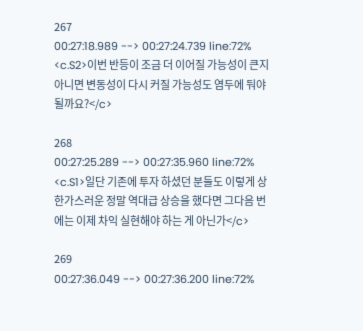267
00:27:18.989 --> 00:27:24.739 line:72%
<c.S2>이번 반등이 조금 더 이어질 가능성이 큰지 아니면 변동성이 다시 커질 가능성도 염두에 둬야 될까요?</c>

268
00:27:25.289 --> 00:27:35.960 line:72%
<c.S1>일단 기존에 투자 하셨던 분들도 이렇게 상한가스러운 정말 역대급 상승을 했다면 그다음 번에는 이제 차익 실현해야 하는 게 아닌가</c>

269
00:27:36.049 --> 00:27:36.200 line:72%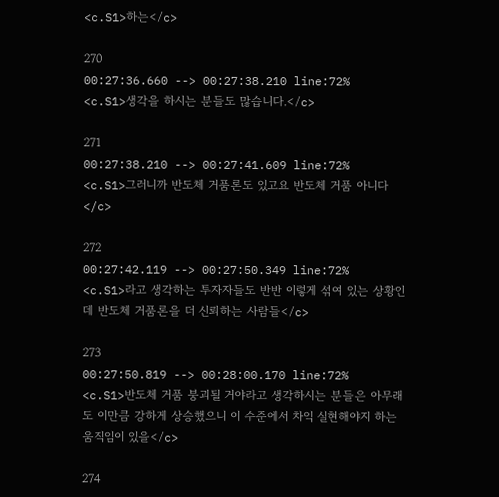<c.S1>하는</c>

270
00:27:36.660 --> 00:27:38.210 line:72%
<c.S1>생각을 하시는 분들도 많습니다.</c>

271
00:27:38.210 --> 00:27:41.609 line:72%
<c.S1>그러니까 반도체 거품론도 있고요 반도체 거품 아니다</c>

272
00:27:42.119 --> 00:27:50.349 line:72%
<c.S1>라고 생각하는 투자자들도 반반 이렇게 섞여 있는 상황인데 반도체 거품론을 더 신뢰하는 사람들</c>

273
00:27:50.819 --> 00:28:00.170 line:72%
<c.S1>반도체 거품 붕괴될 거야라고 생각하시는 분들은 아무래도 이만큼 강하게 상승했으니 이 수준에서 차익 실현해야지 하는 움직임이 있을</c>

274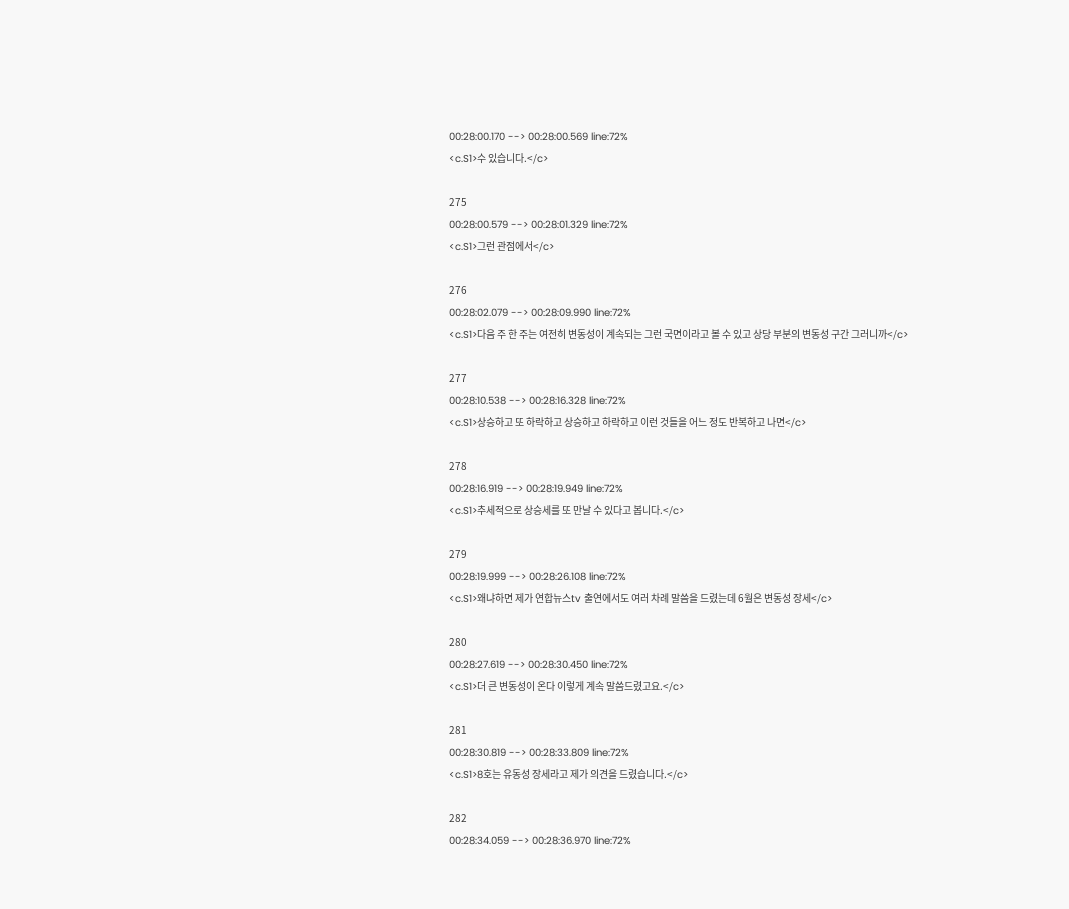00:28:00.170 --> 00:28:00.569 line:72%
<c.S1>수 있습니다.</c>

275
00:28:00.579 --> 00:28:01.329 line:72%
<c.S1>그런 관점에서</c>

276
00:28:02.079 --> 00:28:09.990 line:72%
<c.S1>다음 주 한 주는 여전히 변동성이 계속되는 그런 국면이라고 볼 수 있고 상당 부분의 변동성 구간 그러니까</c>

277
00:28:10.538 --> 00:28:16.328 line:72%
<c.S1>상승하고 또 하락하고 상승하고 하락하고 이런 것들을 어느 정도 반복하고 나면</c>

278
00:28:16.919 --> 00:28:19.949 line:72%
<c.S1>추세적으로 상승세를 또 만날 수 있다고 봅니다.</c>

279
00:28:19.999 --> 00:28:26.108 line:72%
<c.S1>왜냐하면 제가 연합뉴스tv 출연에서도 여러 차례 말씀을 드렸는데 6월은 변동성 장세</c>

280
00:28:27.619 --> 00:28:30.450 line:72%
<c.S1>더 큰 변동성이 온다 이렇게 계속 말씀드렸고요.</c>

281
00:28:30.819 --> 00:28:33.809 line:72%
<c.S1>8호는 유동성 장세라고 제가 의견을 드렸습니다.</c>

282
00:28:34.059 --> 00:28:36.970 line:72%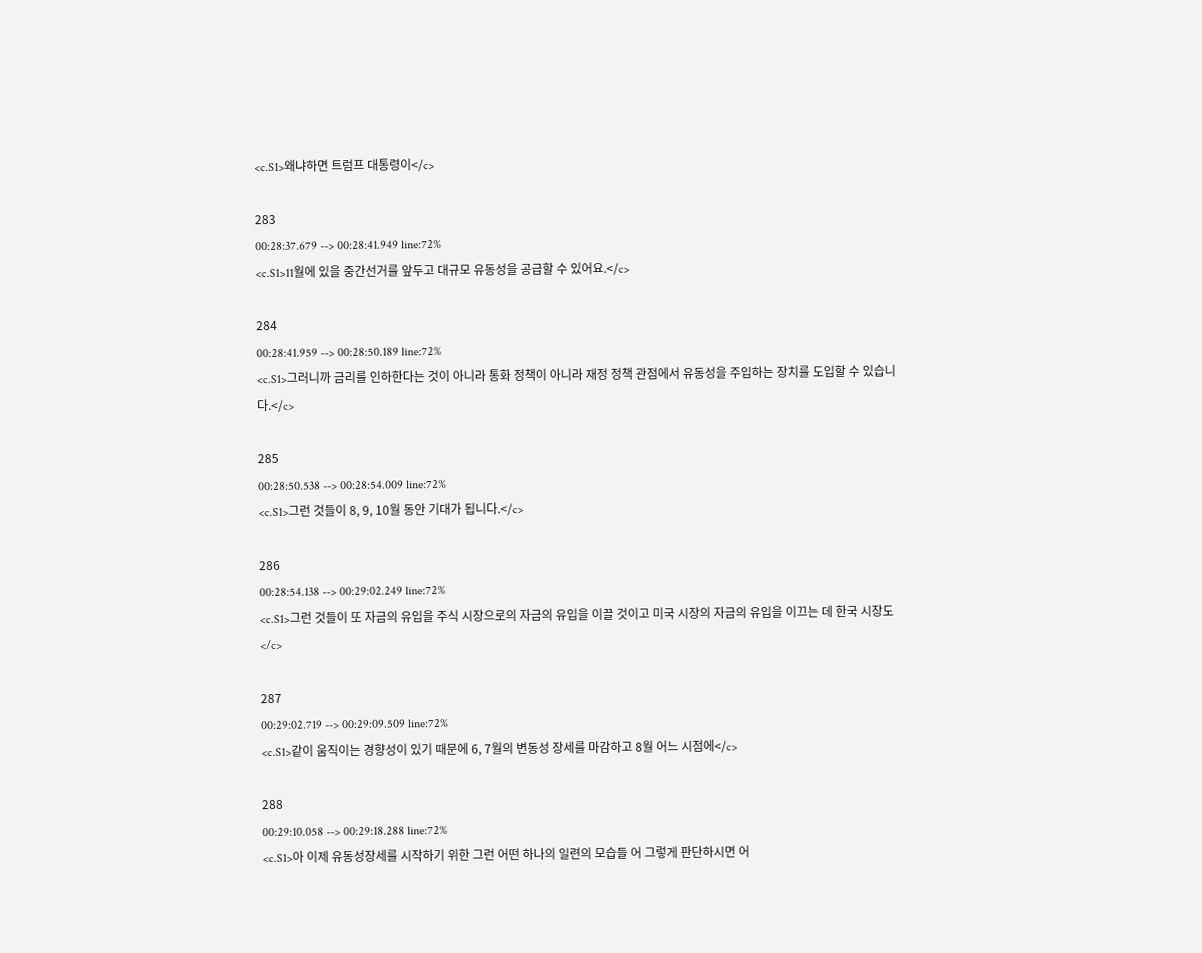<c.S1>왜냐하면 트럼프 대통령이</c>

283
00:28:37.679 --> 00:28:41.949 line:72%
<c.S1>11월에 있을 중간선거를 앞두고 대규모 유동성을 공급할 수 있어요.</c>

284
00:28:41.959 --> 00:28:50.189 line:72%
<c.S1>그러니까 금리를 인하한다는 것이 아니라 통화 정책이 아니라 재정 정책 관점에서 유동성을 주입하는 장치를 도입할 수 있습니다.</c>

285
00:28:50.538 --> 00:28:54.009 line:72%
<c.S1>그런 것들이 8, 9, 10월 동안 기대가 됩니다.</c>

286
00:28:54.138 --> 00:29:02.249 line:72%
<c.S1>그런 것들이 또 자금의 유입을 주식 시장으로의 자금의 유입을 이끌 것이고 미국 시장의 자금의 유입을 이끄는 데 한국 시장도</c>

287
00:29:02.719 --> 00:29:09.509 line:72%
<c.S1>같이 움직이는 경향성이 있기 때문에 6, 7월의 변동성 장세를 마감하고 8월 어느 시점에</c>

288
00:29:10.058 --> 00:29:18.288 line:72%
<c.S1>아 이제 유동성장세를 시작하기 위한 그런 어떤 하나의 일련의 모습들 어 그렇게 판단하시면 어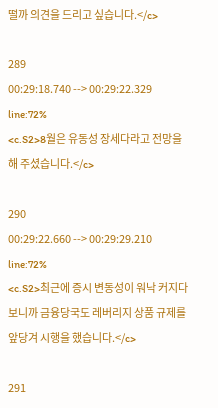떨까 의견을 드리고 싶습니다.</c>

289
00:29:18.740 --> 00:29:22.329 line:72%
<c.S2>8월은 유동성 장세다라고 전망을 해 주셨습니다.</c>

290
00:29:22.660 --> 00:29:29.210 line:72%
<c.S2>최근에 증시 변동성이 워낙 커지다 보니까 금융당국도 레버리지 상품 규제를 앞당겨 시행을 했습니다.</c>

291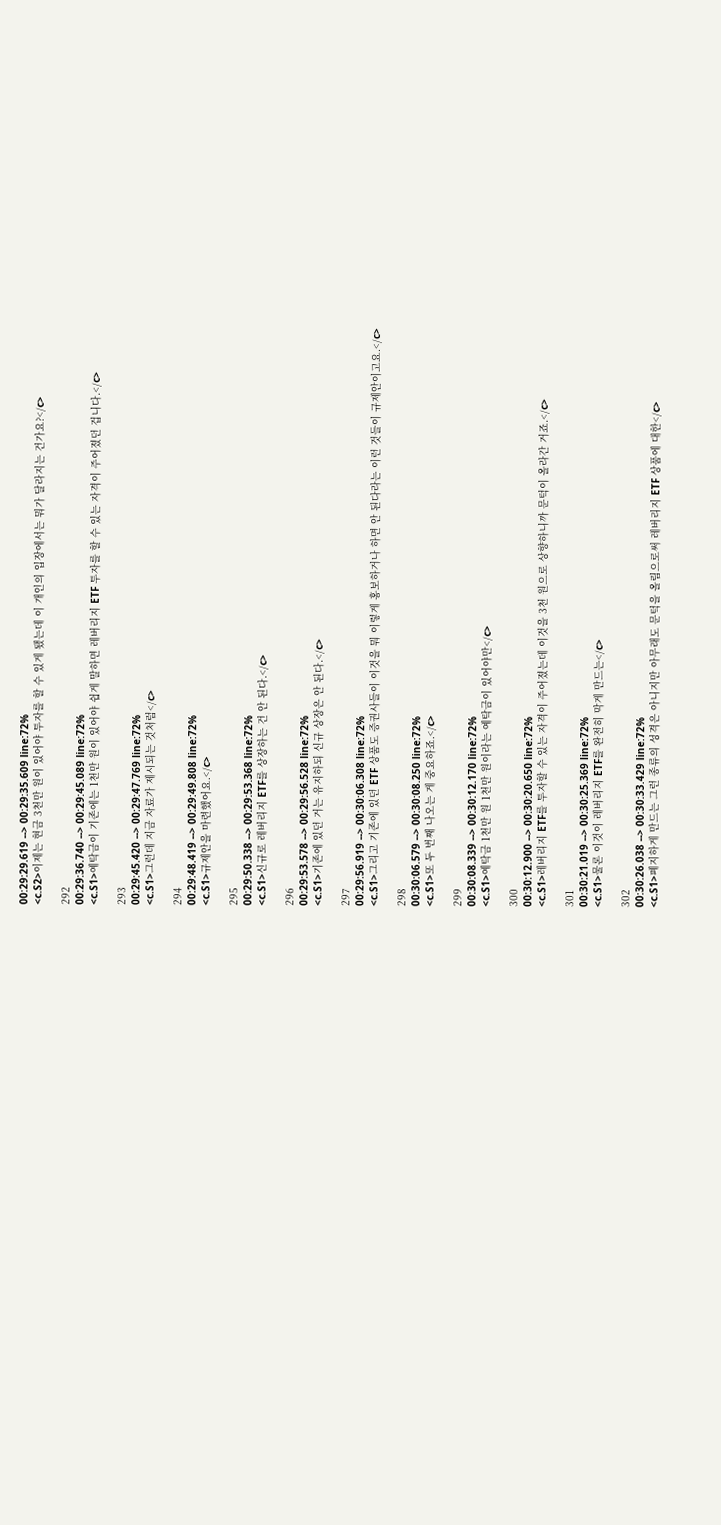00:29:29.619 --> 00:29:35.609 line:72%
<c.S2>이제는 현금 3천만 원이 있어야 투자를 할 수 있게 됐는데 이 개인의 입장에서는 뭐가 달라지는 건가요?</c>

292
00:29:36.740 --> 00:29:45.089 line:72%
<c.S1>예탁금이 기존에는 1천만 원이 있어야 쉽게 말하면 레버리지 ETF 투자를 할 수 있는 자격이 주어졌던 겁니다.</c>

293
00:29:45.420 --> 00:29:47.769 line:72%
<c.S1>그런데 지금 자료가 제시되는 것처럼</c>

294
00:29:48.419 --> 00:29:49.808 line:72%
<c.S1>규제안을 마련했어요.</c>

295
00:29:50.338 --> 00:29:53.368 line:72%
<c.S1>신규로 레버리지 ETF를 상장하는 건 안 된다.</c>

296
00:29:53.578 --> 00:29:56.528 line:72%
<c.S1>기존에 있던 거는 유지하되 신규 상장은 안 된다.</c>

297
00:29:56.919 --> 00:30:06.308 line:72%
<c.S1>그리고 기존에 있던 ETF 상품도 증권사들이 이것을 뭐 이렇게 홍보하거나 하면 안 된다라는 이런 것들이 규제안이고요.</c>

298
00:30:06.579 --> 00:30:08.250 line:72%
<c.S1>또 두 번째 나오는 게 중요하죠.</c>

299
00:30:08.339 --> 00:30:12.170 line:72%
<c.S1>예탁금 1천만 원 1천만 원이라는 예탁금이 있어야만</c>

300
00:30:12.900 --> 00:30:20.650 line:72%
<c.S1>레버리지 ETF를 투자할 수 있는 자격이 주어졌는데 이것을 3천 원으로 상향하니까 문턱이 올라간 거죠.</c>

301
00:30:21.019 --> 00:30:25.369 line:72%
<c.S1>물론 이것이 레버리지 ETF를 완전히 막게 만드는</c>

302
00:30:26.038 --> 00:30:33.429 line:72%
<c.S1>폐지하게 만드는 그런 종류의 성격은 아니지만 아무래도 문턱을 올림으로써 레버리지 ETF 상품에 대한</c>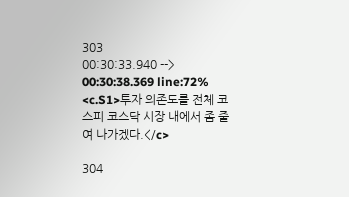303
00:30:33.940 --> 00:30:38.369 line:72%
<c.S1>투자 의존도를 전체 코스피 코스닥 시장 내에서 좀 줄여 나가겠다.</c>

304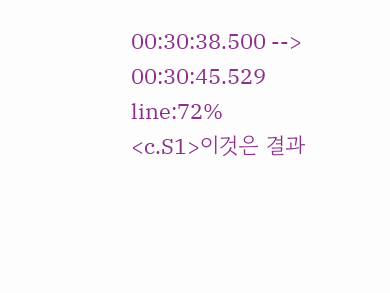00:30:38.500 --> 00:30:45.529 line:72%
<c.S1>이것은 결과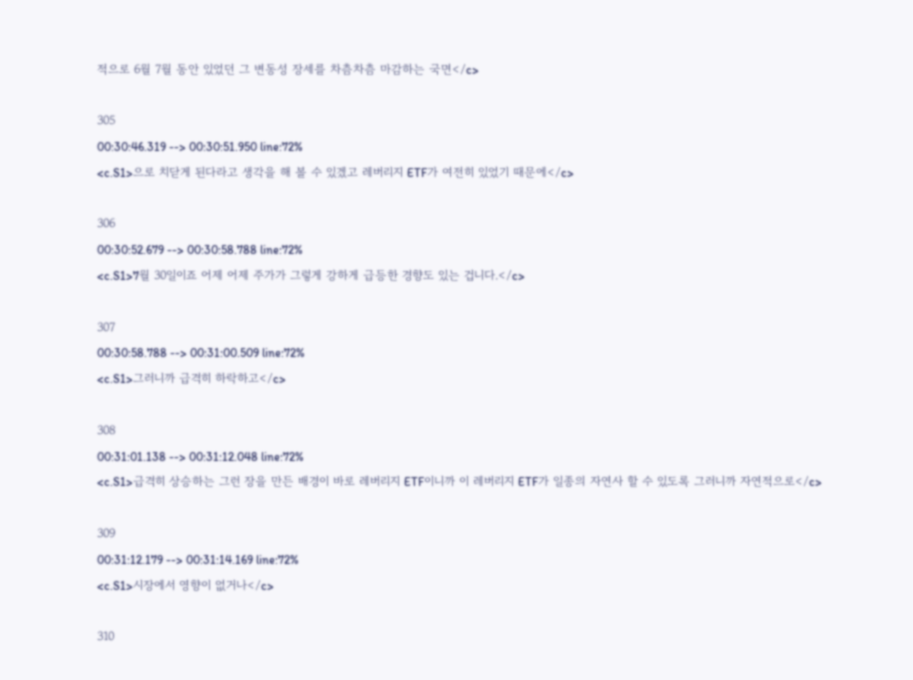적으로 6월 7월 동안 있었던 그 변동성 장세를 차츰차츰 마감하는 국면</c>

305
00:30:46.319 --> 00:30:51.950 line:72%
<c.S1>으로 치닫게 된다라고 생각을 해 볼 수 있겠고 레버리지 ETF가 여전히 있었기 때문에</c>

306
00:30:52.679 --> 00:30:58.788 line:72%
<c.S1>7월 30일이죠 어제 어제 주가가 그렇게 강하게 급등한 경향도 있는 겁니다.</c>

307
00:30:58.788 --> 00:31:00.509 line:72%
<c.S1>그러니까 급격히 하락하고</c>

308
00:31:01.138 --> 00:31:12.048 line:72%
<c.S1>급격히 상승하는 그런 장을 만든 배경이 바로 레버리지 ETF이니까 이 레버리지 ETF가 일종의 자연사 할 수 있도록 그러니까 자연적으로</c>

309
00:31:12.179 --> 00:31:14.169 line:72%
<c.S1>시장에서 영향이 없거나</c>

310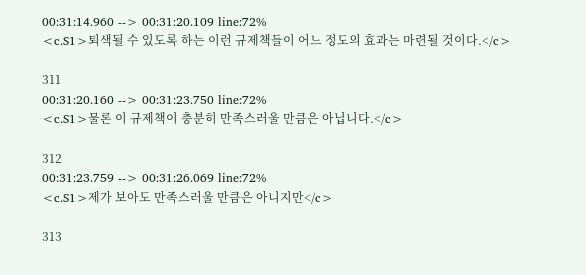00:31:14.960 --> 00:31:20.109 line:72%
<c.S1>퇴색될 수 있도록 하는 이런 규제책들이 어느 정도의 효과는 마련될 것이다.</c>

311
00:31:20.160 --> 00:31:23.750 line:72%
<c.S1>물론 이 규제책이 충분히 만족스러울 만큼은 아닙니다.</c>

312
00:31:23.759 --> 00:31:26.069 line:72%
<c.S1>제가 보아도 만족스러울 만큼은 아니지만</c>

313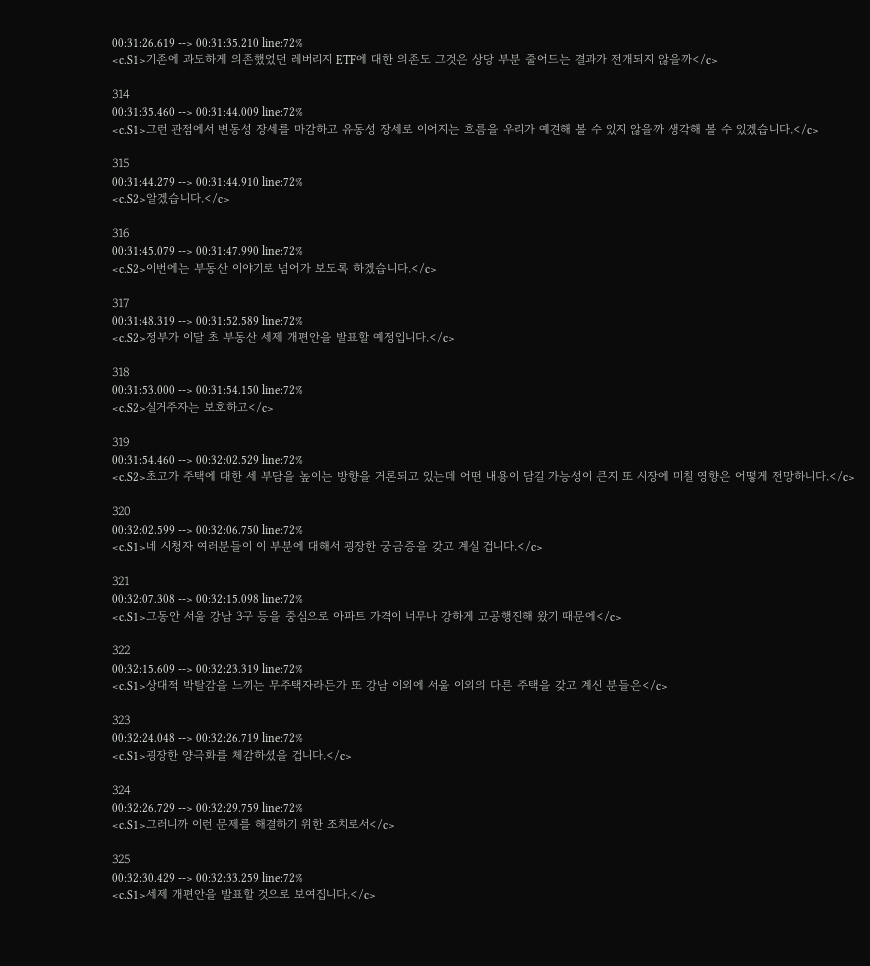00:31:26.619 --> 00:31:35.210 line:72%
<c.S1>기존에 과도하게 의존했었던 레버리지 ETF에 대한 의존도 그것은 상당 부분 줄어드는 결과가 전개되지 않을까</c>

314
00:31:35.460 --> 00:31:44.009 line:72%
<c.S1>그런 관점에서 변동성 장세를 마감하고 유동성 장세로 이어지는 흐름을 우리가 예견해 볼 수 있지 않을까 생각해 볼 수 있겠습니다.</c>

315
00:31:44.279 --> 00:31:44.910 line:72%
<c.S2>알겠습니다.</c>

316
00:31:45.079 --> 00:31:47.990 line:72%
<c.S2>이번에는 부동산 이야기로 넘어가 보도록 하겠습니다.</c>

317
00:31:48.319 --> 00:31:52.589 line:72%
<c.S2>정부가 이달 초 부동산 세제 개편안을 발표할 예정입니다.</c>

318
00:31:53.000 --> 00:31:54.150 line:72%
<c.S2>실거주자는 보호하고</c>

319
00:31:54.460 --> 00:32:02.529 line:72%
<c.S2>초고가 주택에 대한 세 부담을 높이는 방향을 거론되고 있는데 어떤 내용이 담길 가능성이 큰지 또 시장에 미칠 영향은 어떻게 전망하니다.</c>

320
00:32:02.599 --> 00:32:06.750 line:72%
<c.S1>네 시청자 여러분들이 이 부분에 대해서 굉장한 궁금증을 갖고 계실 겁니다.</c>

321
00:32:07.308 --> 00:32:15.098 line:72%
<c.S1>그동안 서울 강남 3구 등을 중심으로 아파트 가격이 너무나 강하게 고공행진해 왔기 때문에</c>

322
00:32:15.609 --> 00:32:23.319 line:72%
<c.S1>상대적 박탈감을 느끼는 무주택자라든가 또 강남 이외에 서울 이외의 다른 주택을 갖고 계신 분들은</c>

323
00:32:24.048 --> 00:32:26.719 line:72%
<c.S1>굉장한 양극화를 체감하셨을 겁니다.</c>

324
00:32:26.729 --> 00:32:29.759 line:72%
<c.S1>그러니까 이런 문제를 해결하기 위한 조치로서</c>

325
00:32:30.429 --> 00:32:33.259 line:72%
<c.S1>세제 개편안을 발표할 것으로 보여집니다.</c>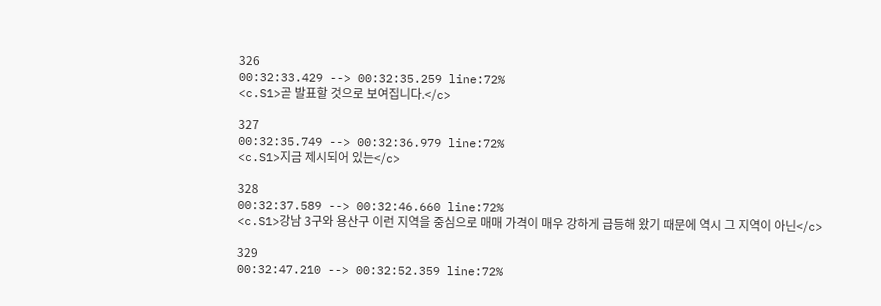326
00:32:33.429 --> 00:32:35.259 line:72%
<c.S1>곧 발표할 것으로 보여집니다.</c>

327
00:32:35.749 --> 00:32:36.979 line:72%
<c.S1>지금 제시되어 있는</c>

328
00:32:37.589 --> 00:32:46.660 line:72%
<c.S1>강남 3구와 용산구 이런 지역을 중심으로 매매 가격이 매우 강하게 급등해 왔기 때문에 역시 그 지역이 아닌</c>

329
00:32:47.210 --> 00:32:52.359 line:72%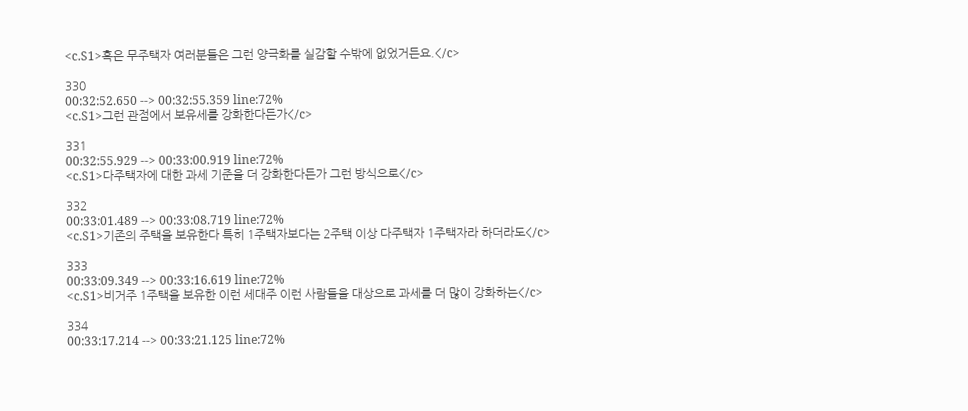<c.S1>혹은 무주택자 여러분들은 그런 양극화를 실감할 수밖에 없었거든요.</c>

330
00:32:52.650 --> 00:32:55.359 line:72%
<c.S1>그런 관점에서 보유세를 강화한다든가</c>

331
00:32:55.929 --> 00:33:00.919 line:72%
<c.S1>다주택자에 대한 과세 기준을 더 강화한다든가 그런 방식으로</c>

332
00:33:01.489 --> 00:33:08.719 line:72%
<c.S1>기존의 주택을 보유한다 특히 1주택자보다는 2주택 이상 다주택자 1주택자라 하더라도</c>

333
00:33:09.349 --> 00:33:16.619 line:72%
<c.S1>비거주 1주택을 보유한 이런 세대주 이런 사람들을 대상으로 과세를 더 많이 강화하는</c>

334
00:33:17.214 --> 00:33:21.125 line:72%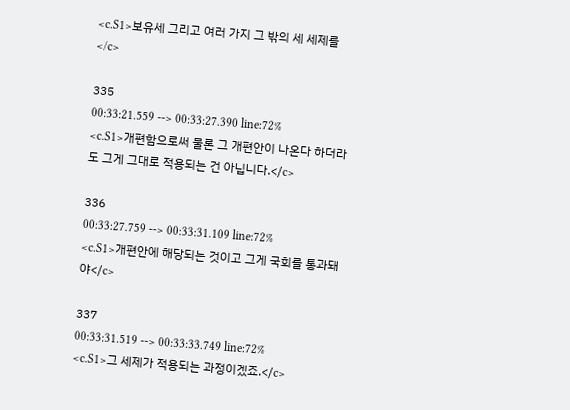<c.S1>보유세 그리고 여러 가지 그 밖의 세 세제를</c>

335
00:33:21.559 --> 00:33:27.390 line:72%
<c.S1>개편함으로써 물론 그 개편안이 나온다 하더라도 그게 그대로 적용되는 건 아닙니다.</c>

336
00:33:27.759 --> 00:33:31.109 line:72%
<c.S1>개편안에 해당되는 것이고 그게 국회를 통과돼야</c>

337
00:33:31.519 --> 00:33:33.749 line:72%
<c.S1>그 세제가 적용되는 과정이겠죠.</c>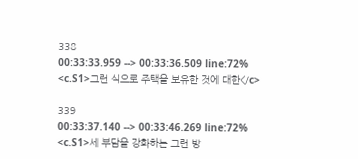338
00:33:33.959 --> 00:33:36.509 line:72%
<c.S1>그런 식으로 주택을 보유한 것에 대한</c>

339
00:33:37.140 --> 00:33:46.269 line:72%
<c.S1>세 부담을 강화하는 그런 방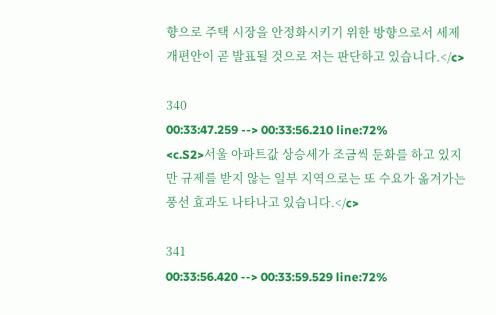향으로 주택 시장을 안정화시키기 위한 방향으로서 세제 개편안이 곧 발표될 것으로 저는 판단하고 있습니다.</c>

340
00:33:47.259 --> 00:33:56.210 line:72%
<c.S2>서울 아파트값 상승세가 조금씩 둔화를 하고 있지만 규제를 받지 않는 일부 지역으로는 또 수요가 옮겨가는 풍선 효과도 나타나고 있습니다.</c>

341
00:33:56.420 --> 00:33:59.529 line:72%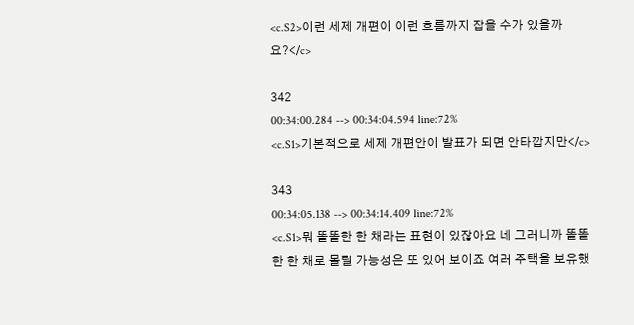<c.S2>이런 세제 개편이 이런 흐름까지 잡을 수가 있을까요?</c>

342
00:34:00.284 --> 00:34:04.594 line:72%
<c.S1>기본적으로 세제 개편안이 발표가 되면 안타깝지만</c>

343
00:34:05.138 --> 00:34:14.409 line:72%
<c.S1>뭐 똘똘한 한 채라는 표현이 있잖아요 네 그러니까 똘똘한 한 채로 몰릴 가능성은 또 있어 보이죠 여러 주택을 보유했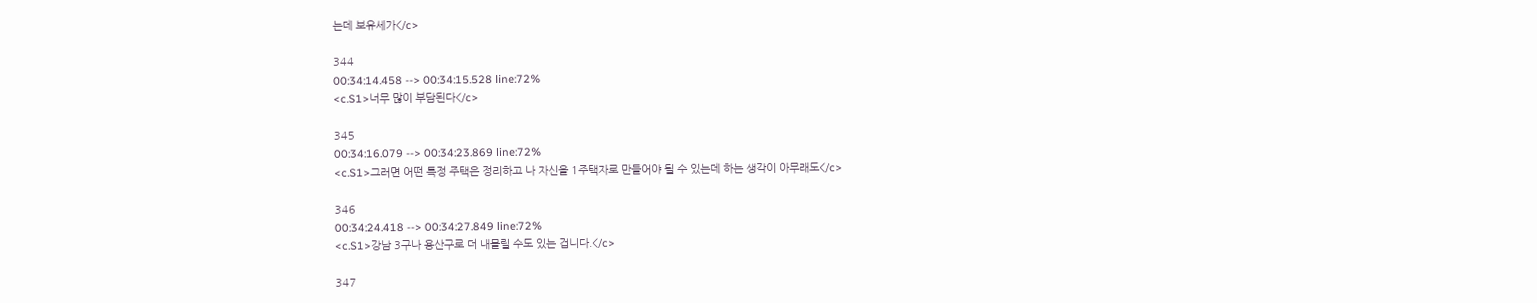는데 보유세가</c>

344
00:34:14.458 --> 00:34:15.528 line:72%
<c.S1>너무 많이 부담된다</c>

345
00:34:16.079 --> 00:34:23.869 line:72%
<c.S1>그러면 어떤 특정 주택은 정리하고 나 자신을 1주택자로 만들어야 될 수 있는데 하는 생각이 아무래도</c>

346
00:34:24.418 --> 00:34:27.849 line:72%
<c.S1>강남 3구나 용산구로 더 내몰릴 수도 있는 겁니다.</c>

347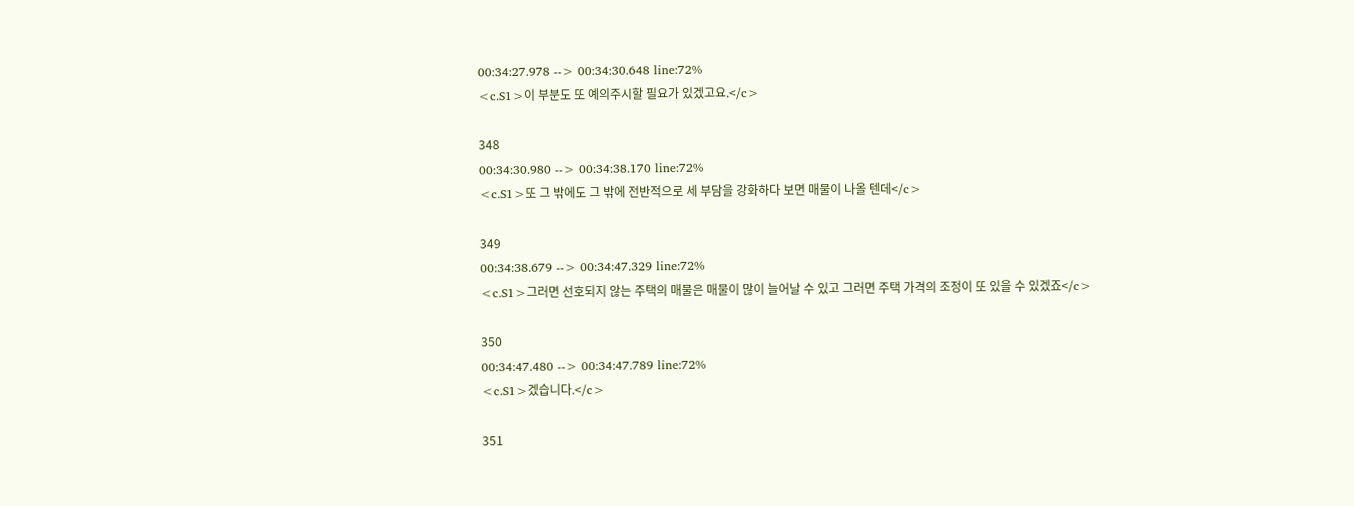00:34:27.978 --> 00:34:30.648 line:72%
<c.S1>이 부분도 또 예의주시할 필요가 있겠고요.</c>

348
00:34:30.980 --> 00:34:38.170 line:72%
<c.S1>또 그 밖에도 그 밖에 전반적으로 세 부담을 강화하다 보면 매물이 나올 텐데</c>

349
00:34:38.679 --> 00:34:47.329 line:72%
<c.S1>그러면 선호되지 않는 주택의 매물은 매물이 많이 늘어날 수 있고 그러면 주택 가격의 조정이 또 있을 수 있겠죠</c>

350
00:34:47.480 --> 00:34:47.789 line:72%
<c.S1>겠습니다.</c>

351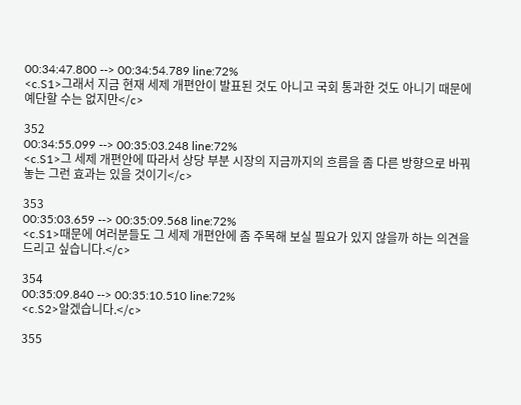00:34:47.800 --> 00:34:54.789 line:72%
<c.S1>그래서 지금 현재 세제 개편안이 발표된 것도 아니고 국회 통과한 것도 아니기 때문에 예단할 수는 없지만</c>

352
00:34:55.099 --> 00:35:03.248 line:72%
<c.S1>그 세제 개편안에 따라서 상당 부분 시장의 지금까지의 흐름을 좀 다른 방향으로 바꿔 놓는 그런 효과는 있을 것이기</c>

353
00:35:03.659 --> 00:35:09.568 line:72%
<c.S1>때문에 여러분들도 그 세제 개편안에 좀 주목해 보실 필요가 있지 않을까 하는 의견을 드리고 싶습니다.</c>

354
00:35:09.840 --> 00:35:10.510 line:72%
<c.S2>알겠습니다.</c>

355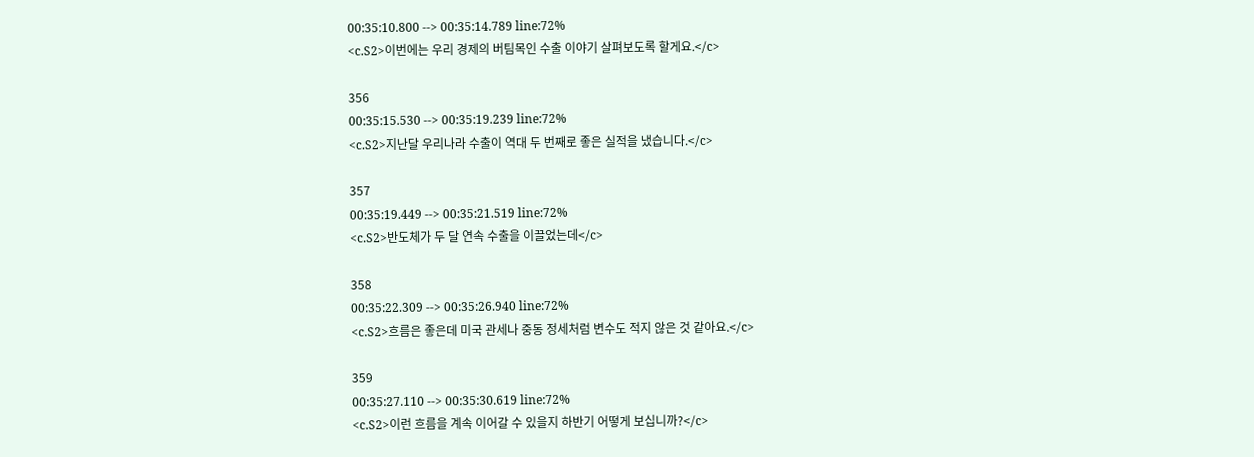00:35:10.800 --> 00:35:14.789 line:72%
<c.S2>이번에는 우리 경제의 버팀목인 수출 이야기 살펴보도록 할게요.</c>

356
00:35:15.530 --> 00:35:19.239 line:72%
<c.S2>지난달 우리나라 수출이 역대 두 번째로 좋은 실적을 냈습니다.</c>

357
00:35:19.449 --> 00:35:21.519 line:72%
<c.S2>반도체가 두 달 연속 수출을 이끌었는데</c>

358
00:35:22.309 --> 00:35:26.940 line:72%
<c.S2>흐름은 좋은데 미국 관세나 중동 정세처럼 변수도 적지 않은 것 같아요.</c>

359
00:35:27.110 --> 00:35:30.619 line:72%
<c.S2>이런 흐름을 계속 이어갈 수 있을지 하반기 어떻게 보십니까?</c>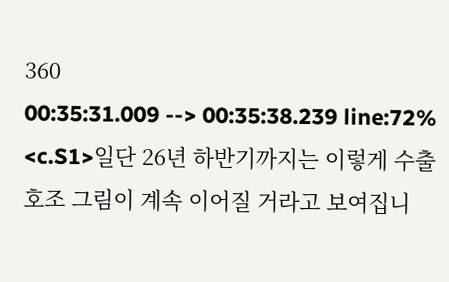360
00:35:31.009 --> 00:35:38.239 line:72%
<c.S1>일단 26년 하반기까지는 이렇게 수출 호조 그림이 계속 이어질 거라고 보여집니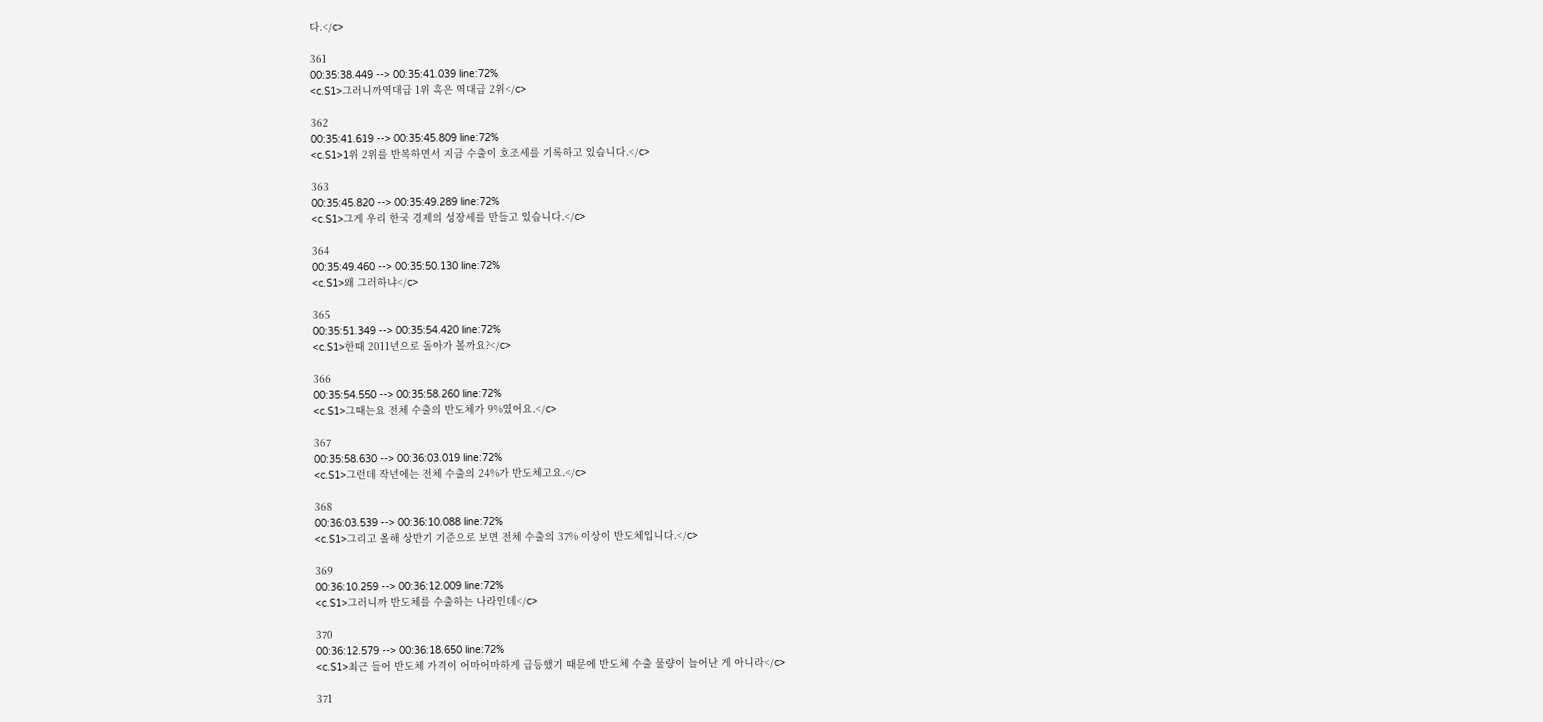다.</c>

361
00:35:38.449 --> 00:35:41.039 line:72%
<c.S1>그러니까역대급 1위 혹은 역대급 2위</c>

362
00:35:41.619 --> 00:35:45.809 line:72%
<c.S1>1위 2위를 반복하면서 지금 수출이 호조세를 기록하고 있습니다.</c>

363
00:35:45.820 --> 00:35:49.289 line:72%
<c.S1>그게 우리 한국 경제의 성장세를 만들고 있습니다.</c>

364
00:35:49.460 --> 00:35:50.130 line:72%
<c.S1>왜 그러하냐</c>

365
00:35:51.349 --> 00:35:54.420 line:72%
<c.S1>한때 2011년으로 돌아가 볼까요?</c>

366
00:35:54.550 --> 00:35:58.260 line:72%
<c.S1>그때는요 전체 수출의 반도체가 9%였어요.</c>

367
00:35:58.630 --> 00:36:03.019 line:72%
<c.S1>그런데 작년에는 전체 수출의 24%가 반도체고요.</c>

368
00:36:03.539 --> 00:36:10.088 line:72%
<c.S1>그리고 올해 상반기 기준으로 보면 전체 수출의 37% 이상이 반도체입니다.</c>

369
00:36:10.259 --> 00:36:12.009 line:72%
<c.S1>그러니까 반도체를 수출하는 나라인데</c>

370
00:36:12.579 --> 00:36:18.650 line:72%
<c.S1>최근 들어 반도체 가격이 어마어마하게 급등했기 때문에 반도체 수출 물량이 늘어난 게 아니라</c>

371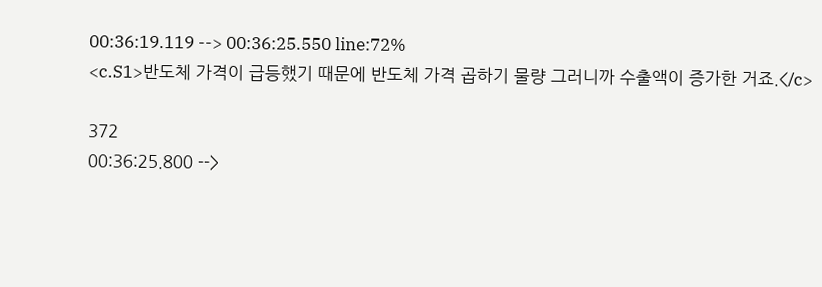00:36:19.119 --> 00:36:25.550 line:72%
<c.S1>반도체 가격이 급등했기 때문에 반도체 가격 곱하기 물량 그러니까 수출액이 증가한 거죠.</c>

372
00:36:25.800 -->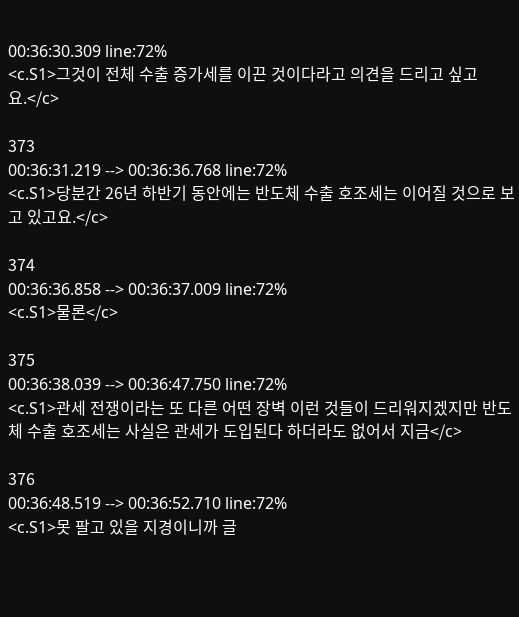00:36:30.309 line:72%
<c.S1>그것이 전체 수출 증가세를 이끈 것이다라고 의견을 드리고 싶고요.</c>

373
00:36:31.219 --> 00:36:36.768 line:72%
<c.S1>당분간 26년 하반기 동안에는 반도체 수출 호조세는 이어질 것으로 보고 있고요.</c>

374
00:36:36.858 --> 00:36:37.009 line:72%
<c.S1>물론</c>

375
00:36:38.039 --> 00:36:47.750 line:72%
<c.S1>관세 전쟁이라는 또 다른 어떤 장벽 이런 것들이 드리워지겠지만 반도체 수출 호조세는 사실은 관세가 도입된다 하더라도 없어서 지금</c>

376
00:36:48.519 --> 00:36:52.710 line:72%
<c.S1>못 팔고 있을 지경이니까 글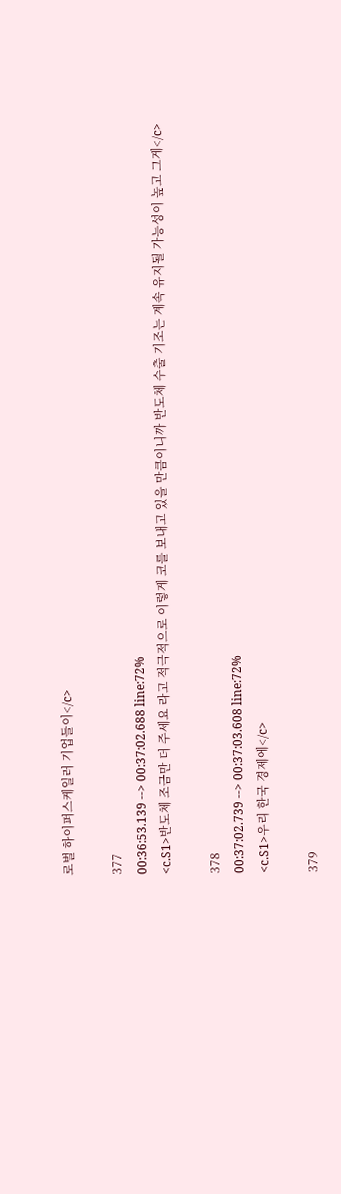로벌 하이퍼스케일러 기업들이</c>

377
00:36:53.139 --> 00:37:02.688 line:72%
<c.S1>반도체 조금만 더 주세요 라고 적극적으로 이렇게 코를 보내고 있을 만큼이니까 반도체 수출 기조는 계속 유지될 가능성이 높고 그게</c>

378
00:37:02.739 --> 00:37:03.608 line:72%
<c.S1>우리 한국 경제에</c>

379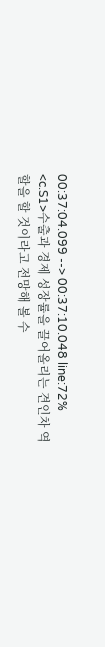00:37:04.099 --> 00:37:10.048 line:72%
<c.S1>수출과 경제 성장률을 끌어올리는 견인차 역할을 할 것이라고 전망해 볼 수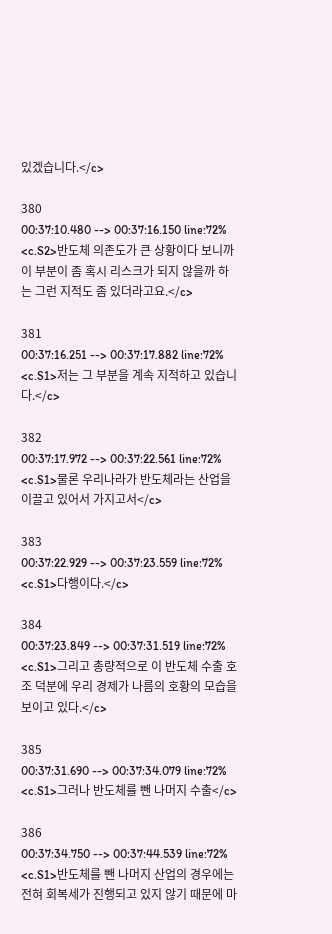있겠습니다.</c>

380
00:37:10.480 --> 00:37:16.150 line:72%
<c.S2>반도체 의존도가 큰 상황이다 보니까 이 부분이 좀 혹시 리스크가 되지 않을까 하는 그런 지적도 좀 있더라고요.</c>

381
00:37:16.251 --> 00:37:17.882 line:72%
<c.S1>저는 그 부분을 계속 지적하고 있습니다.</c>

382
00:37:17.972 --> 00:37:22.561 line:72%
<c.S1>물론 우리나라가 반도체라는 산업을 이끌고 있어서 가지고서</c>

383
00:37:22.929 --> 00:37:23.559 line:72%
<c.S1>다행이다.</c>

384
00:37:23.849 --> 00:37:31.519 line:72%
<c.S1>그리고 총량적으로 이 반도체 수출 호조 덕분에 우리 경제가 나름의 호황의 모습을 보이고 있다.</c>

385
00:37:31.690 --> 00:37:34.079 line:72%
<c.S1>그러나 반도체를 뺀 나머지 수출</c>

386
00:37:34.750 --> 00:37:44.539 line:72%
<c.S1>반도체를 뺀 나머지 산업의 경우에는 전혀 회복세가 진행되고 있지 않기 때문에 마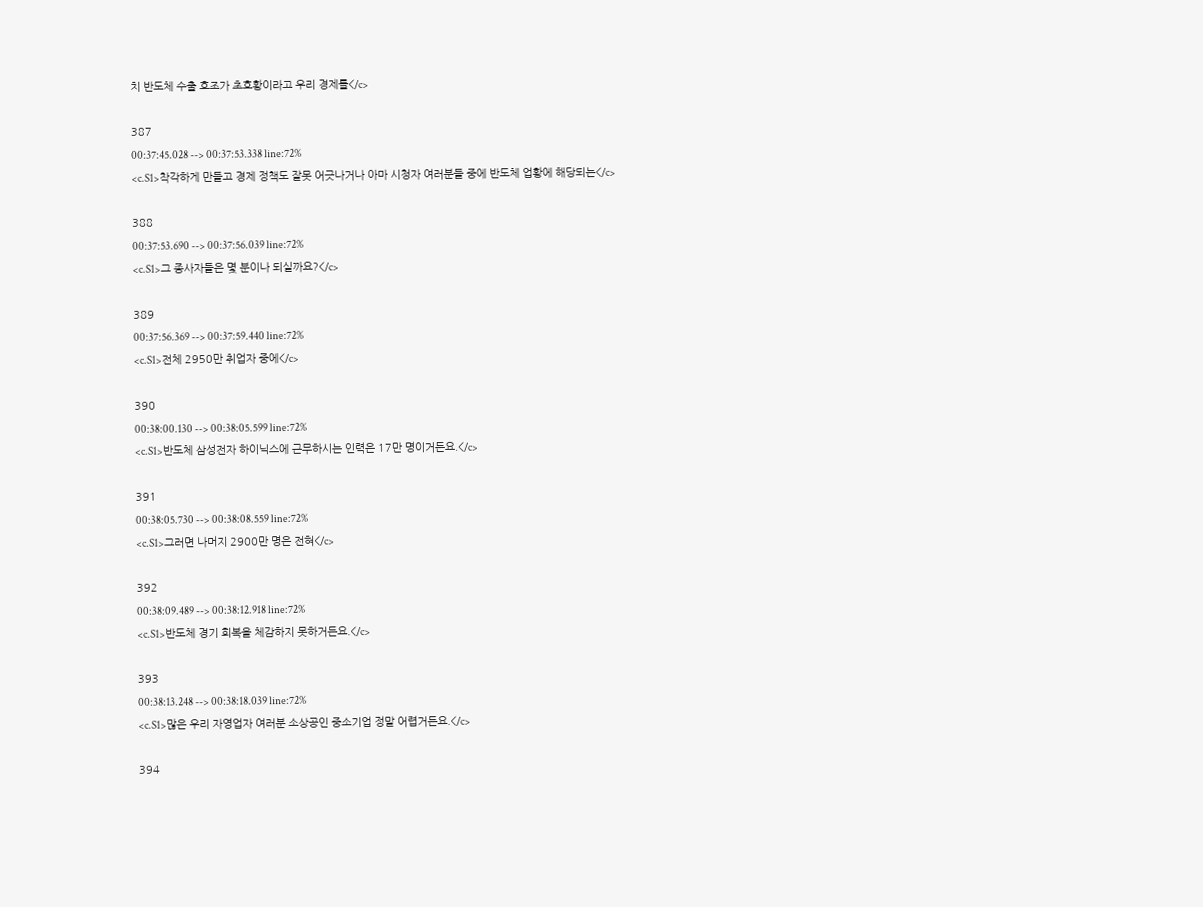치 반도체 수출 호조가 초호황이라고 우리 경제를</c>

387
00:37:45.028 --> 00:37:53.338 line:72%
<c.S1>착각하게 만들고 경제 정책도 잘못 어긋나거나 아마 시청자 여러분들 중에 반도체 업황에 해당되는</c>

388
00:37:53.690 --> 00:37:56.039 line:72%
<c.S1>그 종사자들은 몇 분이나 되실까요?</c>

389
00:37:56.369 --> 00:37:59.440 line:72%
<c.S1>전체 2950만 취업자 중에</c>

390
00:38:00.130 --> 00:38:05.599 line:72%
<c.S1>반도체 삼성전자 하이닉스에 근무하시는 인력은 17만 명이거든요.</c>

391
00:38:05.730 --> 00:38:08.559 line:72%
<c.S1>그러면 나머지 2900만 명은 전혀</c>

392
00:38:09.489 --> 00:38:12.918 line:72%
<c.S1>반도체 경기 회복을 체감하지 못하거든요.</c>

393
00:38:13.248 --> 00:38:18.039 line:72%
<c.S1>많은 우리 자영업자 여러분 소상공인 중소기업 정말 어렵거든요.</c>

394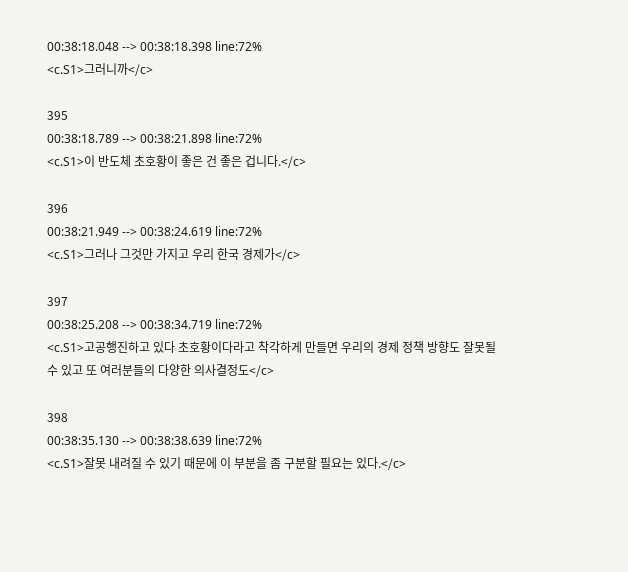00:38:18.048 --> 00:38:18.398 line:72%
<c.S1>그러니까</c>

395
00:38:18.789 --> 00:38:21.898 line:72%
<c.S1>이 반도체 초호황이 좋은 건 좋은 겁니다.</c>

396
00:38:21.949 --> 00:38:24.619 line:72%
<c.S1>그러나 그것만 가지고 우리 한국 경제가</c>

397
00:38:25.208 --> 00:38:34.719 line:72%
<c.S1>고공행진하고 있다 초호황이다라고 착각하게 만들면 우리의 경제 정책 방향도 잘못될 수 있고 또 여러분들의 다양한 의사결정도</c>

398
00:38:35.130 --> 00:38:38.639 line:72%
<c.S1>잘못 내려질 수 있기 때문에 이 부분을 좀 구분할 필요는 있다.</c>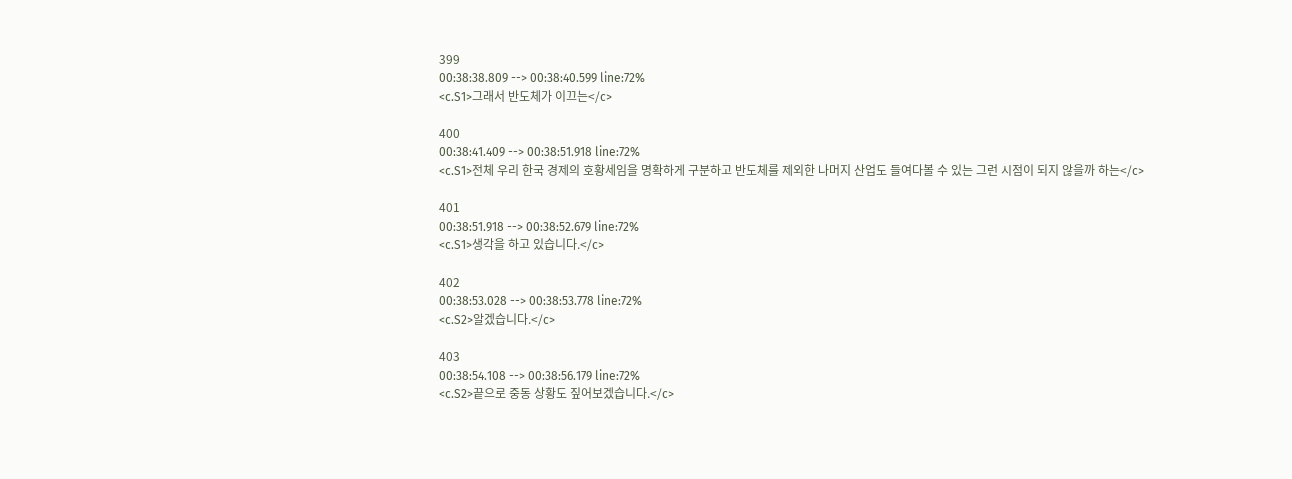399
00:38:38.809 --> 00:38:40.599 line:72%
<c.S1>그래서 반도체가 이끄는</c>

400
00:38:41.409 --> 00:38:51.918 line:72%
<c.S1>전체 우리 한국 경제의 호황세임을 명확하게 구분하고 반도체를 제외한 나머지 산업도 들여다볼 수 있는 그런 시점이 되지 않을까 하는</c>

401
00:38:51.918 --> 00:38:52.679 line:72%
<c.S1>생각을 하고 있습니다.</c>

402
00:38:53.028 --> 00:38:53.778 line:72%
<c.S2>알겠습니다.</c>

403
00:38:54.108 --> 00:38:56.179 line:72%
<c.S2>끝으로 중동 상황도 짚어보겠습니다.</c>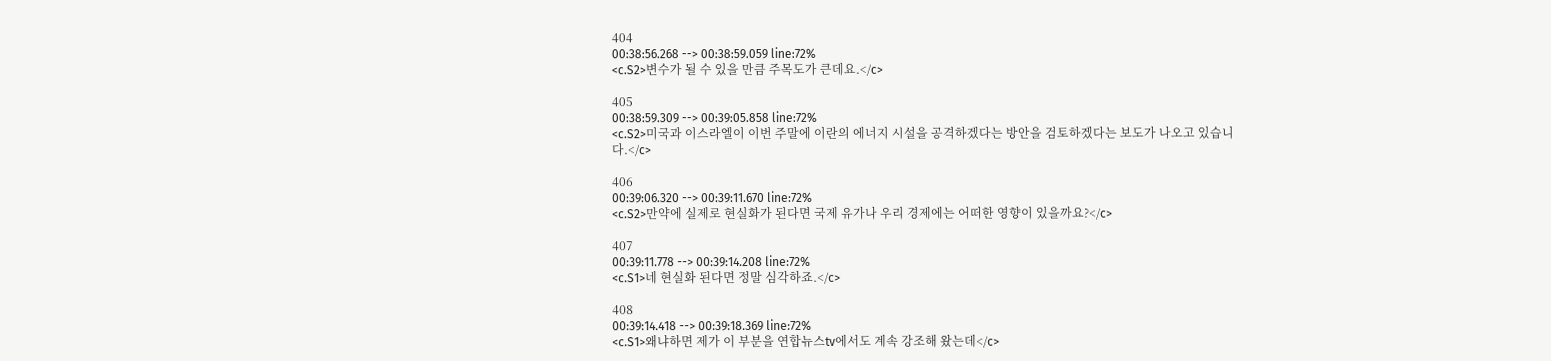404
00:38:56.268 --> 00:38:59.059 line:72%
<c.S2>변수가 될 수 있을 만큼 주목도가 큰데요.</c>

405
00:38:59.309 --> 00:39:05.858 line:72%
<c.S2>미국과 이스라엘이 이번 주말에 이란의 에너지 시설을 공격하겠다는 방안을 검토하겠다는 보도가 나오고 있습니다.</c>

406
00:39:06.320 --> 00:39:11.670 line:72%
<c.S2>만약에 실제로 현실화가 된다면 국제 유가나 우리 경제에는 어떠한 영향이 있을까요?</c>

407
00:39:11.778 --> 00:39:14.208 line:72%
<c.S1>네 현실화 된다면 정말 심각하죠.</c>

408
00:39:14.418 --> 00:39:18.369 line:72%
<c.S1>왜냐하면 제가 이 부분을 연합뉴스tv에서도 계속 강조해 왔는데</c>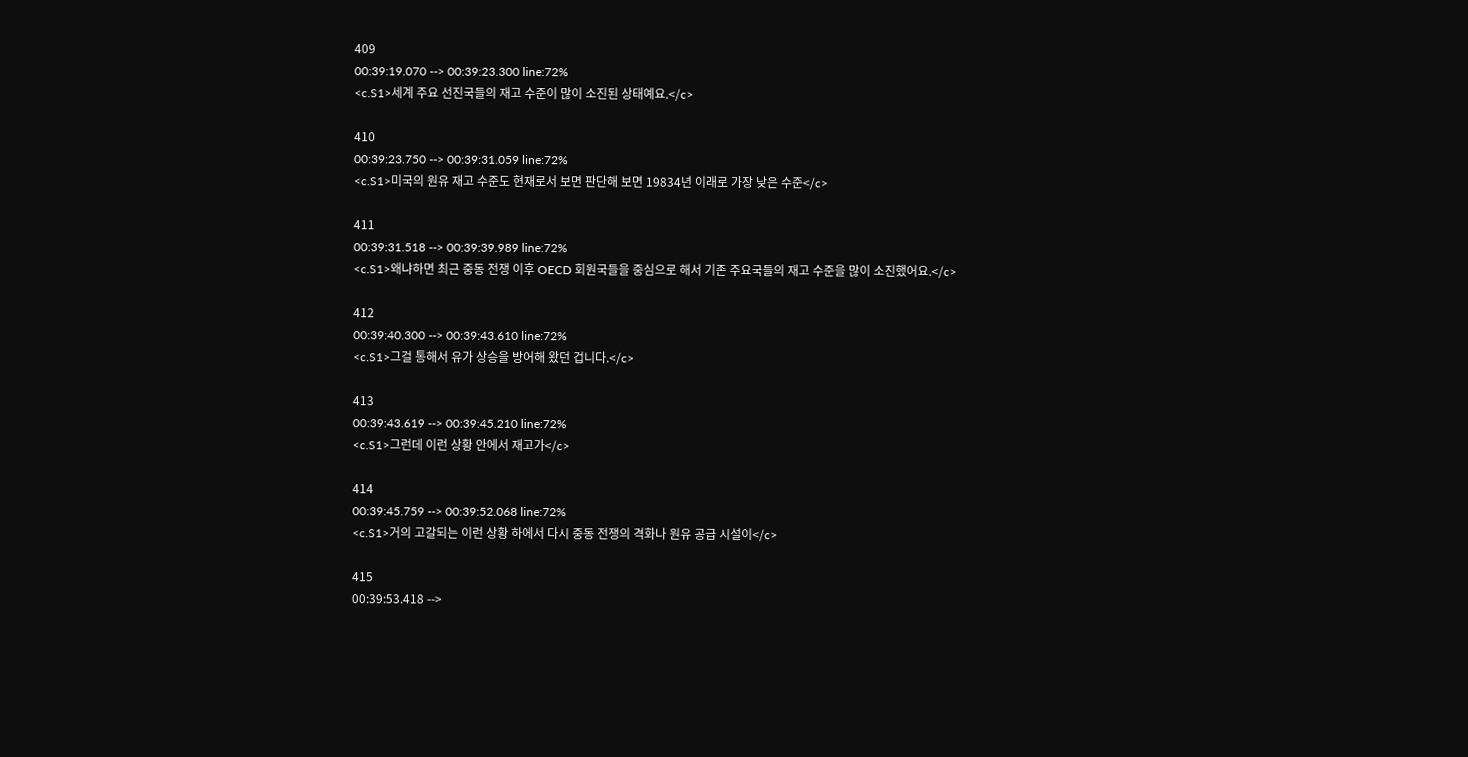409
00:39:19.070 --> 00:39:23.300 line:72%
<c.S1>세계 주요 선진국들의 재고 수준이 많이 소진된 상태예요.</c>

410
00:39:23.750 --> 00:39:31.059 line:72%
<c.S1>미국의 원유 재고 수준도 현재로서 보면 판단해 보면 19834년 이래로 가장 낮은 수준</c>

411
00:39:31.518 --> 00:39:39.989 line:72%
<c.S1>왜냐하면 최근 중동 전쟁 이후 OECD 회원국들을 중심으로 해서 기존 주요국들의 재고 수준을 많이 소진했어요.</c>

412
00:39:40.300 --> 00:39:43.610 line:72%
<c.S1>그걸 통해서 유가 상승을 방어해 왔던 겁니다.</c>

413
00:39:43.619 --> 00:39:45.210 line:72%
<c.S1>그런데 이런 상황 안에서 재고가</c>

414
00:39:45.759 --> 00:39:52.068 line:72%
<c.S1>거의 고갈되는 이런 상황 하에서 다시 중동 전쟁의 격화나 원유 공급 시설이</c>

415
00:39:53.418 -->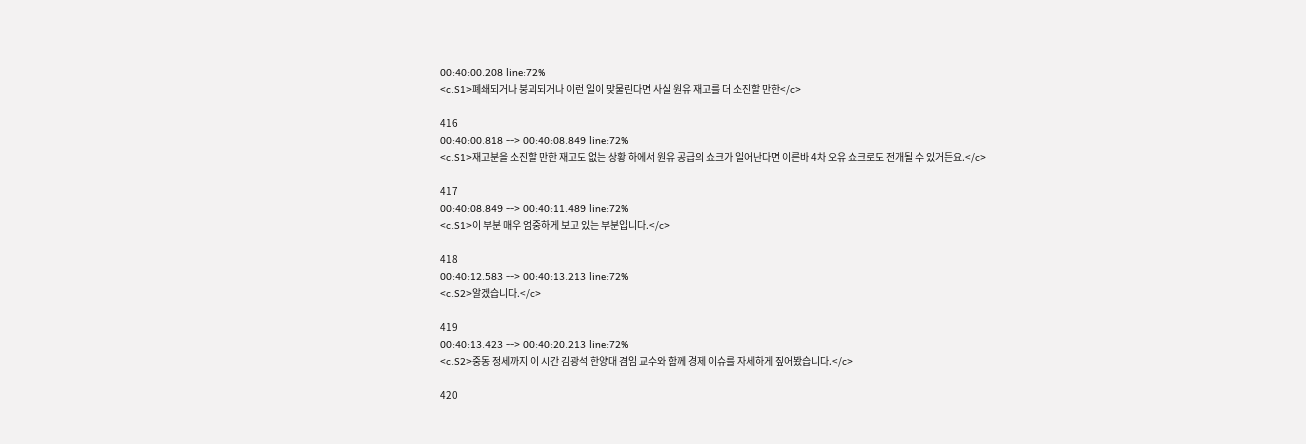00:40:00.208 line:72%
<c.S1>폐쇄되거나 붕괴되거나 이런 일이 맞물린다면 사실 원유 재고를 더 소진할 만한</c>

416
00:40:00.818 --> 00:40:08.849 line:72%
<c.S1>재고분을 소진할 만한 재고도 없는 상황 하에서 원유 공급의 쇼크가 일어난다면 이른바 4차 오유 쇼크로도 전개될 수 있거든요.</c>

417
00:40:08.849 --> 00:40:11.489 line:72%
<c.S1>이 부분 매우 엄중하게 보고 있는 부분입니다.</c>

418
00:40:12.583 --> 00:40:13.213 line:72%
<c.S2>알겠습니다.</c>

419
00:40:13.423 --> 00:40:20.213 line:72%
<c.S2>중동 정세까지 이 시간 김광석 한양대 겸임 교수와 함께 경제 이슈를 자세하게 짚어봤습니다.</c>

420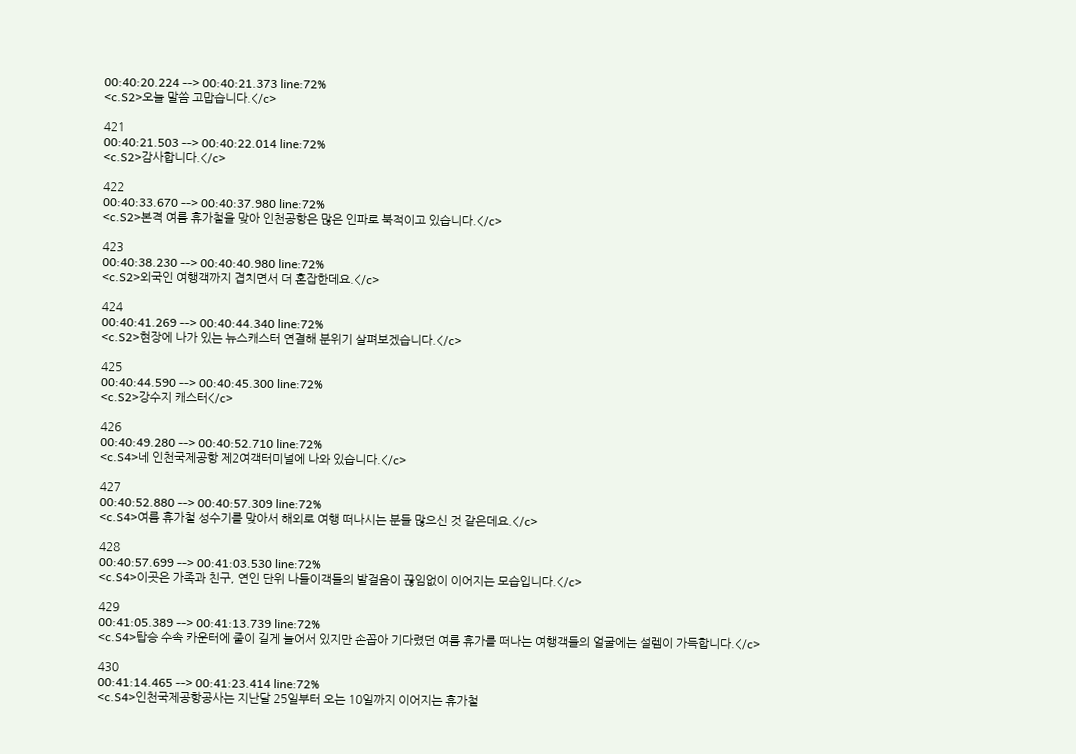00:40:20.224 --> 00:40:21.373 line:72%
<c.S2>오늘 말씀 고맙습니다.</c>

421
00:40:21.503 --> 00:40:22.014 line:72%
<c.S2>감사합니다.</c>

422
00:40:33.670 --> 00:40:37.980 line:72%
<c.S2>본격 여름 휴가철을 맞아 인천공항은 많은 인파로 북적이고 있습니다.</c>

423
00:40:38.230 --> 00:40:40.980 line:72%
<c.S2>외국인 여행객까지 겹치면서 더 혼잡한데요.</c>

424
00:40:41.269 --> 00:40:44.340 line:72%
<c.S2>현장에 나가 있는 뉴스캐스터 연결해 분위기 살펴보겠습니다.</c>

425
00:40:44.590 --> 00:40:45.300 line:72%
<c.S2>강수지 캐스터</c>

426
00:40:49.280 --> 00:40:52.710 line:72%
<c.S4>네 인천국제공항 제2여객터미널에 나와 있습니다.</c>

427
00:40:52.880 --> 00:40:57.309 line:72%
<c.S4>여름 휴가철 성수기를 맞아서 해외로 여행 떠나시는 분들 많으신 것 같은데요.</c>

428
00:40:57.699 --> 00:41:03.530 line:72%
<c.S4>이곳은 가족과 친구, 연인 단위 나들이객들의 발걸음이 끊임없이 이어지는 모습입니다.</c>

429
00:41:05.389 --> 00:41:13.739 line:72%
<c.S4>탑승 수속 카운터에 줄이 길게 늘어서 있지만 손꼽아 기다렸던 여름 휴가를 떠나는 여행객들의 얼굴에는 설렘이 가득합니다.</c>

430
00:41:14.465 --> 00:41:23.414 line:72%
<c.S4>인천국제공항공사는 지난달 25일부터 오는 10일까지 이어지는 휴가철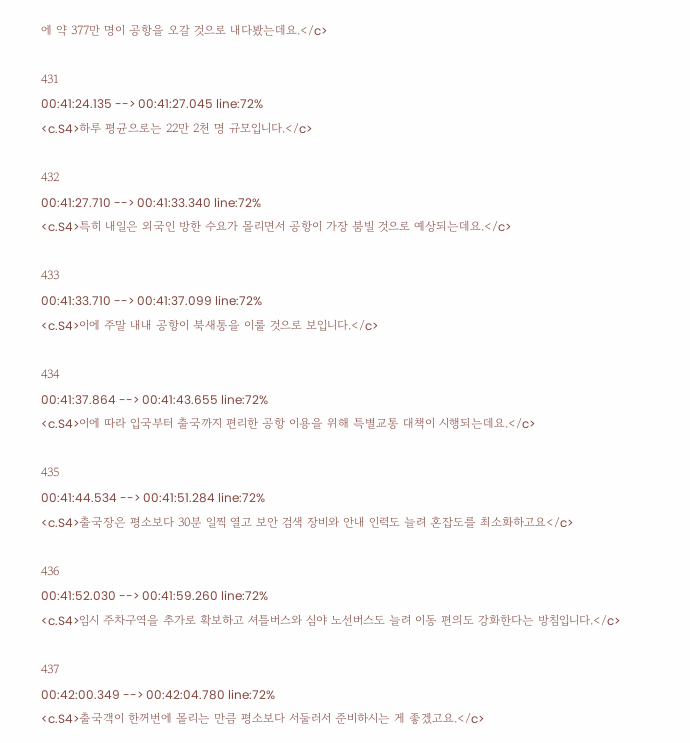에 약 377만 명이 공항을 오갈 것으로 내다봤는데요.</c>

431
00:41:24.135 --> 00:41:27.045 line:72%
<c.S4>하루 평균으로는 22만 2천 명 규모입니다.</c>

432
00:41:27.710 --> 00:41:33.340 line:72%
<c.S4>특히 내일은 외국인 방한 수요가 몰리면서 공항이 가장 붐빌 것으로 예상되는데요.</c>

433
00:41:33.710 --> 00:41:37.099 line:72%
<c.S4>이에 주말 내내 공항이 북새통을 이룰 것으로 보입니다.</c>

434
00:41:37.864 --> 00:41:43.655 line:72%
<c.S4>이에 따라 입국부터 출국까지 편리한 공항 이용을 위해 특별교통 대책이 시행되는데요.</c>

435
00:41:44.534 --> 00:41:51.284 line:72%
<c.S4>출국장은 평소보다 30분 일찍 열고 보안 검색 장비와 안내 인력도 늘려 혼잡도를 최소화하고요</c>

436
00:41:52.030 --> 00:41:59.260 line:72%
<c.S4>임시 주차구역을 추가로 확보하고 셔틀버스와 심야 노선버스도 늘려 이동 편의도 강화한다는 방침입니다.</c>

437
00:42:00.349 --> 00:42:04.780 line:72%
<c.S4>출국객이 한꺼번에 몰리는 만큼 평소보다 서둘러서 준비하시는 게 좋겠고요.</c>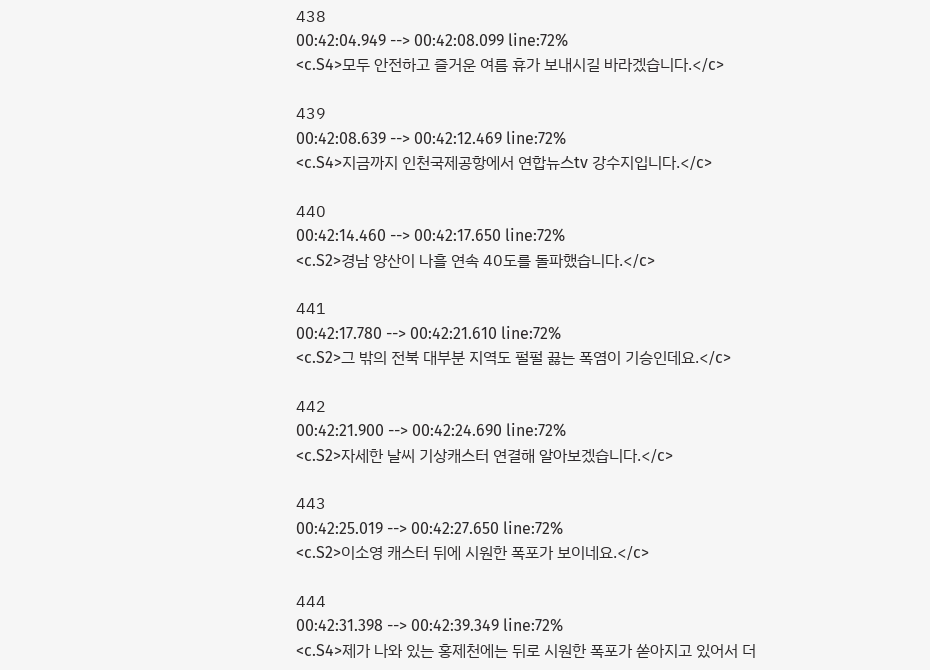438
00:42:04.949 --> 00:42:08.099 line:72%
<c.S4>모두 안전하고 즐거운 여름 휴가 보내시길 바라겠습니다.</c>

439
00:42:08.639 --> 00:42:12.469 line:72%
<c.S4>지금까지 인천국제공항에서 연합뉴스tv 강수지입니다.</c>

440
00:42:14.460 --> 00:42:17.650 line:72%
<c.S2>경남 양산이 나흘 연속 40도를 돌파했습니다.</c>

441
00:42:17.780 --> 00:42:21.610 line:72%
<c.S2>그 밖의 전북 대부분 지역도 펄펄 끓는 폭염이 기승인데요.</c>

442
00:42:21.900 --> 00:42:24.690 line:72%
<c.S2>자세한 날씨 기상캐스터 연결해 알아보겠습니다.</c>

443
00:42:25.019 --> 00:42:27.650 line:72%
<c.S2>이소영 캐스터 뒤에 시원한 폭포가 보이네요.</c>

444
00:42:31.398 --> 00:42:39.349 line:72%
<c.S4>제가 나와 있는 홍제천에는 뒤로 시원한 폭포가 쏟아지고 있어서 더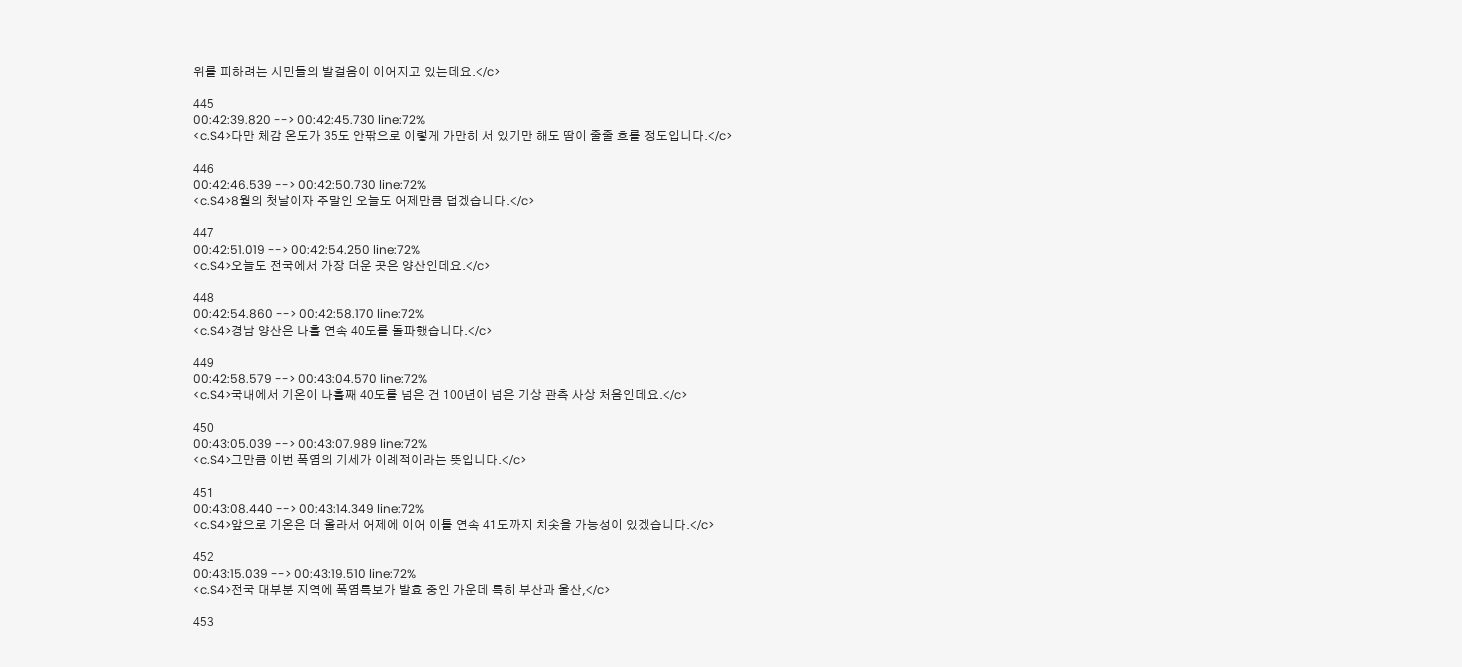위를 피하려는 시민들의 발걸음이 이어지고 있는데요.</c>

445
00:42:39.820 --> 00:42:45.730 line:72%
<c.S4>다만 체감 온도가 35도 안팎으로 이렇게 가만히 서 있기만 해도 땀이 줄줄 흐를 정도입니다.</c>

446
00:42:46.539 --> 00:42:50.730 line:72%
<c.S4>8월의 첫날이자 주말인 오늘도 어제만큼 덥겠습니다.</c>

447
00:42:51.019 --> 00:42:54.250 line:72%
<c.S4>오늘도 전국에서 가장 더운 곳은 양산인데요.</c>

448
00:42:54.860 --> 00:42:58.170 line:72%
<c.S4>경남 양산은 나흘 연속 40도를 돌파했습니다.</c>

449
00:42:58.579 --> 00:43:04.570 line:72%
<c.S4>국내에서 기온이 나흘째 40도를 넘은 건 100년이 넘은 기상 관측 사상 처음인데요.</c>

450
00:43:05.039 --> 00:43:07.989 line:72%
<c.S4>그만큼 이번 폭염의 기세가 이례적이라는 뜻입니다.</c>

451
00:43:08.440 --> 00:43:14.349 line:72%
<c.S4>앞으로 기온은 더 올라서 어제에 이어 이틀 연속 41도까지 치솟을 가능성이 있겠습니다.</c>

452
00:43:15.039 --> 00:43:19.510 line:72%
<c.S4>전국 대부분 지역에 폭염특보가 발효 중인 가운데 특히 부산과 울산,</c>

453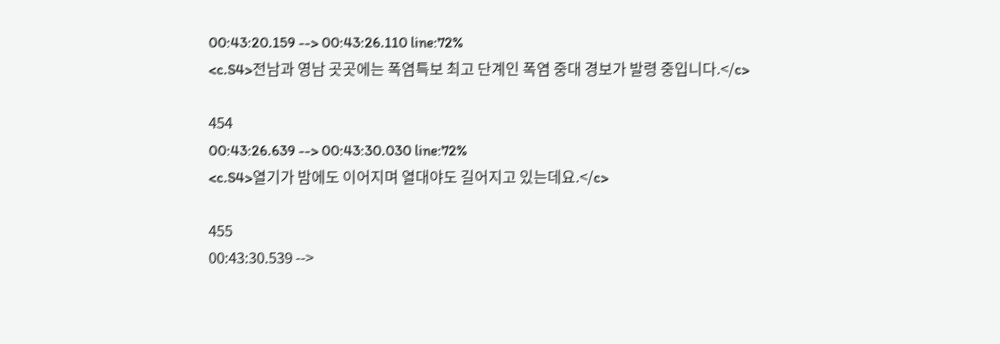00:43:20.159 --> 00:43:26.110 line:72%
<c.S4>전남과 영남 곳곳에는 폭염특보 최고 단계인 폭염 중대 경보가 발령 중입니다.</c>

454
00:43:26.639 --> 00:43:30.030 line:72%
<c.S4>열기가 밤에도 이어지며 열대야도 길어지고 있는데요.</c>

455
00:43:30.539 -->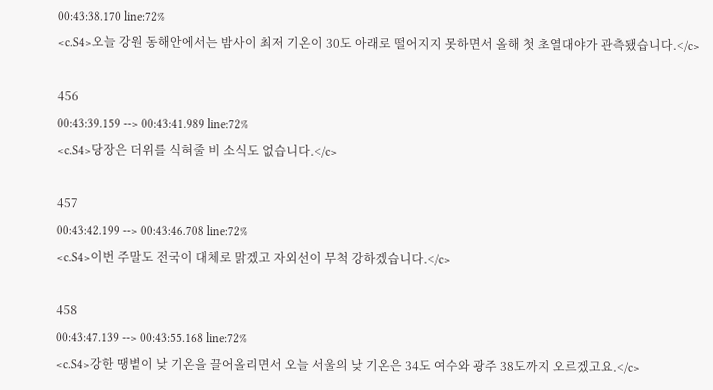00:43:38.170 line:72%
<c.S4>오늘 강원 동해안에서는 밤사이 최저 기온이 30도 아래로 떨어지지 못하면서 올해 첫 초열대야가 관측됐습니다.</c>

456
00:43:39.159 --> 00:43:41.989 line:72%
<c.S4>당장은 더위를 식혀줄 비 소식도 없습니다.</c>

457
00:43:42.199 --> 00:43:46.708 line:72%
<c.S4>이번 주말도 전국이 대체로 맑겠고 자외선이 무척 강하겠습니다.</c>

458
00:43:47.139 --> 00:43:55.168 line:72%
<c.S4>강한 땡볕이 낮 기온을 끌어올리면서 오늘 서울의 낮 기온은 34도 여수와 광주 38도까지 오르겠고요.</c>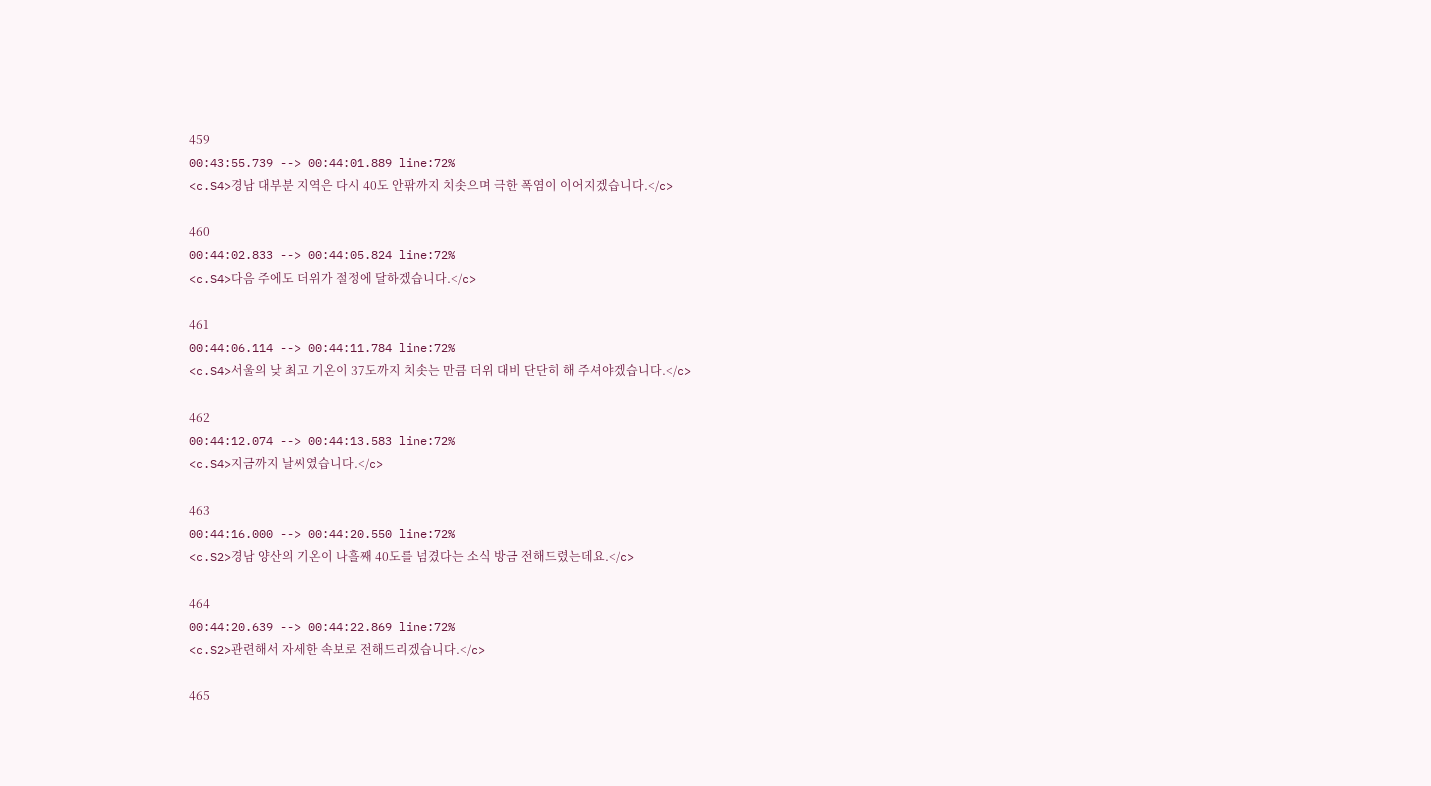459
00:43:55.739 --> 00:44:01.889 line:72%
<c.S4>경남 대부분 지역은 다시 40도 안팎까지 치솟으며 극한 폭염이 이어지겠습니다.</c>

460
00:44:02.833 --> 00:44:05.824 line:72%
<c.S4>다음 주에도 더위가 절정에 달하겠습니다.</c>

461
00:44:06.114 --> 00:44:11.784 line:72%
<c.S4>서울의 낮 최고 기온이 37도까지 치솟는 만큼 더위 대비 단단히 해 주셔야겠습니다.</c>

462
00:44:12.074 --> 00:44:13.583 line:72%
<c.S4>지금까지 날씨였습니다.</c>

463
00:44:16.000 --> 00:44:20.550 line:72%
<c.S2>경남 양산의 기온이 나흘째 40도를 넘겼다는 소식 방금 전해드렸는데요.</c>

464
00:44:20.639 --> 00:44:22.869 line:72%
<c.S2>관련해서 자세한 속보로 전해드리겠습니다.</c>

465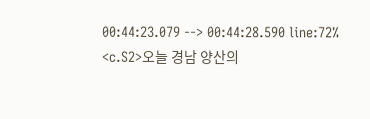00:44:23.079 --> 00:44:28.590 line:72%
<c.S2>오늘 경남 양산의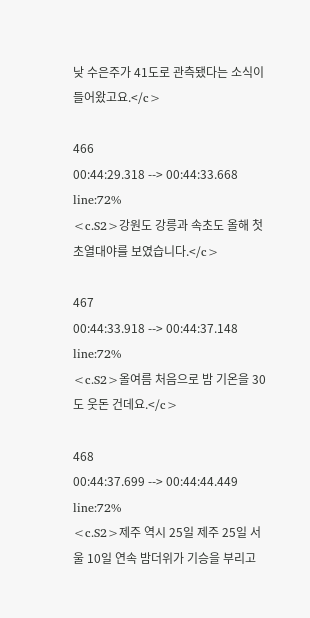낮 수은주가 41도로 관측됐다는 소식이 들어왔고요.</c>

466
00:44:29.318 --> 00:44:33.668 line:72%
<c.S2>강원도 강릉과 속초도 올해 첫 초열대야를 보였습니다.</c>

467
00:44:33.918 --> 00:44:37.148 line:72%
<c.S2>올여름 처음으로 밤 기온을 30도 웃돈 건데요.</c>

468
00:44:37.699 --> 00:44:44.449 line:72%
<c.S2>제주 역시 25일 제주 25일 서울 10일 연속 밤더위가 기승을 부리고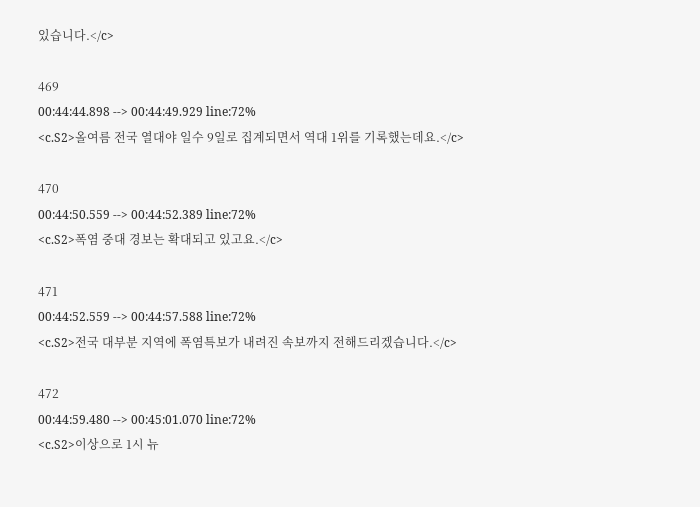있습니다.</c>

469
00:44:44.898 --> 00:44:49.929 line:72%
<c.S2>올여름 전국 열대야 일수 9일로 집계되면서 역대 1위를 기록했는데요.</c>

470
00:44:50.559 --> 00:44:52.389 line:72%
<c.S2>폭염 중대 경보는 확대되고 있고요.</c>

471
00:44:52.559 --> 00:44:57.588 line:72%
<c.S2>전국 대부분 지역에 폭염특보가 내려진 속보까지 전해드리겠습니다.</c>

472
00:44:59.480 --> 00:45:01.070 line:72%
<c.S2>이상으로 1시 뉴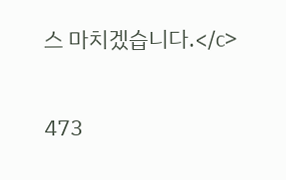스 마치겠습니다.</c>

473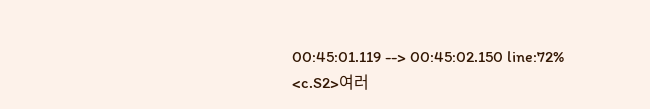00:45:01.119 --> 00:45:02.150 line:72%
<c.S2>여러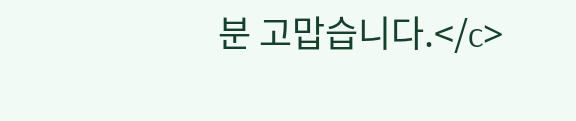분 고맙습니다.</c>